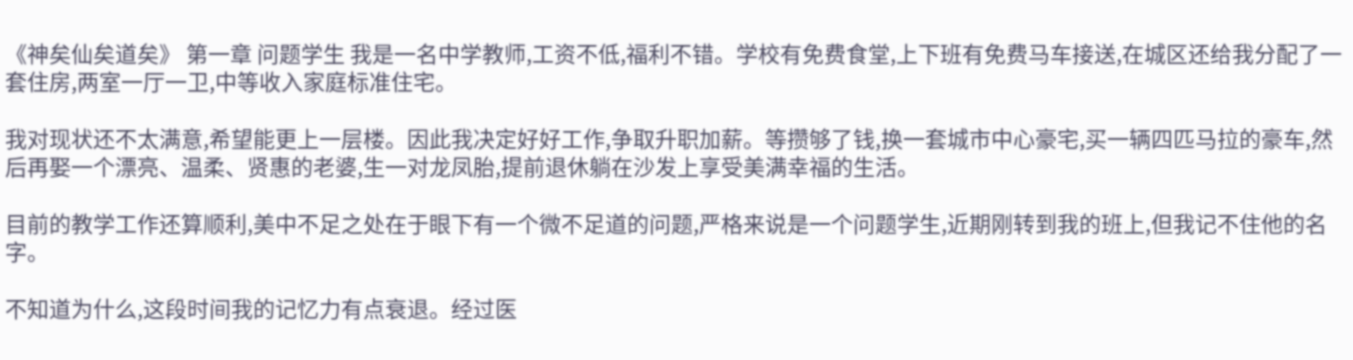《神矣仙矣道矣》 第一章 问题学生 我是一名中学教师,工资不低,福利不错。学校有免费食堂,上下班有免费马车接送,在城区还给我分配了一套住房,两室一厅一卫,中等收入家庭标准住宅。

我对现状还不太满意,希望能更上一层楼。因此我决定好好工作,争取升职加薪。等攒够了钱,换一套城市中心豪宅,买一辆四匹马拉的豪车,然后再娶一个漂亮、温柔、贤惠的老婆,生一对龙凤胎,提前退休躺在沙发上享受美满幸福的生活。

目前的教学工作还算顺利,美中不足之处在于眼下有一个微不足道的问题,严格来说是一个问题学生,近期刚转到我的班上,但我记不住他的名字。

不知道为什么,这段时间我的记忆力有点衰退。经过医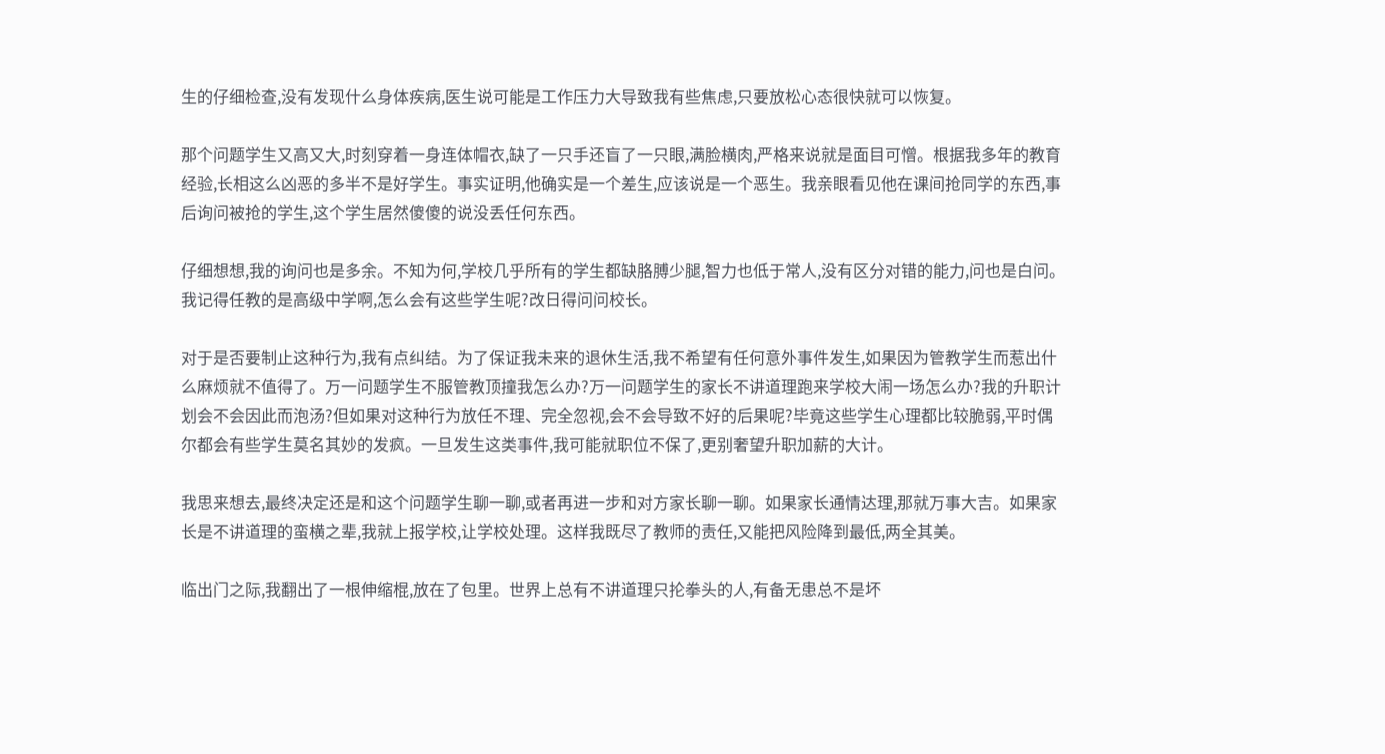生的仔细检查,没有发现什么身体疾病,医生说可能是工作压力大导致我有些焦虑,只要放松心态很快就可以恢复。

那个问题学生又高又大,时刻穿着一身连体帽衣,缺了一只手还盲了一只眼,满脸横肉,严格来说就是面目可憎。根据我多年的教育经验,长相这么凶恶的多半不是好学生。事实证明,他确实是一个差生,应该说是一个恶生。我亲眼看见他在课间抢同学的东西,事后询问被抢的学生,这个学生居然傻傻的说没丢任何东西。

仔细想想,我的询问也是多余。不知为何,学校几乎所有的学生都缺胳膊少腿,智力也低于常人,没有区分对错的能力,问也是白问。我记得任教的是高级中学啊,怎么会有这些学生呢?改日得问问校长。

对于是否要制止这种行为,我有点纠结。为了保证我未来的退休生活,我不希望有任何意外事件发生,如果因为管教学生而惹出什么麻烦就不值得了。万一问题学生不服管教顶撞我怎么办?万一问题学生的家长不讲道理跑来学校大闹一场怎么办?我的升职计划会不会因此而泡汤?但如果对这种行为放任不理、完全忽视,会不会导致不好的后果呢?毕竟这些学生心理都比较脆弱,平时偶尔都会有些学生莫名其妙的发疯。一旦发生这类事件,我可能就职位不保了,更别奢望升职加薪的大计。

我思来想去,最终决定还是和这个问题学生聊一聊,或者再进一步和对方家长聊一聊。如果家长通情达理,那就万事大吉。如果家长是不讲道理的蛮横之辈,我就上报学校,让学校处理。这样我既尽了教师的责任,又能把风险降到最低,两全其美。

临出门之际,我翻出了一根伸缩棍,放在了包里。世界上总有不讲道理只抡拳头的人,有备无患总不是坏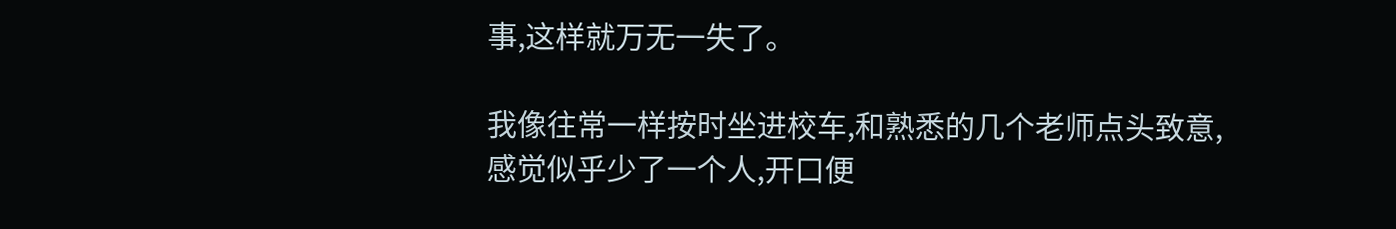事,这样就万无一失了。

我像往常一样按时坐进校车,和熟悉的几个老师点头致意,感觉似乎少了一个人,开口便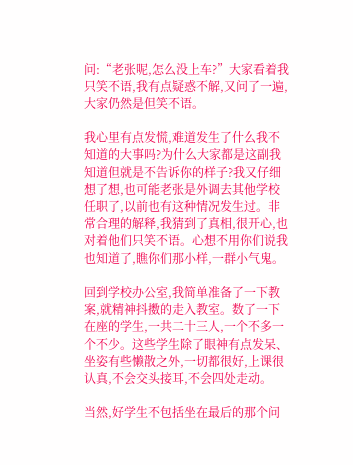问:“老张呢,怎么没上车?”大家看着我只笑不语,我有点疑惑不解,又问了一遍,大家仍然是但笑不语。

我心里有点发慌,难道发生了什么我不知道的大事吗?为什么大家都是这副我知道但就是不告诉你的样子?我又仔细想了想,也可能老张是外调去其他学校任职了,以前也有这种情况发生过。非常合理的解释,我猜到了真相,很开心,也对着他们只笑不语。心想不用你们说我也知道了,瞧你们那小样,一群小气鬼。

回到学校办公室,我简单准备了一下教案,就精神抖擞的走入教室。数了一下在座的学生,一共二十三人,一个不多一个不少。这些学生除了眼神有点发呆、坐姿有些懒散之外,一切都很好,上课很认真,不会交头接耳,不会四处走动。

当然,好学生不包括坐在最后的那个问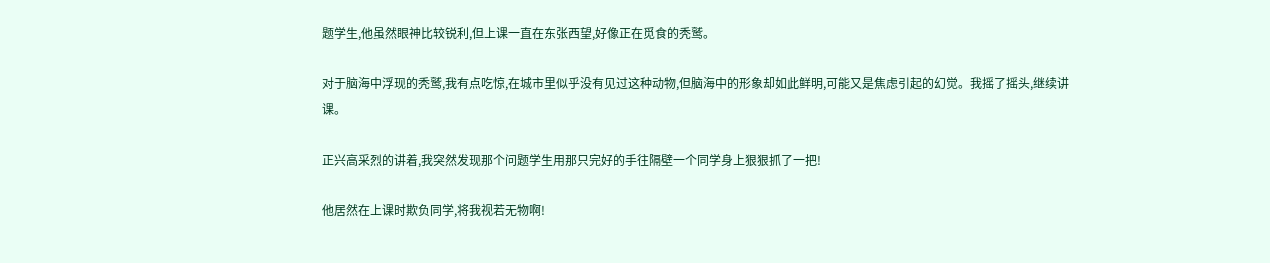题学生,他虽然眼神比较锐利,但上课一直在东张西望,好像正在觅食的秃鹫。

对于脑海中浮现的秃鹫,我有点吃惊,在城市里似乎没有见过这种动物,但脑海中的形象却如此鲜明,可能又是焦虑引起的幻觉。我摇了摇头,继续讲课。

正兴高采烈的讲着,我突然发现那个问题学生用那只完好的手往隔壁一个同学身上狠狠抓了一把!

他居然在上课时欺负同学,将我视若无物啊!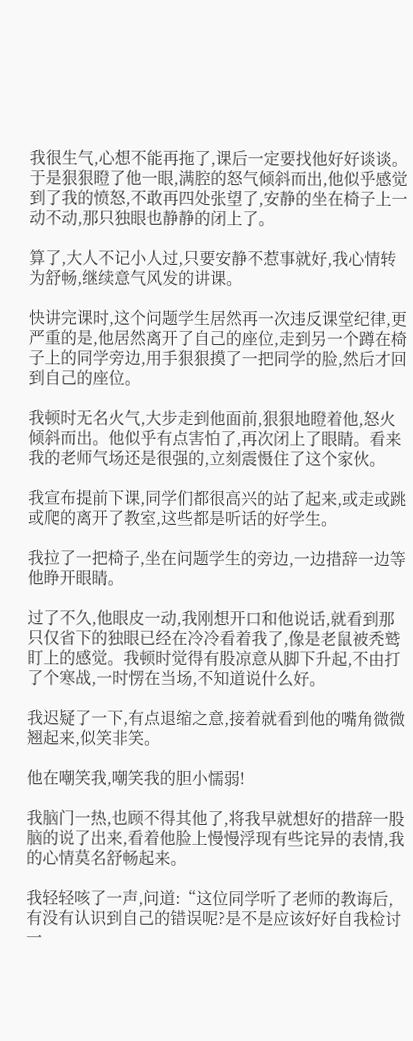我很生气,心想不能再拖了,课后一定要找他好好谈谈。于是狠狠瞪了他一眼,满腔的怒气倾斜而出,他似乎感觉到了我的愤怒,不敢再四处张望了,安静的坐在椅子上一动不动,那只独眼也静静的闭上了。

算了,大人不记小人过,只要安静不惹事就好,我心情转为舒畅,继续意气风发的讲课。

快讲完课时,这个问题学生居然再一次违反课堂纪律,更严重的是,他居然离开了自己的座位,走到另一个蹲在椅子上的同学旁边,用手狠狠摸了一把同学的脸,然后才回到自己的座位。

我顿时无名火气,大步走到他面前,狠狠地瞪着他,怒火倾斜而出。他似乎有点害怕了,再次闭上了眼睛。看来我的老师气场还是很强的,立刻震慑住了这个家伙。

我宣布提前下课,同学们都很高兴的站了起来,或走或跳或爬的离开了教室,这些都是听话的好学生。

我拉了一把椅子,坐在问题学生的旁边,一边措辞一边等他睁开眼睛。

过了不久,他眼皮一动,我刚想开口和他说话,就看到那只仅省下的独眼已经在冷冷看着我了,像是老鼠被秃鹫盯上的感觉。我顿时觉得有股凉意从脚下升起,不由打了个寒战,一时愣在当场,不知道说什么好。

我迟疑了一下,有点退缩之意,接着就看到他的嘴角微微翘起来,似笑非笑。

他在嘲笑我,嘲笑我的胆小懦弱!

我脑门一热,也顾不得其他了,将我早就想好的措辞一股脑的说了出来,看着他脸上慢慢浮现有些诧异的表情,我的心情莫名舒畅起来。

我轻轻咳了一声,问道:“这位同学听了老师的教诲后,有没有认识到自己的错误呢?是不是应该好好自我检讨一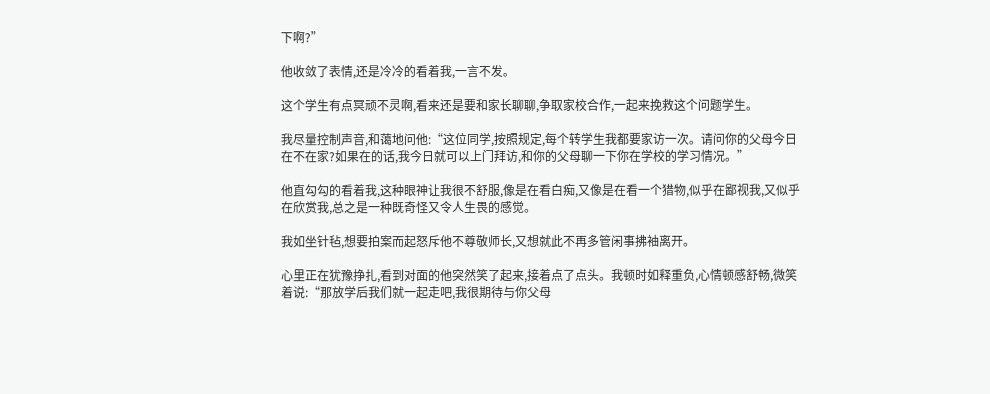下啊?”

他收敛了表情,还是冷冷的看着我,一言不发。

这个学生有点冥顽不灵啊,看来还是要和家长聊聊,争取家校合作,一起来挽救这个问题学生。

我尽量控制声音,和蔼地问他:“这位同学,按照规定,每个转学生我都要家访一次。请问你的父母今日在不在家?如果在的话,我今日就可以上门拜访,和你的父母聊一下你在学校的学习情况。”

他直勾勾的看着我,这种眼神让我很不舒服,像是在看白痴,又像是在看一个猎物,似乎在鄙视我,又似乎在欣赏我,总之是一种既奇怪又令人生畏的感觉。

我如坐针毡,想要拍案而起怒斥他不尊敬师长,又想就此不再多管闲事拂袖离开。

心里正在犹豫挣扎,看到对面的他突然笑了起来,接着点了点头。我顿时如释重负,心情顿感舒畅,微笑着说:“那放学后我们就一起走吧,我很期待与你父母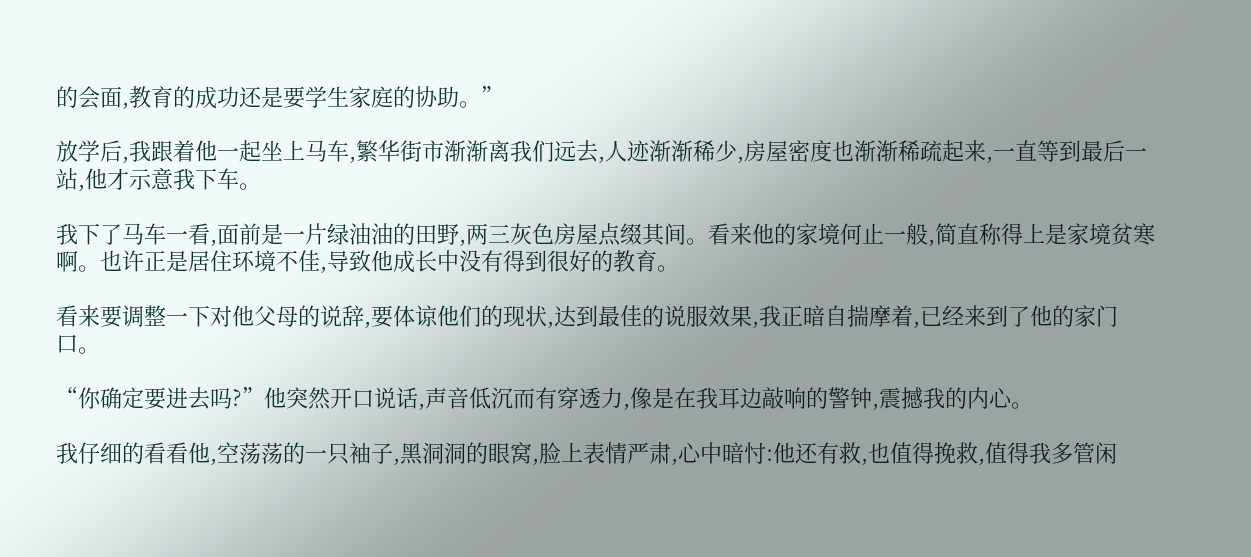的会面,教育的成功还是要学生家庭的协助。”

放学后,我跟着他一起坐上马车,繁华街市渐渐离我们远去,人迹渐渐稀少,房屋密度也渐渐稀疏起来,一直等到最后一站,他才示意我下车。

我下了马车一看,面前是一片绿油油的田野,两三灰色房屋点缀其间。看来他的家境何止一般,简直称得上是家境贫寒啊。也许正是居住环境不佳,导致他成长中没有得到很好的教育。

看来要调整一下对他父母的说辞,要体谅他们的现状,达到最佳的说服效果,我正暗自揣摩着,已经来到了他的家门口。

“你确定要进去吗?”他突然开口说话,声音低沉而有穿透力,像是在我耳边敲响的警钟,震撼我的内心。

我仔细的看看他,空荡荡的一只袖子,黑洞洞的眼窝,脸上表情严肃,心中暗忖:他还有救,也值得挽救,值得我多管闲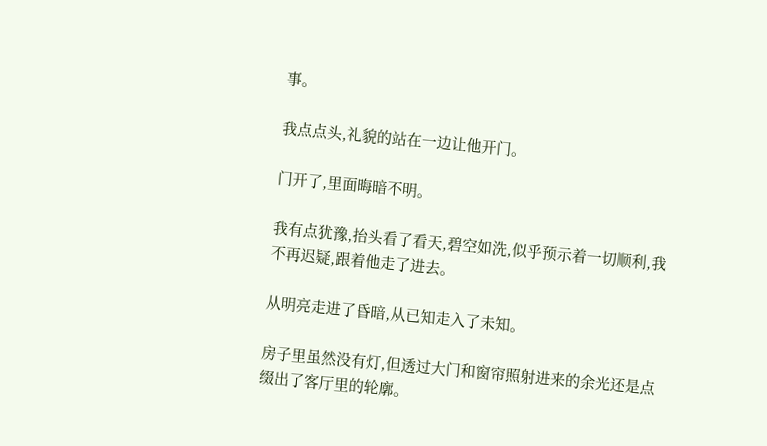事。

我点点头,礼貌的站在一边让他开门。

门开了,里面晦暗不明。

我有点犹豫,抬头看了看天,碧空如洗,似乎预示着一切顺利,我不再迟疑,跟着他走了进去。

从明亮走进了昏暗,从已知走入了未知。

房子里虽然没有灯,但透过大门和窗帘照射进来的余光还是点缀出了客厅里的轮廓。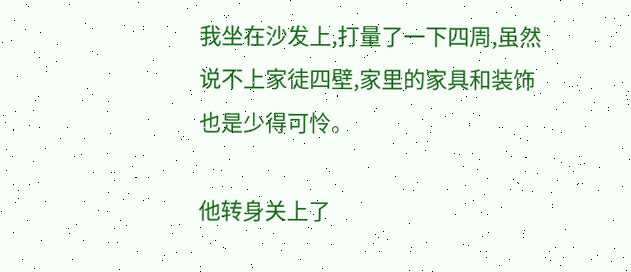我坐在沙发上,打量了一下四周,虽然说不上家徒四壁,家里的家具和装饰也是少得可怜。

他转身关上了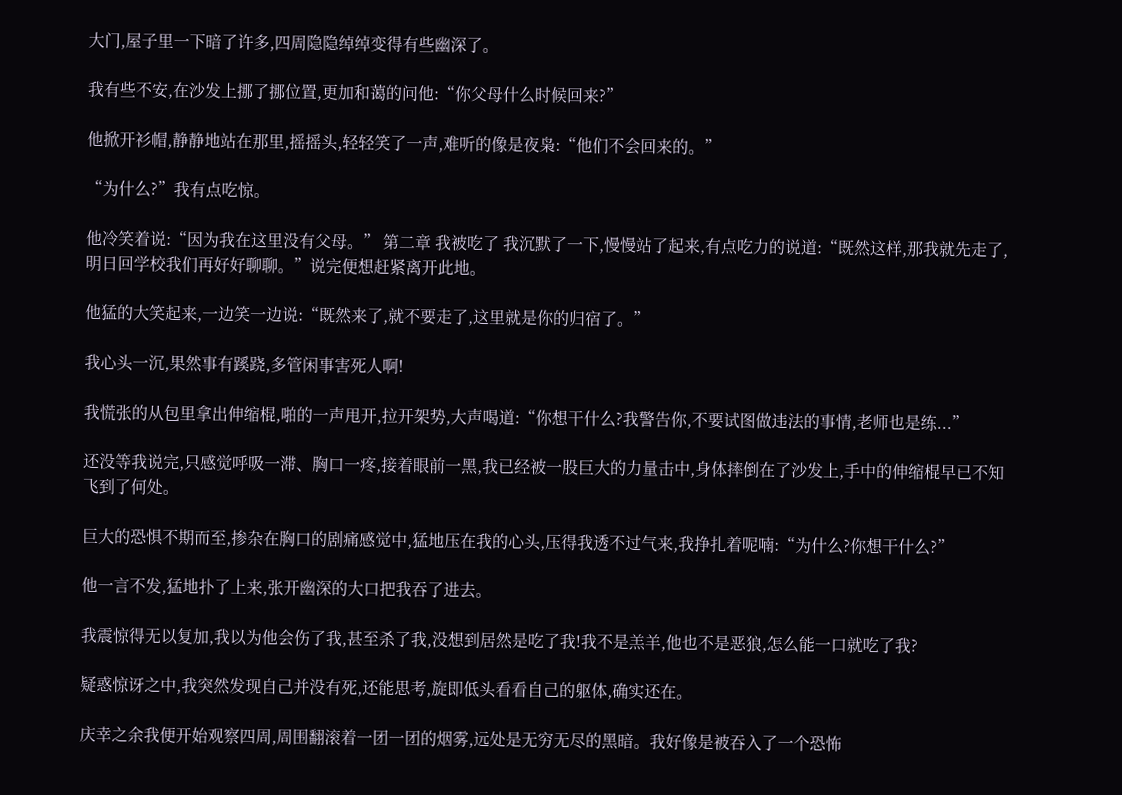大门,屋子里一下暗了许多,四周隐隐绰绰变得有些幽深了。

我有些不安,在沙发上挪了挪位置,更加和蔼的问他:“你父母什么时候回来?”

他掀开衫帽,静静地站在那里,摇摇头,轻轻笑了一声,难听的像是夜枭:“他们不会回来的。”

“为什么?”我有点吃惊。

他冷笑着说:“因为我在这里没有父母。” 第二章 我被吃了 我沉默了一下,慢慢站了起来,有点吃力的说道:“既然这样,那我就先走了,明日回学校我们再好好聊聊。”说完便想赶紧离开此地。

他猛的大笑起来,一边笑一边说:“既然来了,就不要走了,这里就是你的归宿了。”

我心头一沉,果然事有蹊跷,多管闲事害死人啊!

我慌张的从包里拿出伸缩棍,啪的一声甩开,拉开架势,大声喝道:“你想干什么?我警告你,不要试图做违法的事情,老师也是练...”

还没等我说完,只感觉呼吸一滞、胸口一疼,接着眼前一黑,我已经被一股巨大的力量击中,身体摔倒在了沙发上,手中的伸缩棍早已不知飞到了何处。

巨大的恐惧不期而至,掺杂在胸口的剧痛感觉中,猛地压在我的心头,压得我透不过气来,我挣扎着呢喃:“为什么?你想干什么?”

他一言不发,猛地扑了上来,张开幽深的大口把我吞了进去。

我震惊得无以复加,我以为他会伤了我,甚至杀了我,没想到居然是吃了我!我不是羔羊,他也不是恶狼,怎么能一口就吃了我?

疑惑惊讶之中,我突然发现自己并没有死,还能思考,旋即低头看看自己的躯体,确实还在。

庆幸之余我便开始观察四周,周围翻滚着一团一团的烟雾,远处是无穷无尽的黑暗。我好像是被吞入了一个恐怖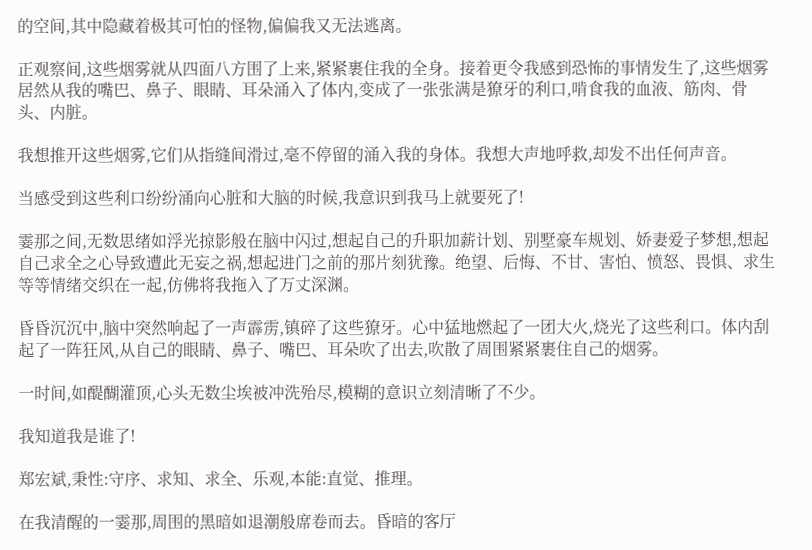的空间,其中隐藏着极其可怕的怪物,偏偏我又无法逃离。

正观察间,这些烟雾就从四面八方围了上来,紧紧裹住我的全身。接着更令我感到恐怖的事情发生了,这些烟雾居然从我的嘴巴、鼻子、眼睛、耳朵涌入了体内,变成了一张张满是獠牙的利口,啃食我的血液、筋肉、骨头、内脏。

我想推开这些烟雾,它们从指缝间滑过,毫不停留的涌入我的身体。我想大声地呼救,却发不出任何声音。

当感受到这些利口纷纷涌向心脏和大脑的时候,我意识到我马上就要死了!

霎那之间,无数思绪如浮光掠影般在脑中闪过,想起自己的升职加薪计划、别墅豪车规划、娇妻爱子梦想,想起自己求全之心导致遭此无妄之祸,想起进门之前的那片刻犹豫。绝望、后悔、不甘、害怕、愤怒、畏惧、求生等等情绪交织在一起,仿佛将我拖入了万丈深渊。

昏昏沉沉中,脑中突然响起了一声霹雳,镇碎了这些獠牙。心中猛地燃起了一团大火,烧光了这些利口。体内刮起了一阵狂风,从自己的眼睛、鼻子、嘴巴、耳朵吹了出去,吹散了周围紧紧裹住自己的烟雾。

一时间,如醍醐灌顶,心头无数尘埃被冲洗殆尽,模糊的意识立刻清晰了不少。

我知道我是谁了!

郑宏斌,秉性:守序、求知、求全、乐观,本能:直觉、推理。

在我清醒的一霎那,周围的黑暗如退潮般席卷而去。昏暗的客厅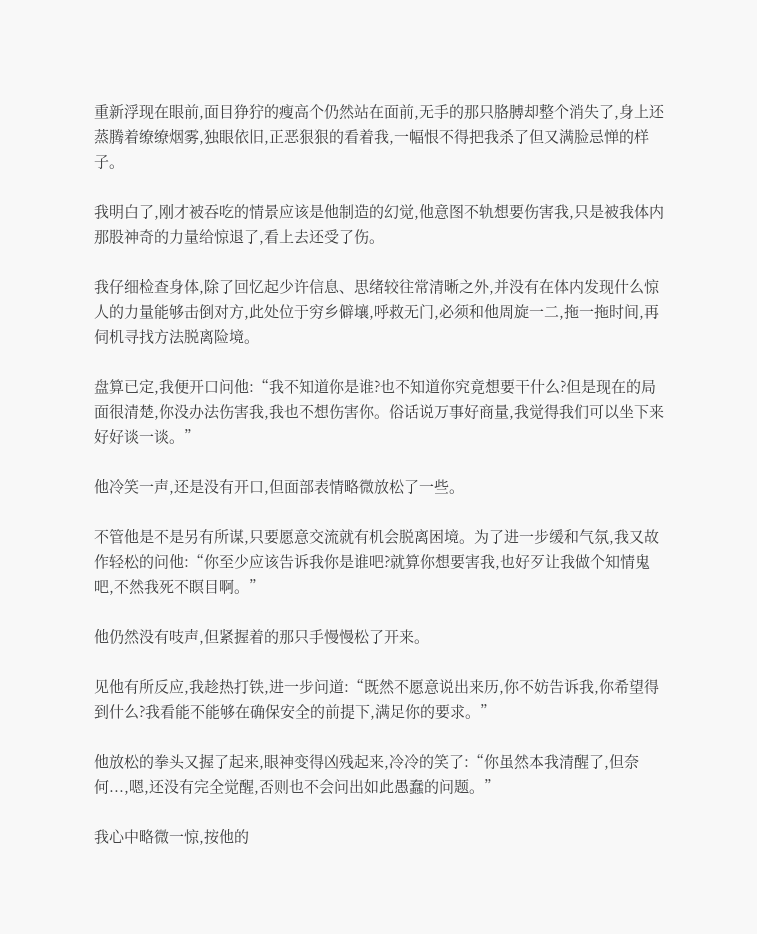重新浮现在眼前,面目狰狞的瘦高个仍然站在面前,无手的那只胳膊却整个消失了,身上还蒸腾着缭缭烟雾,独眼依旧,正恶狠狠的看着我,一幅恨不得把我杀了但又满脸忌惮的样子。

我明白了,刚才被吞吃的情景应该是他制造的幻觉,他意图不轨想要伤害我,只是被我体内那股神奇的力量给惊退了,看上去还受了伤。

我仔细检查身体,除了回忆起少许信息、思绪较往常清晰之外,并没有在体内发现什么惊人的力量能够击倒对方,此处位于穷乡僻壤,呼救无门,必须和他周旋一二,拖一拖时间,再伺机寻找方法脱离险境。

盘算已定,我便开口问他:“我不知道你是谁?也不知道你究竟想要干什么?但是现在的局面很清楚,你没办法伤害我,我也不想伤害你。俗话说万事好商量,我觉得我们可以坐下来好好谈一谈。”

他冷笑一声,还是没有开口,但面部表情略微放松了一些。

不管他是不是另有所谋,只要愿意交流就有机会脱离困境。为了进一步缓和气氛,我又故作轻松的问他:“你至少应该告诉我你是谁吧?就算你想要害我,也好歹让我做个知情鬼吧,不然我死不瞑目啊。”

他仍然没有吱声,但紧握着的那只手慢慢松了开来。

见他有所反应,我趁热打铁,进一步问道:“既然不愿意说出来历,你不妨告诉我,你希望得到什么?我看能不能够在确保安全的前提下,满足你的要求。”

他放松的拳头又握了起来,眼神变得凶残起来,冷冷的笑了:“你虽然本我清醒了,但奈何...,嗯,还没有完全觉醒,否则也不会问出如此愚蠢的问题。”

我心中略微一惊,按他的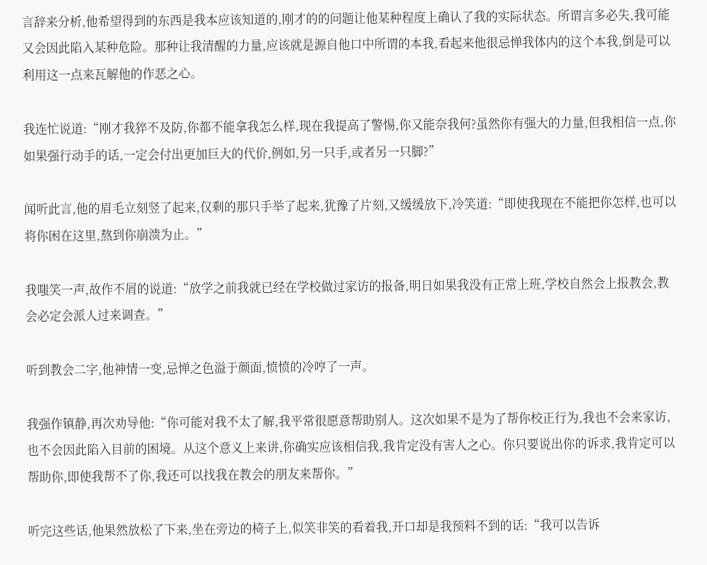言辞来分析,他希望得到的东西是我本应该知道的,刚才的的问题让他某种程度上确认了我的实际状态。所谓言多必失,我可能又会因此陷入某种危险。那种让我清醒的力量,应该就是源自他口中所谓的本我,看起来他很忌惮我体内的这个本我,倒是可以利用这一点来瓦解他的作恶之心。

我连忙说道:“刚才我猝不及防,你都不能拿我怎么样,现在我提高了警惕,你又能奈我何?虽然你有强大的力量,但我相信一点,你如果强行动手的话,一定会付出更加巨大的代价,例如,另一只手,或者另一只脚?”

闻听此言,他的眉毛立刻竖了起来,仅剩的那只手举了起来,犹豫了片刻,又缓缓放下,冷笑道:“即使我现在不能把你怎样,也可以将你困在这里,熬到你崩溃为止。”

我嗤笑一声,故作不屑的说道:“放学之前我就已经在学校做过家访的报备,明日如果我没有正常上班,学校自然会上报教会,教会必定会派人过来调查。”

听到教会二字,他神情一变,忌惮之色溢于颜面,愤愤的冷哼了一声。

我强作镇静,再次劝导他:“你可能对我不太了解,我平常很愿意帮助别人。这次如果不是为了帮你校正行为,我也不会来家访,也不会因此陷入目前的困境。从这个意义上来讲,你确实应该相信我,我肯定没有害人之心。你只要说出你的诉求,我肯定可以帮助你,即使我帮不了你,我还可以找我在教会的朋友来帮你。”

听完这些话,他果然放松了下来,坐在旁边的椅子上,似笑非笑的看着我,开口却是我预料不到的话:“我可以告诉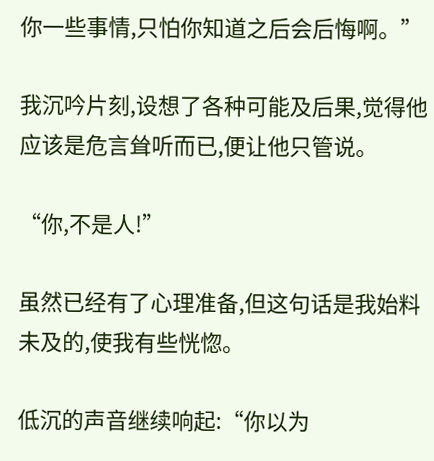你一些事情,只怕你知道之后会后悔啊。”

我沉吟片刻,设想了各种可能及后果,觉得他应该是危言耸听而已,便让他只管说。

“你,不是人!”

虽然已经有了心理准备,但这句话是我始料未及的,使我有些恍惚。

低沉的声音继续响起:“你以为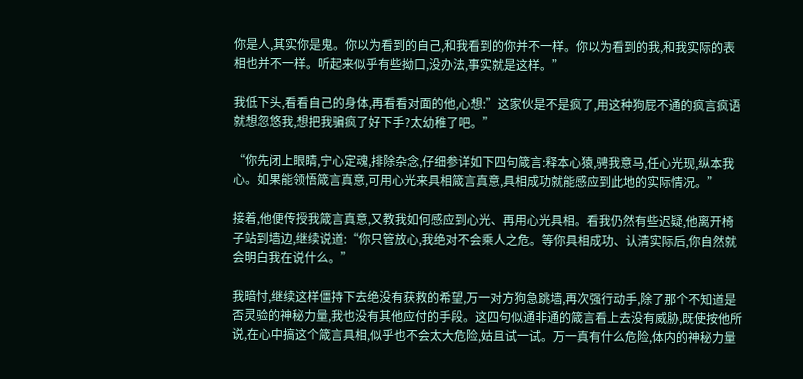你是人,其实你是鬼。你以为看到的自己,和我看到的你并不一样。你以为看到的我,和我实际的表相也并不一样。听起来似乎有些拗口,没办法,事实就是这样。”

我低下头,看看自己的身体,再看看对面的他,心想:”这家伙是不是疯了,用这种狗屁不通的疯言疯语就想忽悠我,想把我骗疯了好下手?太幼稚了吧。”

“你先闭上眼睛,宁心定魂,排除杂念,仔细参详如下四句箴言:释本心猿,骋我意马,任心光现,纵本我心。如果能领悟箴言真意,可用心光来具相箴言真意,具相成功就能感应到此地的实际情况。”

接着,他便传授我箴言真意,又教我如何感应到心光、再用心光具相。看我仍然有些迟疑,他离开椅子站到墙边,继续说道:“你只管放心,我绝对不会乘人之危。等你具相成功、认清实际后,你自然就会明白我在说什么。”

我暗忖,继续这样僵持下去绝没有获救的希望,万一对方狗急跳墙,再次强行动手,除了那个不知道是否灵验的神秘力量,我也没有其他应付的手段。这四句似通非通的箴言看上去没有威胁,既使按他所说,在心中搞这个箴言具相,似乎也不会太大危险,姑且试一试。万一真有什么危险,体内的神秘力量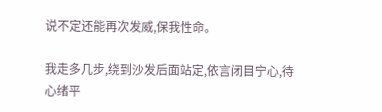说不定还能再次发威,保我性命。

我走多几步,绕到沙发后面站定,依言闭目宁心,待心绪平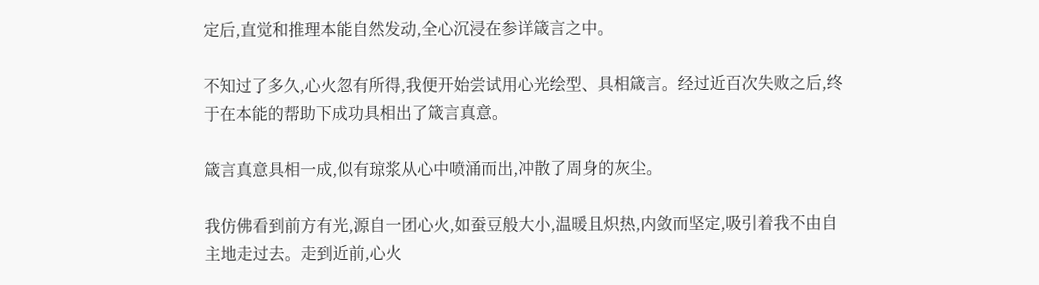定后,直觉和推理本能自然发动,全心沉浸在参详箴言之中。

不知过了多久,心火忽有所得,我便开始尝试用心光绘型、具相箴言。经过近百次失败之后,终于在本能的帮助下成功具相出了箴言真意。

箴言真意具相一成,似有琼浆从心中喷涌而出,冲散了周身的灰尘。

我仿佛看到前方有光,源自一团心火,如蚕豆般大小,温暖且炽热,内敛而坚定,吸引着我不由自主地走过去。走到近前,心火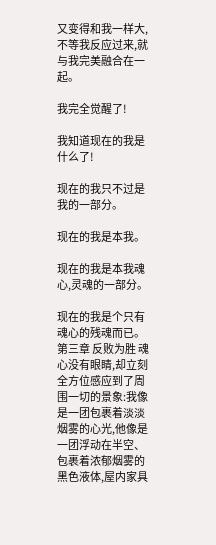又变得和我一样大,不等我反应过来,就与我完美融合在一起。

我完全觉醒了!

我知道现在的我是什么了!

现在的我只不过是我的一部分。

现在的我是本我。

现在的我是本我魂心,灵魂的一部分。

现在的我是个只有魂心的残魂而已。 第三章 反败为胜 魂心没有眼睛,却立刻全方位感应到了周围一切的景象:我像是一团包裹着淡淡烟雾的心光,他像是一团浮动在半空、包裹着浓郁烟雾的黑色液体,屋内家具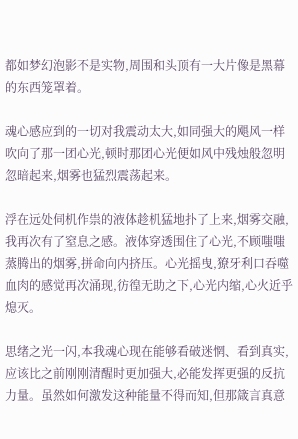都如梦幻泡影不是实物,周围和头顶有一大片像是黑幕的东西笼罩着。

魂心感应到的一切对我震动太大,如同强大的飓风一样吹向了那一团心光,顿时那团心光便如风中残烛般忽明忽暗起来,烟雾也猛烈震荡起来。

浮在远处伺机作祟的液体趁机猛地扑了上来,烟雾交融,我再次有了窒息之感。液体穿透围住了心光,不顾嗤嗤蒸腾出的烟雾,拼命向内挤压。心光摇曳,獠牙利口吞噬血肉的感觉再次涌现,彷徨无助之下,心光内缩,心火近乎熄灭。

思绪之光一闪,本我魂心现在能够看破迷惘、看到真实,应该比之前刚刚清醒时更加强大,必能发挥更强的反抗力量。虽然如何激发这种能量不得而知,但那箴言真意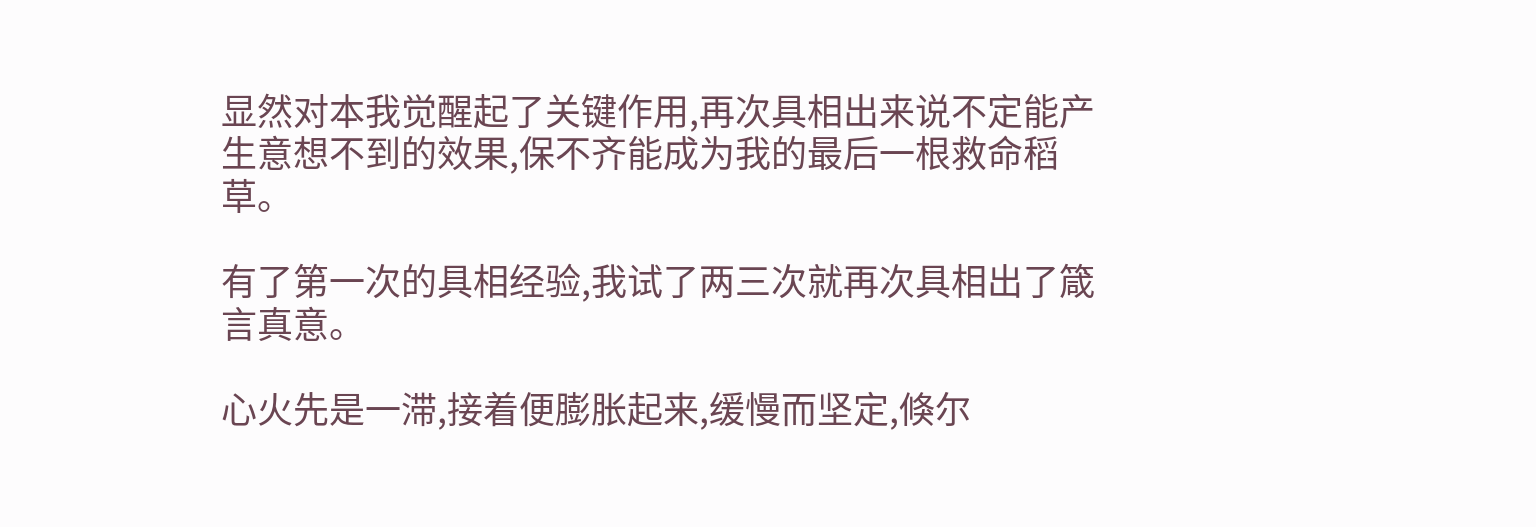显然对本我觉醒起了关键作用,再次具相出来说不定能产生意想不到的效果,保不齐能成为我的最后一根救命稻草。

有了第一次的具相经验,我试了两三次就再次具相出了箴言真意。

心火先是一滞,接着便膨胀起来,缓慢而坚定,倏尔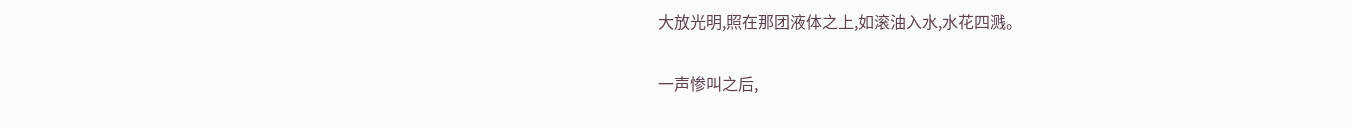大放光明,照在那团液体之上,如滚油入水,水花四溅。

一声惨叫之后,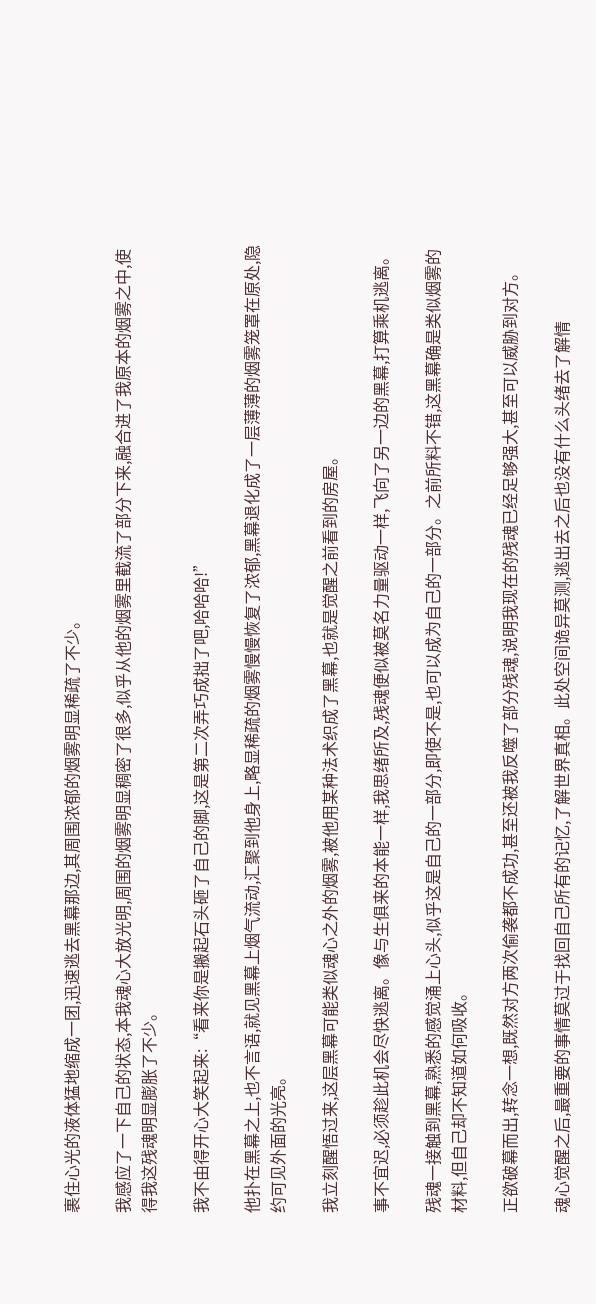裹住心光的液体猛地缩成一团,迅速逃去黑幕那边,其周围浓郁的烟雾明显稀疏了不少。

我感应了一下自己的状态,本我魂心大放光明,周围的烟雾明显稠密了很多,似乎从他的烟雾里截流了部分下来,融合进了我原本的烟雾之中,使得我这残魂明显膨胀了不少。

我不由得开心大笑起来:“看来你是搬起石头砸了自己的脚,这是第二次弄巧成拙了吧,哈哈哈!”

他扑在黑幕之上,也不言语,就见黑幕上烟气流动,汇聚到他身上,略显稀疏的烟雾慢慢恢复了浓郁,黑幕退化成了一层薄薄的烟雾笼罩在原处,隐约可见外面的光亮。

我立刻醒悟过来,这层黑幕可能类似魂心之外的烟雾,被他用某种法术织成了黑幕,也就是觉醒之前看到的房屋。

事不宜迟,必须趁此机会尽快逃离。像与生俱来的本能一样,我思绪所及,残魂便似被莫名力量驱动一样,飞向了另一边的黑幕,打算乘机逃离。

残魂一接触到黑幕,熟悉的感觉涌上心头,似乎这是自己的一部分,即使不是,也可以成为自己的一部分。之前所料不错,这黑幕确是类似烟雾的材料,但自己却不知道如何吸收。

正欲破幕而出,转念一想,既然对方两次偷袭都不成功,甚至还被我反噬了部分残魂,说明我现在的残魂已经足够强大,甚至可以威胁到对方。

魂心觉醒之后,最重要的事情莫过于找回自己所有的记忆,了解世界真相。此处空间诡异莫测,逃出去之后也没有什么头绪去了解情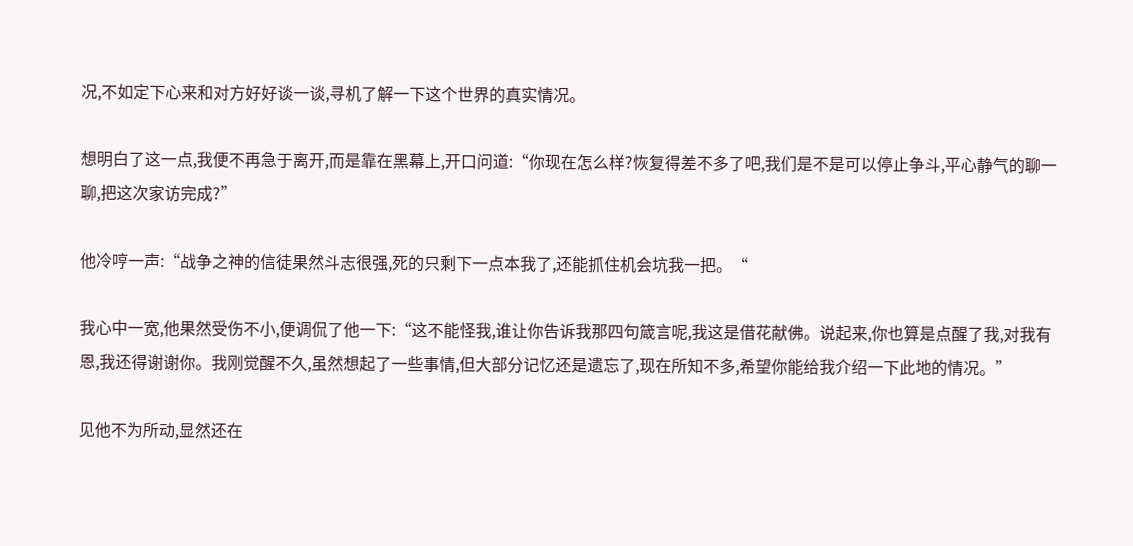况,不如定下心来和对方好好谈一谈,寻机了解一下这个世界的真实情况。

想明白了这一点,我便不再急于离开,而是靠在黑幕上,开口问道:“你现在怎么样?恢复得差不多了吧,我们是不是可以停止争斗,平心静气的聊一聊,把这次家访完成?”

他冷哼一声:“战争之神的信徒果然斗志很强,死的只剩下一点本我了,还能抓住机会坑我一把。“

我心中一宽,他果然受伤不小,便调侃了他一下:“这不能怪我,谁让你告诉我那四句箴言呢,我这是借花献佛。说起来,你也算是点醒了我,对我有恩,我还得谢谢你。我刚觉醒不久,虽然想起了一些事情,但大部分记忆还是遗忘了,现在所知不多,希望你能给我介绍一下此地的情况。”

见他不为所动,显然还在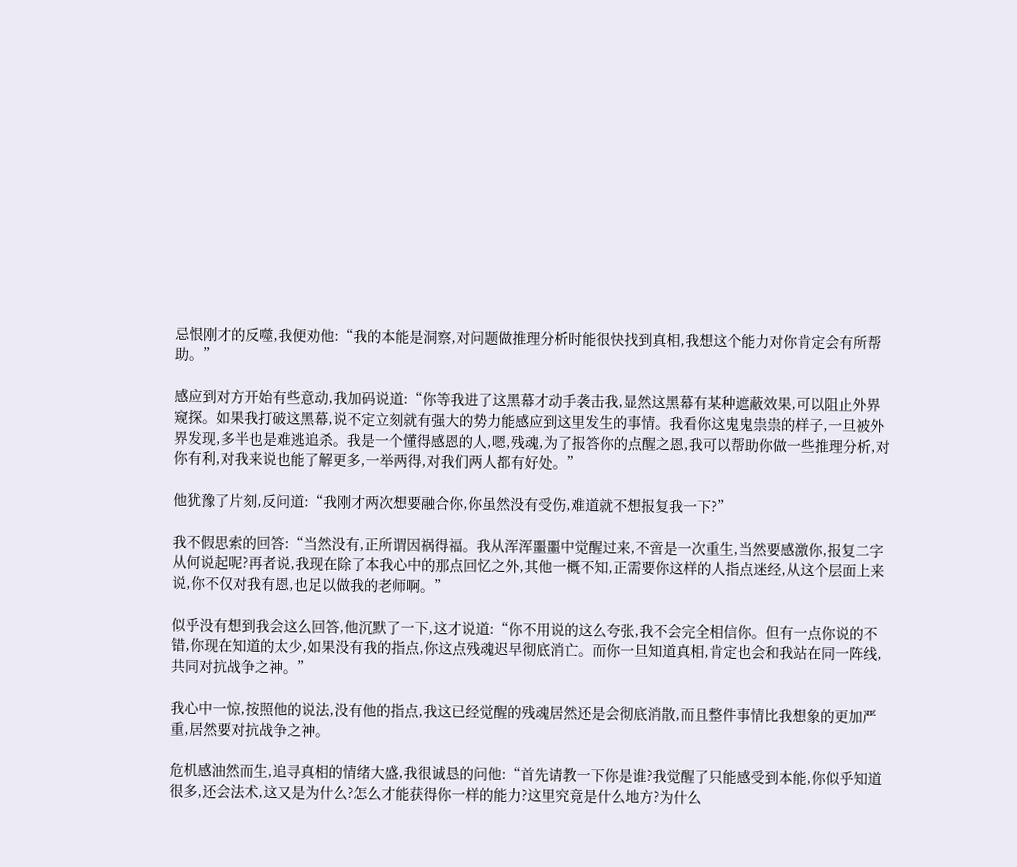忌恨刚才的反噬,我便劝他:“我的本能是洞察,对问题做推理分析时能很快找到真相,我想这个能力对你肯定会有所帮助。”

感应到对方开始有些意动,我加码说道:“你等我进了这黑幕才动手袭击我,显然这黑幕有某种遮蔽效果,可以阻止外界窥探。如果我打破这黑幕,说不定立刻就有强大的势力能感应到这里发生的事情。我看你这鬼鬼祟祟的样子,一旦被外界发现,多半也是难逃追杀。我是一个懂得感恩的人,嗯,残魂,为了报答你的点醒之恩,我可以帮助你做一些推理分析,对你有利,对我来说也能了解更多,一举两得,对我们两人都有好处。”

他犹豫了片刻,反问道:“我刚才两次想要融合你,你虽然没有受伤,难道就不想报复我一下?”

我不假思索的回答:“当然没有,正所谓因祸得福。我从浑浑噩噩中觉醒过来,不啻是一次重生,当然要感激你,报复二字从何说起呢?再者说,我现在除了本我心中的那点回忆之外,其他一概不知,正需要你这样的人指点迷经,从这个层面上来说,你不仅对我有恩,也足以做我的老师啊。”

似乎没有想到我会这么回答,他沉默了一下,这才说道:“你不用说的这么夸张,我不会完全相信你。但有一点你说的不错,你现在知道的太少,如果没有我的指点,你这点残魂迟早彻底消亡。而你一旦知道真相,肯定也会和我站在同一阵线,共同对抗战争之神。”

我心中一惊,按照他的说法,没有他的指点,我这已经觉醒的残魂居然还是会彻底消散,而且整件事情比我想象的更加严重,居然要对抗战争之神。

危机感油然而生,追寻真相的情绪大盛,我很诚恳的问他:“首先请教一下你是谁?我觉醒了只能感受到本能,你似乎知道很多,还会法术,这又是为什么?怎么才能获得你一样的能力?这里究竟是什么地方?为什么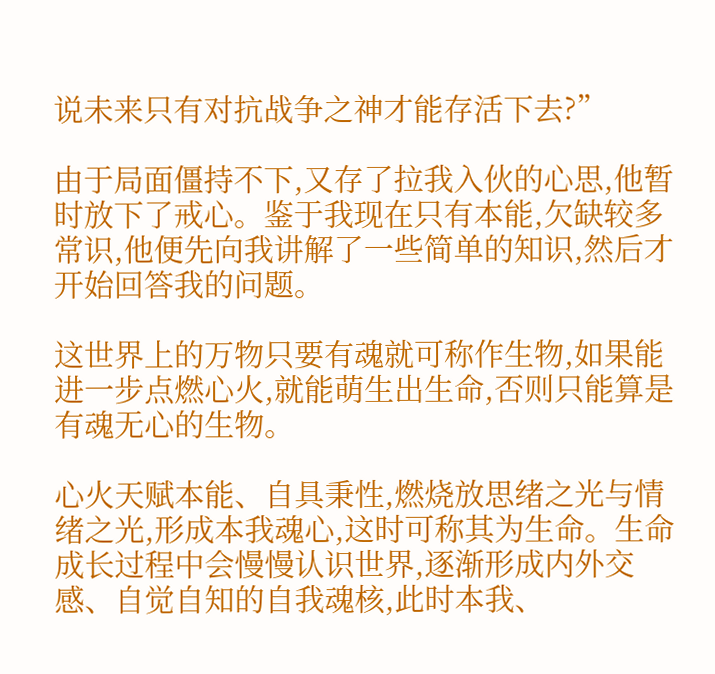说未来只有对抗战争之神才能存活下去?”

由于局面僵持不下,又存了拉我入伙的心思,他暂时放下了戒心。鉴于我现在只有本能,欠缺较多常识,他便先向我讲解了一些简单的知识,然后才开始回答我的问题。

这世界上的万物只要有魂就可称作生物,如果能进一步点燃心火,就能萌生出生命,否则只能算是有魂无心的生物。

心火天赋本能、自具秉性,燃烧放思绪之光与情绪之光,形成本我魂心,这时可称其为生命。生命成长过程中会慢慢认识世界,逐渐形成内外交感、自觉自知的自我魂核,此时本我、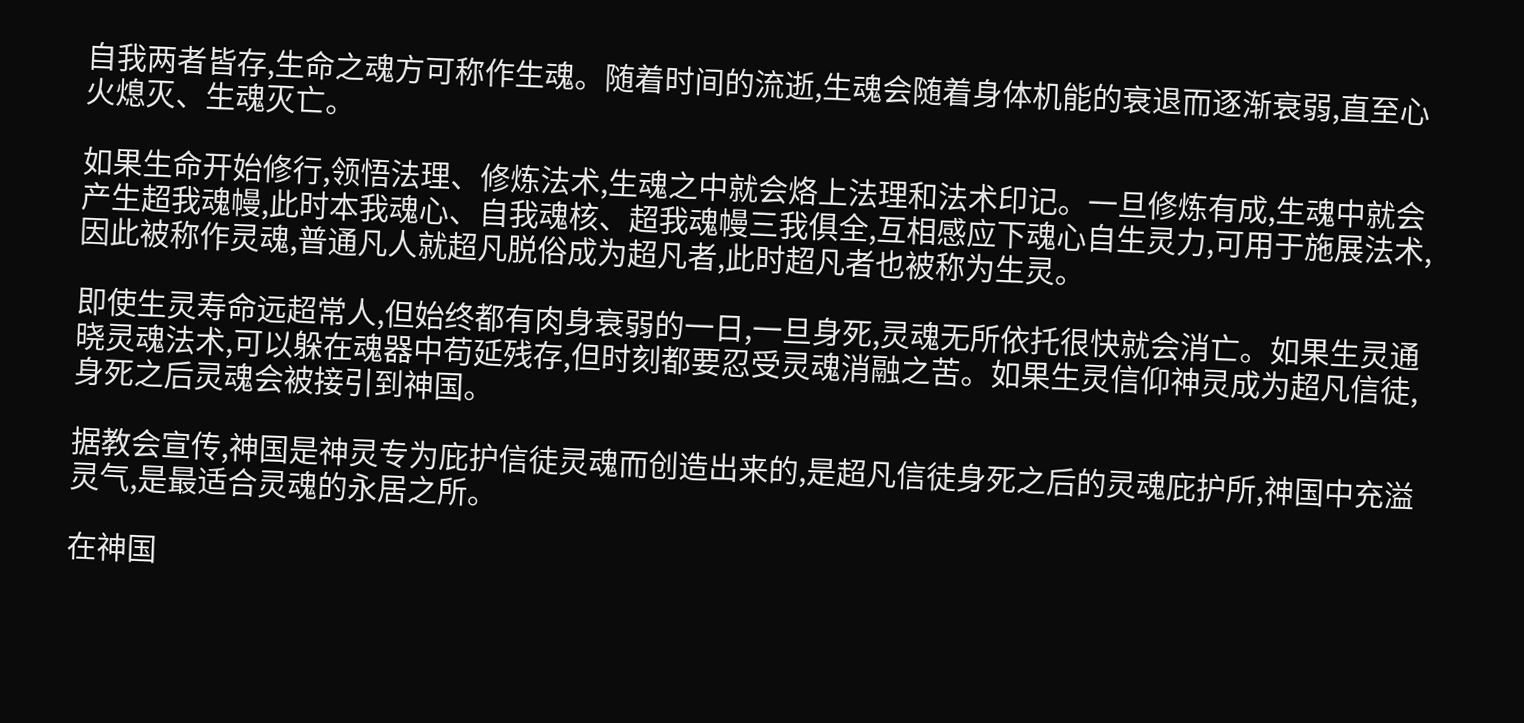自我两者皆存,生命之魂方可称作生魂。随着时间的流逝,生魂会随着身体机能的衰退而逐渐衰弱,直至心火熄灭、生魂灭亡。

如果生命开始修行,领悟法理、修炼法术,生魂之中就会烙上法理和法术印记。一旦修炼有成,生魂中就会产生超我魂幔,此时本我魂心、自我魂核、超我魂幔三我俱全,互相感应下魂心自生灵力,可用于施展法术,因此被称作灵魂,普通凡人就超凡脱俗成为超凡者,此时超凡者也被称为生灵。

即使生灵寿命远超常人,但始终都有肉身衰弱的一日,一旦身死,灵魂无所依托很快就会消亡。如果生灵通晓灵魂法术,可以躲在魂器中苟延残存,但时刻都要忍受灵魂消融之苦。如果生灵信仰神灵成为超凡信徒,身死之后灵魂会被接引到神国。

据教会宣传,神国是神灵专为庇护信徒灵魂而创造出来的,是超凡信徒身死之后的灵魂庇护所,神国中充溢灵气,是最适合灵魂的永居之所。

在神国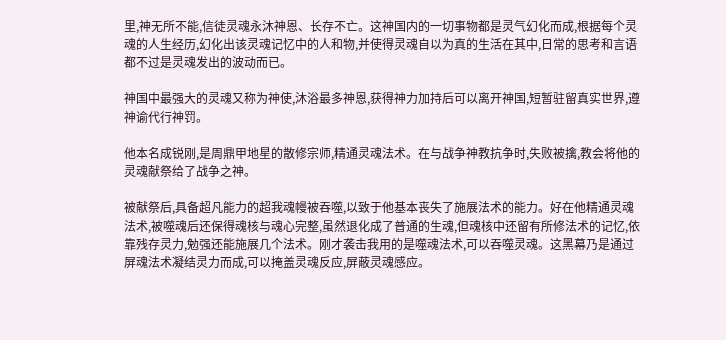里,神无所不能,信徒灵魂永沐神恩、长存不亡。这神国内的一切事物都是灵气幻化而成,根据每个灵魂的人生经历,幻化出该灵魂记忆中的人和物,并使得灵魂自以为真的生活在其中,日常的思考和言语都不过是灵魂发出的波动而已。

神国中最强大的灵魂又称为神使,沐浴最多神恩,获得神力加持后可以离开神国,短暂驻留真实世界,遵神谕代行神罚。

他本名成锐刚,是周鼎甲地星的散修宗师,精通灵魂法术。在与战争神教抗争时,失败被擒,教会将他的灵魂献祭给了战争之神。

被献祭后,具备超凡能力的超我魂幔被吞噬,以致于他基本丧失了施展法术的能力。好在他精通灵魂法术,被噬魂后还保得魂核与魂心完整,虽然退化成了普通的生魂,但魂核中还留有所修法术的记忆,依靠残存灵力,勉强还能施展几个法术。刚才袭击我用的是噬魂法术,可以吞噬灵魂。这黑幕乃是通过屏魂法术凝结灵力而成,可以掩盖灵魂反应,屏蔽灵魂感应。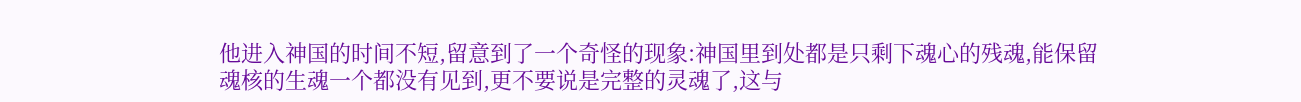他进入神国的时间不短,留意到了一个奇怪的现象:神国里到处都是只剩下魂心的残魂,能保留魂核的生魂一个都没有见到,更不要说是完整的灵魂了,这与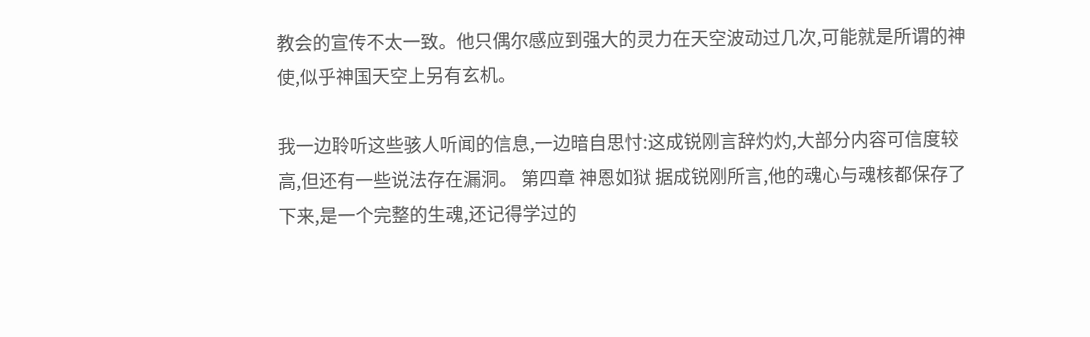教会的宣传不太一致。他只偶尔感应到强大的灵力在天空波动过几次,可能就是所谓的神使,似乎神国天空上另有玄机。

我一边聆听这些骇人听闻的信息,一边暗自思忖:这成锐刚言辞灼灼,大部分内容可信度较高,但还有一些说法存在漏洞。 第四章 神恩如狱 据成锐刚所言,他的魂心与魂核都保存了下来,是一个完整的生魂,还记得学过的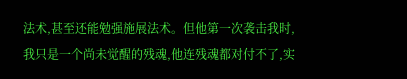法术,甚至还能勉强施展法术。但他第一次袭击我时,我只是一个尚未觉醒的残魂,他连残魂都对付不了,实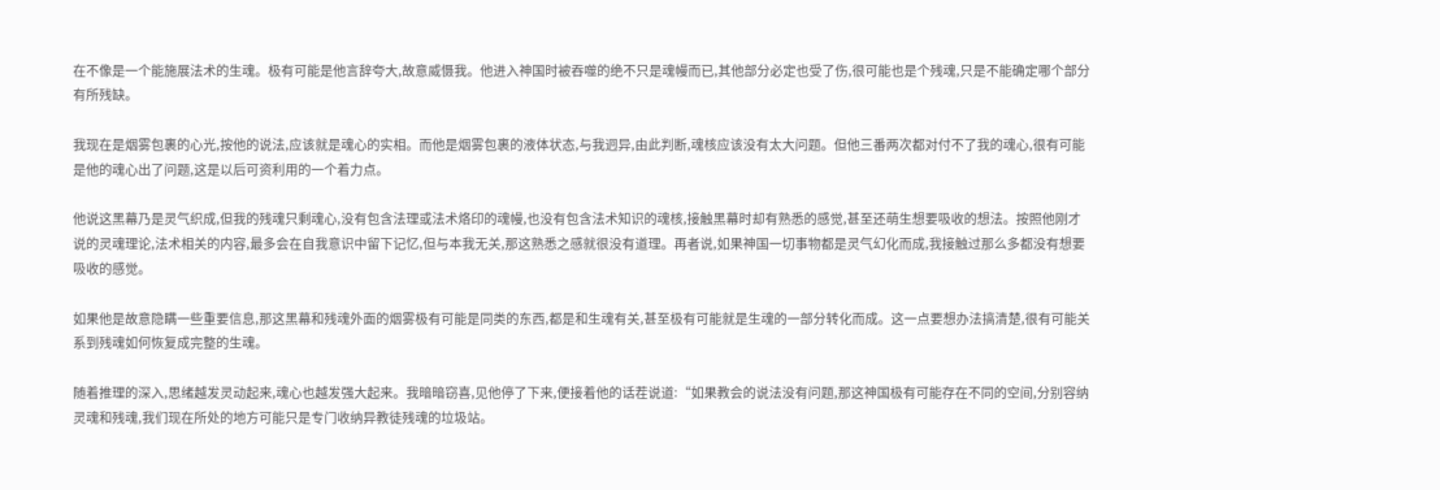在不像是一个能施展法术的生魂。极有可能是他言辞夸大,故意威慑我。他进入神国时被吞噬的绝不只是魂幔而已,其他部分必定也受了伤,很可能也是个残魂,只是不能确定哪个部分有所残缺。

我现在是烟雾包裹的心光,按他的说法,应该就是魂心的实相。而他是烟雾包裹的液体状态,与我迥异,由此判断,魂核应该没有太大问题。但他三番两次都对付不了我的魂心,很有可能是他的魂心出了问题,这是以后可资利用的一个着力点。

他说这黑幕乃是灵气织成,但我的残魂只剩魂心,没有包含法理或法术烙印的魂幔,也没有包含法术知识的魂核,接触黑幕时却有熟悉的感觉,甚至还萌生想要吸收的想法。按照他刚才说的灵魂理论,法术相关的内容,最多会在自我意识中留下记忆,但与本我无关,那这熟悉之感就很没有道理。再者说,如果神国一切事物都是灵气幻化而成,我接触过那么多都没有想要吸收的感觉。

如果他是故意隐瞒一些重要信息,那这黑幕和残魂外面的烟雾极有可能是同类的东西,都是和生魂有关,甚至极有可能就是生魂的一部分转化而成。这一点要想办法搞清楚,很有可能关系到残魂如何恢复成完整的生魂。

随着推理的深入,思绪越发灵动起来,魂心也越发强大起来。我暗暗窃喜,见他停了下来,便接着他的话茬说道:“如果教会的说法没有问题,那这神国极有可能存在不同的空间,分别容纳灵魂和残魂,我们现在所处的地方可能只是专门收纳异教徒残魂的垃圾站。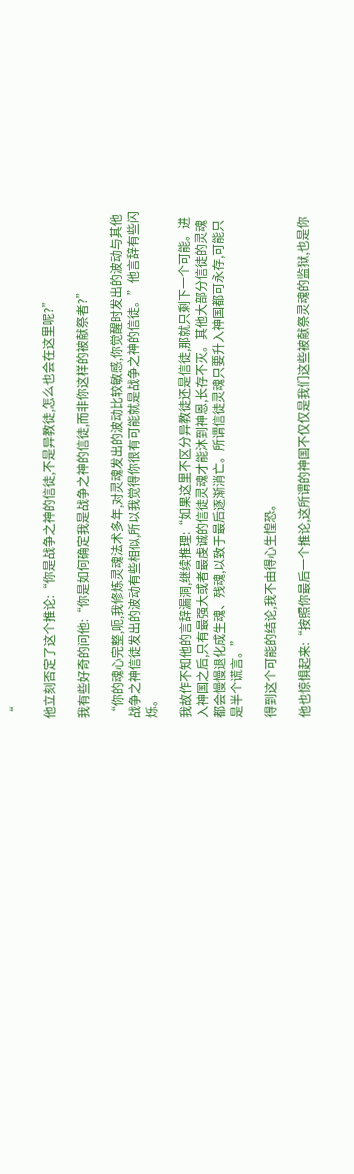“

他立刻否定了这个推论:“你是战争之神的信徒,不是异教徒,怎么也会在这里呢?”

我有些好奇的问他:“你是如何确定我是战争之神的信徒,而非你这样的被献祭者?”

“你的魂心完整,呃,我修炼灵魂法术多年,对灵魂发出的波动比较敏感,你觉醒时发出的波动与其他战争之神信徒发出的波动有些相似,所以我觉得你很有可能就是战争之神的信徒。”他言辞有些闪烁。

我故作不知他的言辞漏洞,继续推理:“如果这里不区分异教徒还是信徒,那就只剩下一个可能。进入神国之后,只有最强大或者最虔诚的信徒灵魂才能沐到神恩,长存不灭。其他大部分信徒的灵魂都会慢慢退化成生魂、残魂,以致于最后逐渐消亡。所谓信徒灵魂只要升入神国都可永存,可能只是半个谎言。”

得到这个可能的结论,我不由得心生惶恐。

他也惊惧起来:“按照你最后一个推论,这所谓的神国不仅仅是我们这些被献祭灵魂的监狱,也是你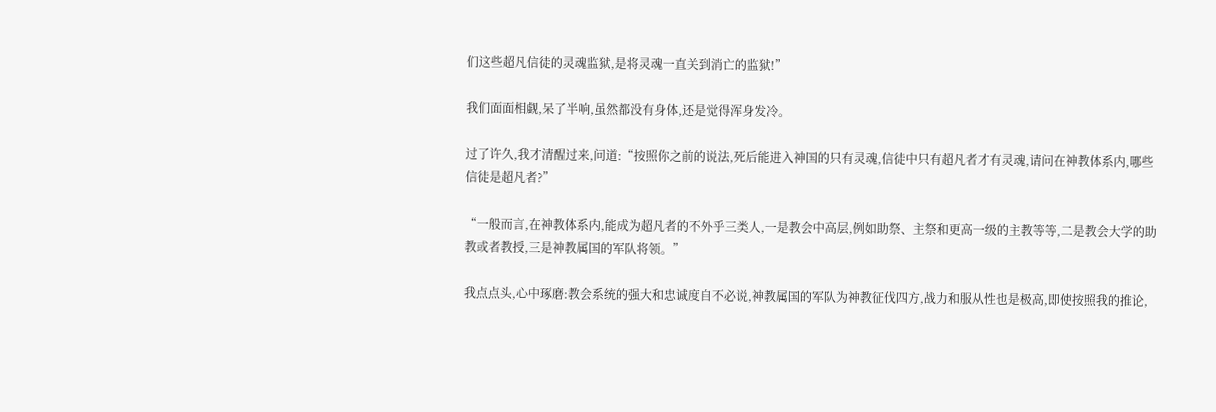们这些超凡信徒的灵魂监狱,是将灵魂一直关到消亡的监狱!”

我们面面相觑,呆了半响,虽然都没有身体,还是觉得浑身发冷。

过了许久,我才清醒过来,问道:“按照你之前的说法,死后能进入神国的只有灵魂,信徒中只有超凡者才有灵魂,请问在神教体系内,哪些信徒是超凡者?”

“一般而言,在神教体系内,能成为超凡者的不外乎三类人,一是教会中高层,例如助祭、主祭和更高一级的主教等等,二是教会大学的助教或者教授,三是神教属国的军队将领。”

我点点头,心中琢磨:教会系统的强大和忠诚度自不必说,神教属国的军队为神教征伐四方,战力和服从性也是极高,即使按照我的推论,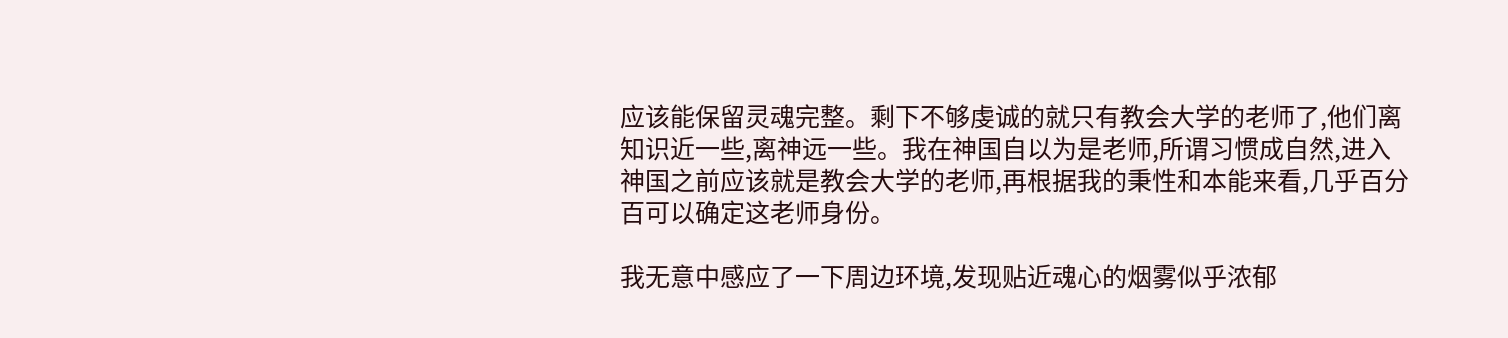应该能保留灵魂完整。剩下不够虔诚的就只有教会大学的老师了,他们离知识近一些,离神远一些。我在神国自以为是老师,所谓习惯成自然,进入神国之前应该就是教会大学的老师,再根据我的秉性和本能来看,几乎百分百可以确定这老师身份。

我无意中感应了一下周边环境,发现贴近魂心的烟雾似乎浓郁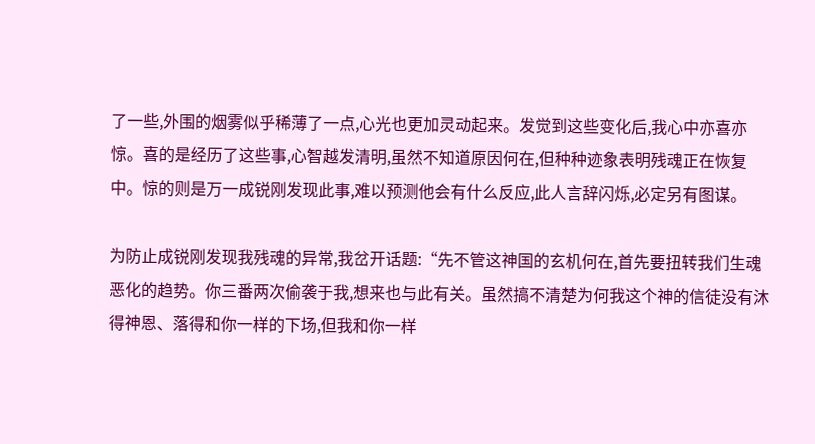了一些,外围的烟雾似乎稀薄了一点,心光也更加灵动起来。发觉到这些变化后,我心中亦喜亦惊。喜的是经历了这些事,心智越发清明,虽然不知道原因何在,但种种迹象表明残魂正在恢复中。惊的则是万一成锐刚发现此事,难以预测他会有什么反应,此人言辞闪烁,必定另有图谋。

为防止成锐刚发现我残魂的异常,我岔开话题:“先不管这神国的玄机何在,首先要扭转我们生魂恶化的趋势。你三番两次偷袭于我,想来也与此有关。虽然搞不清楚为何我这个神的信徒没有沐得神恩、落得和你一样的下场,但我和你一样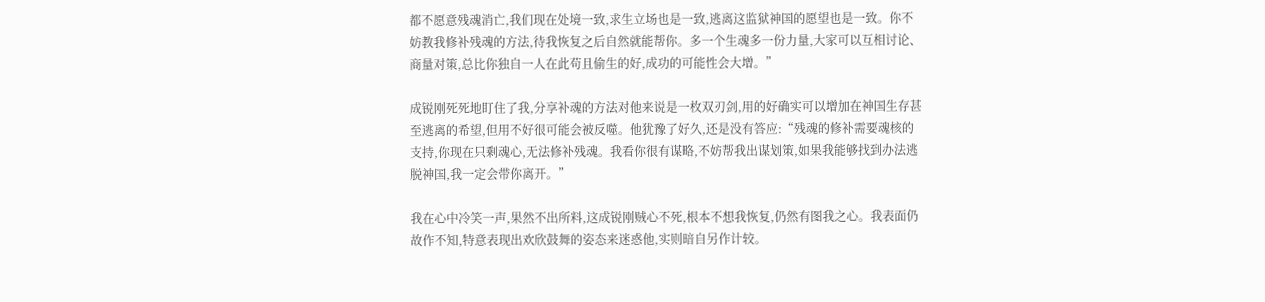都不愿意残魂消亡,我们现在处境一致,求生立场也是一致,逃离这监狱神国的愿望也是一致。你不妨教我修补残魂的方法,待我恢复之后自然就能帮你。多一个生魂多一份力量,大家可以互相讨论、商量对策,总比你独自一人在此苟且偷生的好,成功的可能性会大增。”

成锐刚死死地盯住了我,分享补魂的方法对他来说是一枚双刃剑,用的好确实可以增加在神国生存甚至逃离的希望,但用不好很可能会被反噬。他犹豫了好久,还是没有答应:“残魂的修补需要魂核的支持,你现在只剩魂心,无法修补残魂。我看你很有谋略,不妨帮我出谋划策,如果我能够找到办法逃脱神国,我一定会带你离开。”

我在心中冷笑一声,果然不出所料,这成锐刚贼心不死,根本不想我恢复,仍然有图我之心。我表面仍故作不知,特意表现出欢欣鼓舞的姿态来迷惑他,实则暗自另作计较。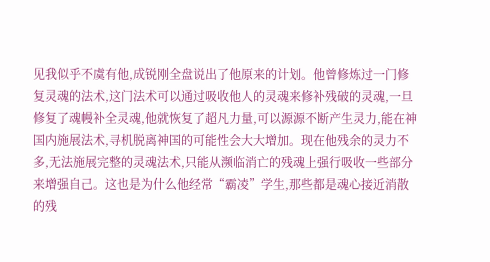见我似乎不虞有他,成锐刚全盘说出了他原来的计划。他曾修炼过一门修复灵魂的法术,这门法术可以通过吸收他人的灵魂来修补残破的灵魂,一旦修复了魂幔补全灵魂,他就恢复了超凡力量,可以源源不断产生灵力,能在神国内施展法术,寻机脱离神国的可能性会大大增加。现在他残余的灵力不多,无法施展完整的灵魂法术,只能从濒临消亡的残魂上强行吸收一些部分来增强自己。这也是为什么他经常“霸凌”学生,那些都是魂心接近消散的残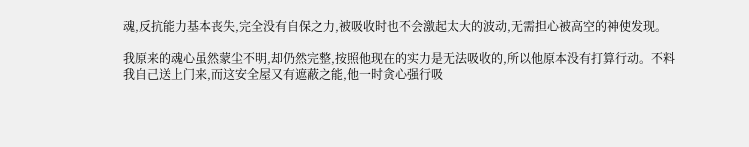魂,反抗能力基本丧失,完全没有自保之力,被吸收时也不会激起太大的波动,无需担心被高空的神使发现。

我原来的魂心虽然蒙尘不明,却仍然完整,按照他现在的实力是无法吸收的,所以他原本没有打算行动。不料我自己送上门来,而这安全屋又有遮蔽之能,他一时贪心强行吸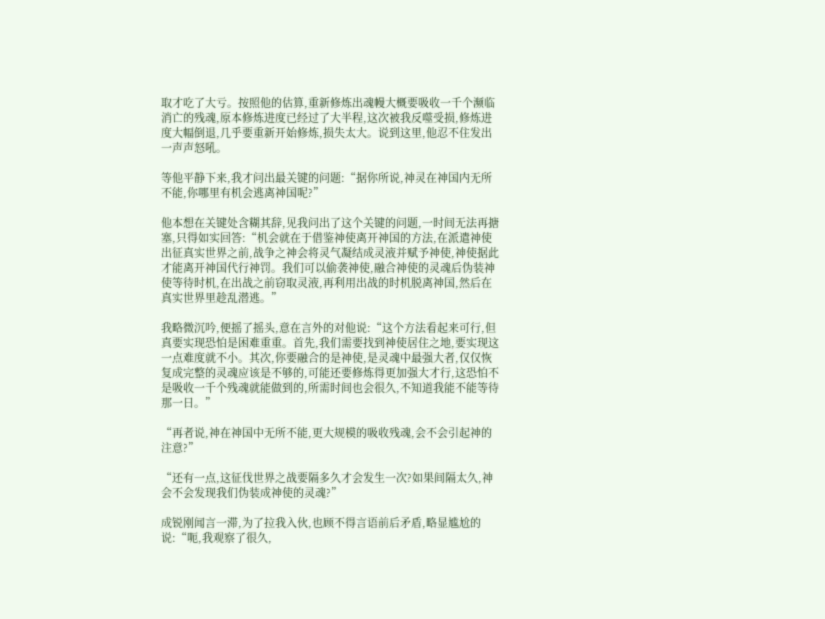取才吃了大亏。按照他的估算,重新修炼出魂幔大概要吸收一千个濒临消亡的残魂,原本修炼进度已经过了大半程,这次被我反噬受损,修炼进度大幅倒退,几乎要重新开始修炼,损失太大。说到这里,他忍不住发出一声声怒吼。

等他平静下来,我才问出最关键的问题:“据你所说,神灵在神国内无所不能,你哪里有机会逃离神国呢?”

他本想在关键处含糊其辞,见我问出了这个关键的问题,一时间无法再搪塞,只得如实回答:“机会就在于借鉴神使离开神国的方法,在派遣神使出征真实世界之前,战争之神会将灵气凝结成灵液并赋予神使,神使据此才能离开神国代行神罚。我们可以偷袭神使,融合神使的灵魂后伪装神使等待时机,在出战之前窃取灵液,再利用出战的时机脱离神国,然后在真实世界里趁乱潜逃。”

我略微沉吟,便摇了摇头,意在言外的对他说:“这个方法看起来可行,但真要实现恐怕是困难重重。首先,我们需要找到神使居住之地,要实现这一点难度就不小。其次,你要融合的是神使,是灵魂中最强大者,仅仅恢复成完整的灵魂应该是不够的,可能还要修炼得更加强大才行,这恐怕不是吸收一千个残魂就能做到的,所需时间也会很久,不知道我能不能等待那一日。”

“再者说,神在神国中无所不能,更大规模的吸收残魂,会不会引起神的注意?”

“还有一点,这征伐世界之战要隔多久才会发生一次?如果间隔太久,神会不会发现我们伪装成神使的灵魂?”

成锐刚闻言一滞,为了拉我入伙,也顾不得言语前后矛盾,略显尴尬的说:“呃,我观察了很久,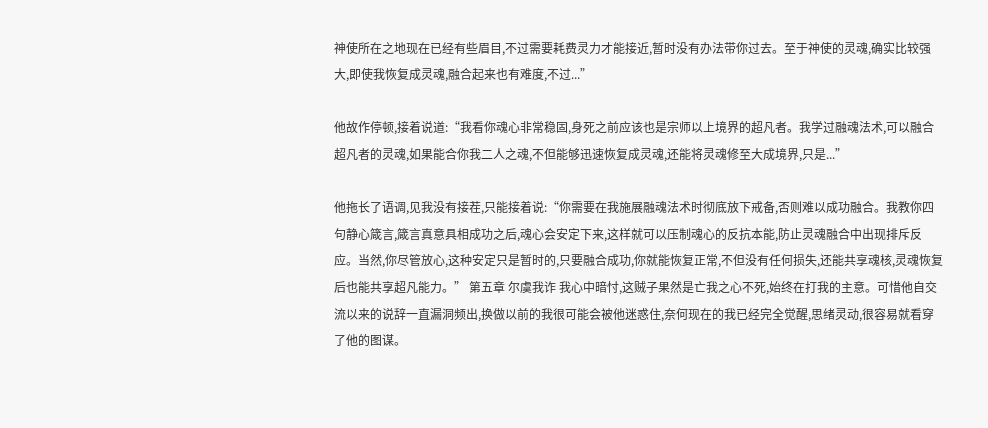神使所在之地现在已经有些眉目,不过需要耗费灵力才能接近,暂时没有办法带你过去。至于神使的灵魂,确实比较强大,即使我恢复成灵魂,融合起来也有难度,不过...”

他故作停顿,接着说道:“我看你魂心非常稳固,身死之前应该也是宗师以上境界的超凡者。我学过融魂法术,可以融合超凡者的灵魂,如果能合你我二人之魂,不但能够迅速恢复成灵魂,还能将灵魂修至大成境界,只是...”

他拖长了语调,见我没有接茬,只能接着说:“你需要在我施展融魂法术时彻底放下戒备,否则难以成功融合。我教你四句静心箴言,箴言真意具相成功之后,魂心会安定下来,这样就可以压制魂心的反抗本能,防止灵魂融合中出现排斥反应。当然,你尽管放心,这种安定只是暂时的,只要融合成功,你就能恢复正常,不但没有任何损失,还能共享魂核,灵魂恢复后也能共享超凡能力。” 第五章 尔虞我诈 我心中暗忖,这贼子果然是亡我之心不死,始终在打我的主意。可惜他自交流以来的说辞一直漏洞频出,换做以前的我很可能会被他迷惑住,奈何现在的我已经完全觉醒,思绪灵动,很容易就看穿了他的图谋。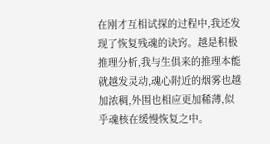在刚才互相试探的过程中,我还发现了恢复残魂的诀窍。越是积极推理分析,我与生俱来的推理本能就越发灵动,魂心附近的烟雾也越加浓稠,外围也相应更加稀薄,似乎魂核在缓慢恢复之中。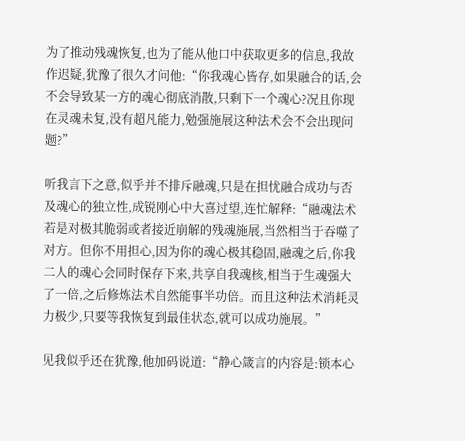为了推动残魂恢复,也为了能从他口中获取更多的信息,我故作迟疑,犹豫了很久才问他:“你我魂心皆存,如果融合的话,会不会导致某一方的魂心彻底消散,只剩下一个魂心?况且你现在灵魂未复,没有超凡能力,勉强施展这种法术会不会出现问题?”

听我言下之意,似乎并不排斥融魂,只是在担忧融合成功与否及魂心的独立性,成锐刚心中大喜过望,连忙解释:“融魂法术若是对极其脆弱或者接近崩解的残魂施展,当然相当于吞噬了对方。但你不用担心,因为你的魂心极其稳固,融魂之后,你我二人的魂心会同时保存下来,共享自我魂核,相当于生魂强大了一倍,之后修炼法术自然能事半功倍。而且这种法术消耗灵力极少,只要等我恢复到最佳状态,就可以成功施展。”

见我似乎还在犹豫,他加码说道:“静心箴言的内容是:锁本心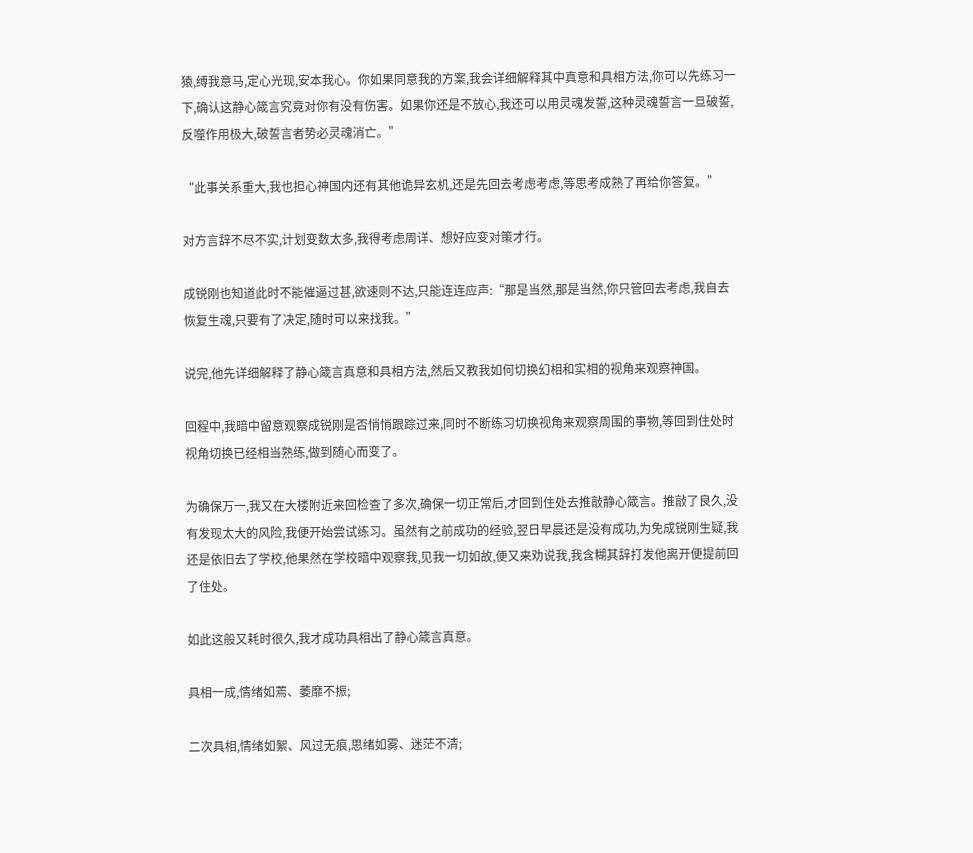猿,缚我意马,定心光现,安本我心。你如果同意我的方案,我会详细解释其中真意和具相方法,你可以先练习一下,确认这静心箴言究竟对你有没有伤害。如果你还是不放心,我还可以用灵魂发誓,这种灵魂誓言一旦破誓,反噬作用极大,破誓言者势必灵魂消亡。”

“此事关系重大,我也担心神国内还有其他诡异玄机,还是先回去考虑考虑,等思考成熟了再给你答复。”

对方言辞不尽不实,计划变数太多,我得考虑周详、想好应变对策才行。

成锐刚也知道此时不能催逼过甚,欲速则不达,只能连连应声:“那是当然,那是当然,你只管回去考虑,我自去恢复生魂,只要有了决定,随时可以来找我。”

说完,他先详细解释了静心箴言真意和具相方法,然后又教我如何切换幻相和实相的视角来观察神国。

回程中,我暗中留意观察成锐刚是否悄悄跟踪过来,同时不断练习切换视角来观察周围的事物,等回到住处时视角切换已经相当熟练,做到随心而变了。

为确保万一,我又在大楼附近来回检查了多次,确保一切正常后,才回到住处去推敲静心箴言。推敲了良久,没有发现太大的风险,我便开始尝试练习。虽然有之前成功的经验,翌日早晨还是没有成功,为免成锐刚生疑,我还是依旧去了学校,他果然在学校暗中观察我,见我一切如故,便又来劝说我,我含糊其辞打发他离开便提前回了住处。

如此这般又耗时很久,我才成功具相出了静心箴言真意。

具相一成,情绪如蔫、萎靡不振;

二次具相,情绪如絮、风过无痕,思绪如雾、迷茫不清;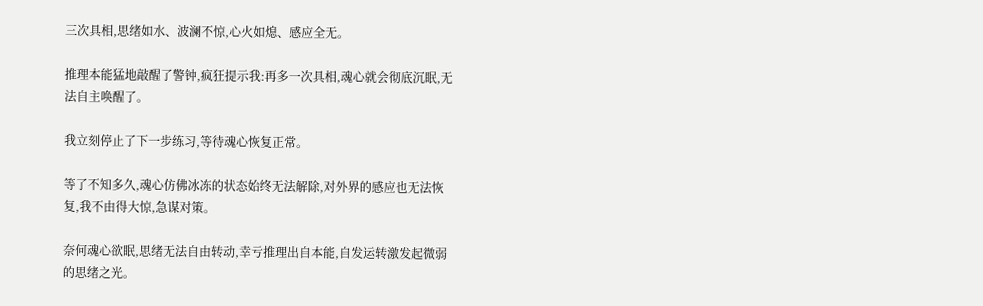三次具相,思绪如水、波澜不惊,心火如熄、感应全无。

推理本能猛地敲醒了警钟,疯狂提示我:再多一次具相,魂心就会彻底沉眠,无法自主唤醒了。

我立刻停止了下一步练习,等待魂心恢复正常。

等了不知多久,魂心仿佛冰冻的状态始终无法解除,对外界的感应也无法恢复,我不由得大惊,急谋对策。

奈何魂心欲眠,思绪无法自由转动,幸亏推理出自本能,自发运转激发起微弱的思绪之光。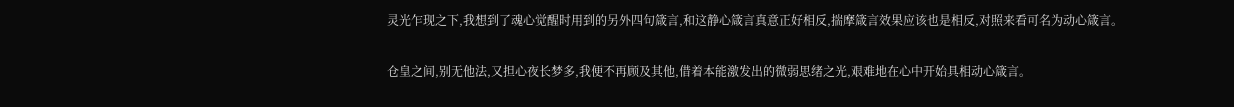灵光乍现之下,我想到了魂心觉醒时用到的另外四句箴言,和这静心箴言真意正好相反,揣摩箴言效果应该也是相反,对照来看可名为动心箴言。

仓皇之间,别无他法,又担心夜长梦多,我便不再顾及其他,借着本能激发出的微弱思绪之光,艰难地在心中开始具相动心箴言。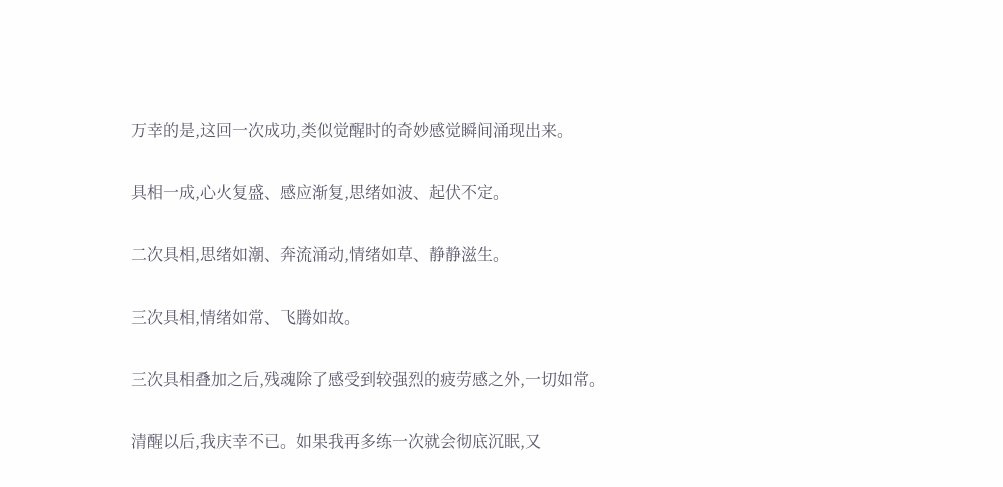万幸的是,这回一次成功,类似觉醒时的奇妙感觉瞬间涌现出来。

具相一成,心火复盛、感应渐复,思绪如波、起伏不定。

二次具相,思绪如潮、奔流涌动,情绪如草、静静滋生。

三次具相,情绪如常、飞腾如故。

三次具相叠加之后,残魂除了感受到较强烈的疲劳感之外,一切如常。

清醒以后,我庆幸不已。如果我再多练一次就会彻底沉眠,又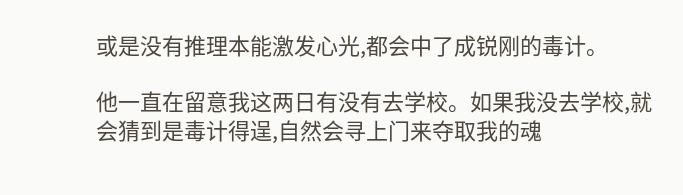或是没有推理本能激发心光,都会中了成锐刚的毒计。

他一直在留意我这两日有没有去学校。如果我没去学校,就会猜到是毒计得逞,自然会寻上门来夺取我的魂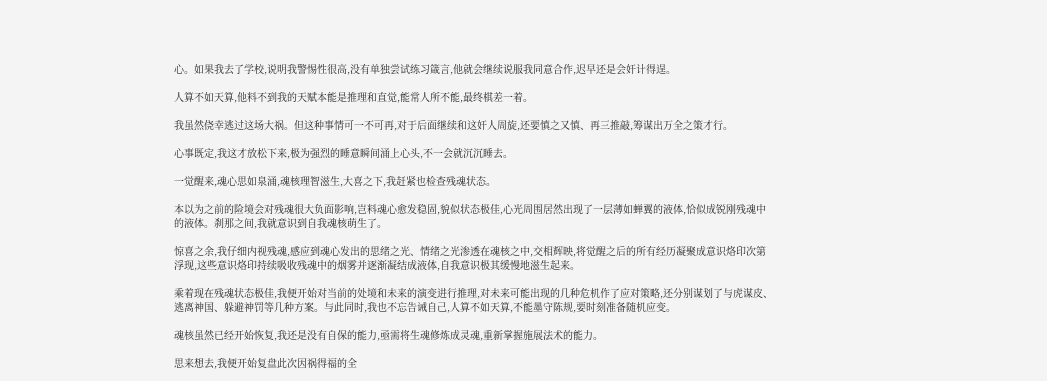心。如果我去了学校,说明我警惕性很高,没有单独尝试练习箴言,他就会继续说服我同意合作,迟早还是会奸计得逞。

人算不如天算,他料不到我的天赋本能是推理和直觉,能常人所不能,最终棋差一着。

我虽然侥幸逃过这场大祸。但这种事情可一不可再,对于后面继续和这奸人周旋,还要慎之又慎、再三推敲,筹谋出万全之策才行。

心事既定,我这才放松下来,极为强烈的睡意瞬间涌上心头,不一会就沉沉睡去。

一觉醒来,魂心思如泉涌,魂核理智滋生,大喜之下,我赶紧也检查残魂状态。

本以为之前的险境会对残魂很大负面影响,岂料魂心愈发稳固,貌似状态极佳,心光周围居然出现了一层薄如蝉翼的液体,恰似成锐刚残魂中的液体。刹那之间,我就意识到自我魂核萌生了。

惊喜之余,我仔细内视残魂,感应到魂心发出的思绪之光、情绪之光渗透在魂核之中,交相辉映,将觉醒之后的所有经历凝聚成意识烙印次第浮现,这些意识烙印持续吸收残魂中的烟雾并逐渐凝结成液体,自我意识极其缓慢地滋生起来。

乘着现在残魂状态极佳,我便开始对当前的处境和未来的演变进行推理,对未来可能出现的几种危机作了应对策略,还分别谋划了与虎谋皮、逃离神国、躲避神罚等几种方案。与此同时,我也不忘告诫自己,人算不如天算,不能墨守陈规,要时刻准备随机应变。

魂核虽然已经开始恢复,我还是没有自保的能力,亟需将生魂修炼成灵魂,重新掌握施展法术的能力。

思来想去,我便开始复盘此次因祸得福的全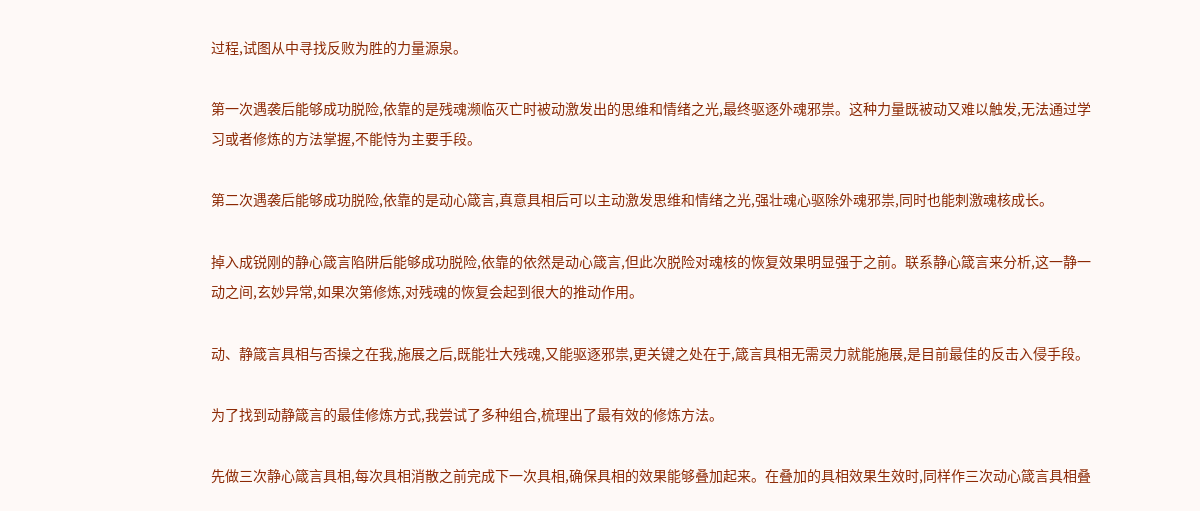过程,试图从中寻找反败为胜的力量源泉。

第一次遇袭后能够成功脱险,依靠的是残魂濒临灭亡时被动激发出的思维和情绪之光,最终驱逐外魂邪祟。这种力量既被动又难以触发,无法通过学习或者修炼的方法掌握,不能恃为主要手段。

第二次遇袭后能够成功脱险,依靠的是动心箴言,真意具相后可以主动激发思维和情绪之光,强壮魂心驱除外魂邪祟,同时也能刺激魂核成长。

掉入成锐刚的静心箴言陷阱后能够成功脱险,依靠的依然是动心箴言,但此次脱险对魂核的恢复效果明显强于之前。联系静心箴言来分析,这一静一动之间,玄妙异常,如果次第修炼,对残魂的恢复会起到很大的推动作用。

动、静箴言具相与否操之在我,施展之后,既能壮大残魂,又能驱逐邪祟,更关键之处在于,箴言具相无需灵力就能施展,是目前最佳的反击入侵手段。

为了找到动静箴言的最佳修炼方式,我尝试了多种组合,梳理出了最有效的修炼方法。

先做三次静心箴言具相,每次具相消散之前完成下一次具相,确保具相的效果能够叠加起来。在叠加的具相效果生效时,同样作三次动心箴言具相叠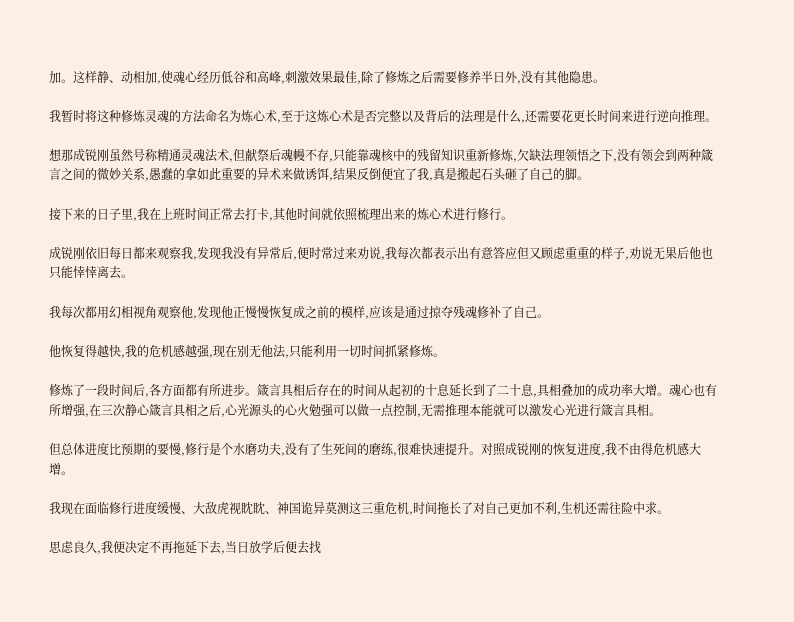加。这样静、动相加,使魂心经历低谷和高峰,刺激效果最佳,除了修炼之后需要修养半日外,没有其他隐患。

我暂时将这种修炼灵魂的方法命名为炼心术,至于这炼心术是否完整以及背后的法理是什么,还需要花更长时间来进行逆向推理。

想那成锐刚虽然号称精通灵魂法术,但献祭后魂幔不存,只能靠魂核中的残留知识重新修炼,欠缺法理领悟之下,没有领会到两种箴言之间的微妙关系,愚蠢的拿如此重要的异术来做诱饵,结果反倒便宜了我,真是搬起石头砸了自己的脚。

接下来的日子里,我在上班时间正常去打卡,其他时间就依照梳理出来的炼心术进行修行。

成锐刚依旧每日都来观察我,发现我没有异常后,便时常过来劝说,我每次都表示出有意答应但又顾虑重重的样子,劝说无果后他也只能悻悻离去。

我每次都用幻相视角观察他,发现他正慢慢恢复成之前的模样,应该是通过掠夺残魂修补了自己。

他恢复得越快,我的危机感越强,现在别无他法,只能利用一切时间抓紧修炼。

修炼了一段时间后,各方面都有所进步。箴言具相后存在的时间从起初的十息延长到了二十息,具相叠加的成功率大增。魂心也有所增强,在三次静心箴言具相之后,心光源头的心火勉强可以做一点控制,无需推理本能就可以激发心光进行箴言具相。

但总体进度比预期的要慢,修行是个水磨功夫,没有了生死间的磨练,很难快速提升。对照成锐刚的恢复进度,我不由得危机感大增。

我现在面临修行进度缓慢、大敌虎视眈眈、神国诡异莫测这三重危机,时间拖长了对自己更加不利,生机还需往险中求。

思虑良久,我便决定不再拖延下去,当日放学后便去找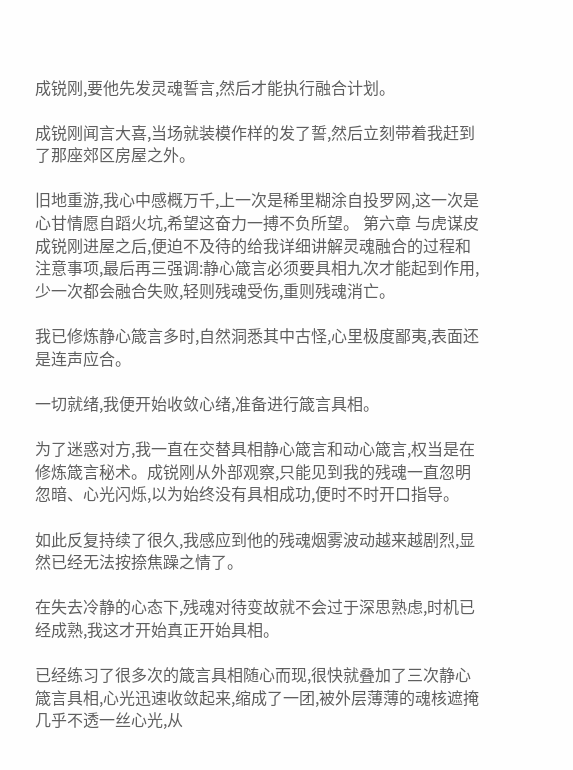成锐刚,要他先发灵魂誓言,然后才能执行融合计划。

成锐刚闻言大喜,当场就装模作样的发了誓,然后立刻带着我赶到了那座郊区房屋之外。

旧地重游,我心中感概万千,上一次是稀里糊涂自投罗网,这一次是心甘情愿自蹈火坑,希望这奋力一搏不负所望。 第六章 与虎谋皮 成锐刚进屋之后,便迫不及待的给我详细讲解灵魂融合的过程和注意事项,最后再三强调:静心箴言必须要具相九次才能起到作用,少一次都会融合失败,轻则残魂受伤,重则残魂消亡。

我已修炼静心箴言多时,自然洞悉其中古怪,心里极度鄙夷,表面还是连声应合。

一切就绪,我便开始收敛心绪,准备进行箴言具相。

为了迷惑对方,我一直在交替具相静心箴言和动心箴言,权当是在修炼箴言秘术。成锐刚从外部观察,只能见到我的残魂一直忽明忽暗、心光闪烁,以为始终没有具相成功,便时不时开口指导。

如此反复持续了很久,我感应到他的残魂烟雾波动越来越剧烈,显然已经无法按捺焦躁之情了。

在失去冷静的心态下,残魂对待变故就不会过于深思熟虑,时机已经成熟,我这才开始真正开始具相。

已经练习了很多次的箴言具相随心而现,很快就叠加了三次静心箴言具相,心光迅速收敛起来,缩成了一团,被外层薄薄的魂核遮掩几乎不透一丝心光,从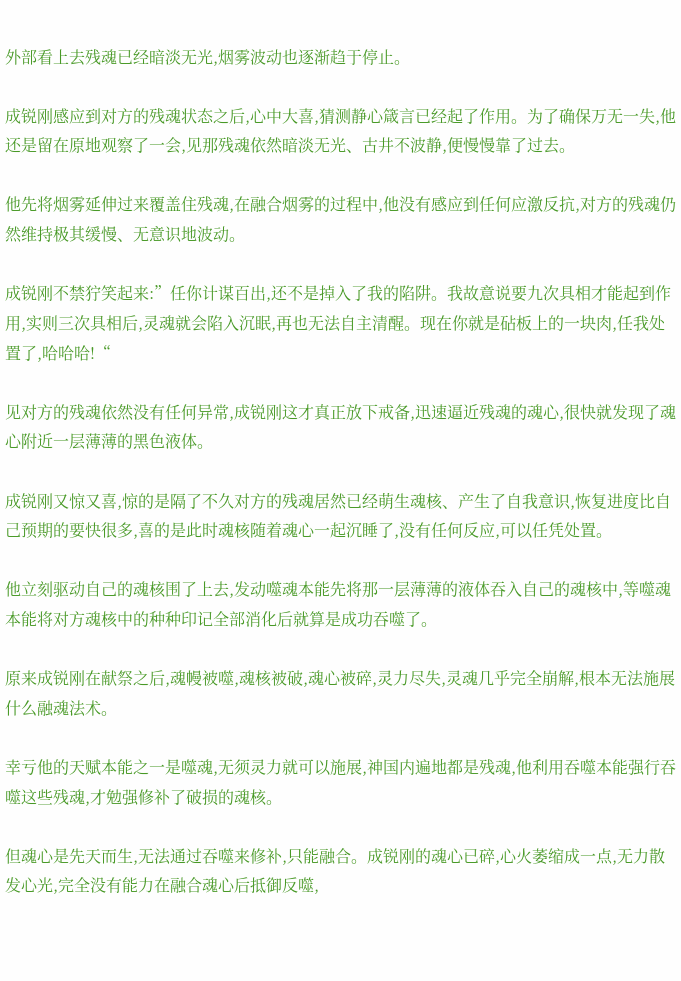外部看上去残魂已经暗淡无光,烟雾波动也逐渐趋于停止。

成锐刚感应到对方的残魂状态之后,心中大喜,猜测静心箴言已经起了作用。为了确保万无一失,他还是留在原地观察了一会,见那残魂依然暗淡无光、古井不波静,便慢慢靠了过去。

他先将烟雾延伸过来覆盖住残魂,在融合烟雾的过程中,他没有感应到任何应激反抗,对方的残魂仍然维持极其缓慢、无意识地波动。

成锐刚不禁狞笑起来:”任你计谋百出,还不是掉入了我的陷阱。我故意说要九次具相才能起到作用,实则三次具相后,灵魂就会陷入沉眠,再也无法自主清醒。现在你就是砧板上的一块肉,任我处置了,哈哈哈!“

见对方的残魂依然没有任何异常,成锐刚这才真正放下戒备,迅速逼近残魂的魂心,很快就发现了魂心附近一层薄薄的黑色液体。

成锐刚又惊又喜,惊的是隔了不久对方的残魂居然已经萌生魂核、产生了自我意识,恢复进度比自己预期的要快很多,喜的是此时魂核随着魂心一起沉睡了,没有任何反应,可以任凭处置。

他立刻驱动自己的魂核围了上去,发动噬魂本能先将那一层薄薄的液体吞入自己的魂核中,等噬魂本能将对方魂核中的种种印记全部消化后就算是成功吞噬了。

原来成锐刚在献祭之后,魂幔被噬,魂核被破,魂心被碎,灵力尽失,灵魂几乎完全崩解,根本无法施展什么融魂法术。

幸亏他的天赋本能之一是噬魂,无须灵力就可以施展,神国内遍地都是残魂,他利用吞噬本能强行吞噬这些残魂,才勉强修补了破损的魂核。

但魂心是先天而生,无法通过吞噬来修补,只能融合。成锐刚的魂心已碎,心火萎缩成一点,无力散发心光,完全没有能力在融合魂心后抵御反噬,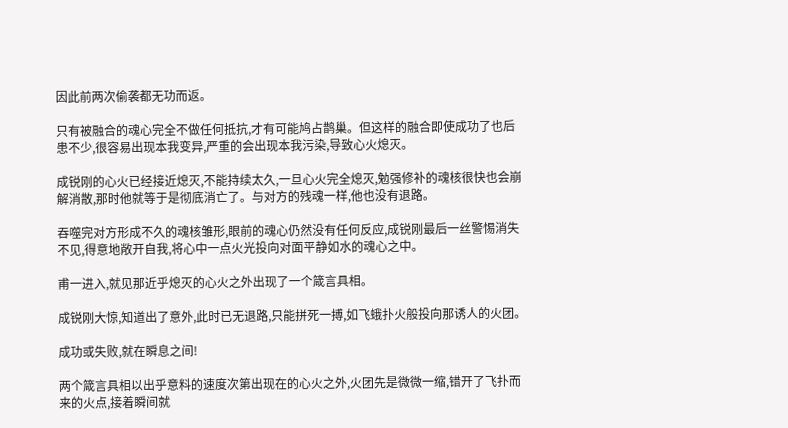因此前两次偷袭都无功而返。

只有被融合的魂心完全不做任何抵抗,才有可能鸠占鹊巢。但这样的融合即使成功了也后患不少,很容易出现本我变异,严重的会出现本我污染,导致心火熄灭。

成锐刚的心火已经接近熄灭,不能持续太久,一旦心火完全熄灭,勉强修补的魂核很快也会崩解消散,那时他就等于是彻底消亡了。与对方的残魂一样,他也没有退路。

吞噬完对方形成不久的魂核雏形,眼前的魂心仍然没有任何反应,成锐刚最后一丝警惕消失不见,得意地敞开自我,将心中一点火光投向对面平静如水的魂心之中。

甫一进入,就见那近乎熄灭的心火之外出现了一个箴言具相。

成锐刚大惊,知道出了意外,此时已无退路,只能拼死一搏,如飞蛾扑火般投向那诱人的火团。

成功或失败,就在瞬息之间!

两个箴言具相以出乎意料的速度次第出现在的心火之外,火团先是微微一缩,错开了飞扑而来的火点,接着瞬间就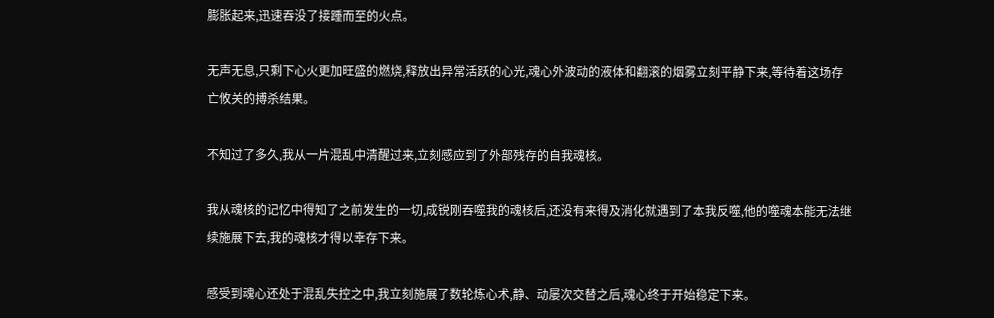膨胀起来,迅速吞没了接踵而至的火点。

无声无息,只剩下心火更加旺盛的燃烧,释放出异常活跃的心光,魂心外波动的液体和翻滚的烟雾立刻平静下来,等待着这场存亡攸关的搏杀结果。

不知过了多久,我从一片混乱中清醒过来,立刻感应到了外部残存的自我魂核。

我从魂核的记忆中得知了之前发生的一切,成锐刚吞噬我的魂核后,还没有来得及消化就遇到了本我反噬,他的噬魂本能无法继续施展下去,我的魂核才得以幸存下来。

感受到魂心还处于混乱失控之中,我立刻施展了数轮炼心术,静、动屡次交替之后,魂心终于开始稳定下来。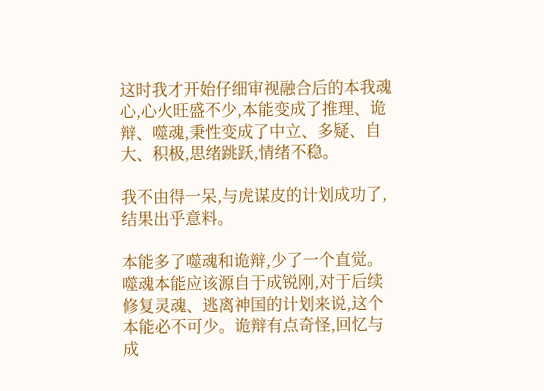这时我才开始仔细审视融合后的本我魂心,心火旺盛不少,本能变成了推理、诡辩、噬魂,秉性变成了中立、多疑、自大、积极,思绪跳跃,情绪不稳。

我不由得一呆,与虎谋皮的计划成功了,结果出乎意料。

本能多了噬魂和诡辩,少了一个直觉。噬魂本能应该源自于成锐刚,对于后续修复灵魂、逃离神国的计划来说,这个本能必不可少。诡辩有点奇怪,回忆与成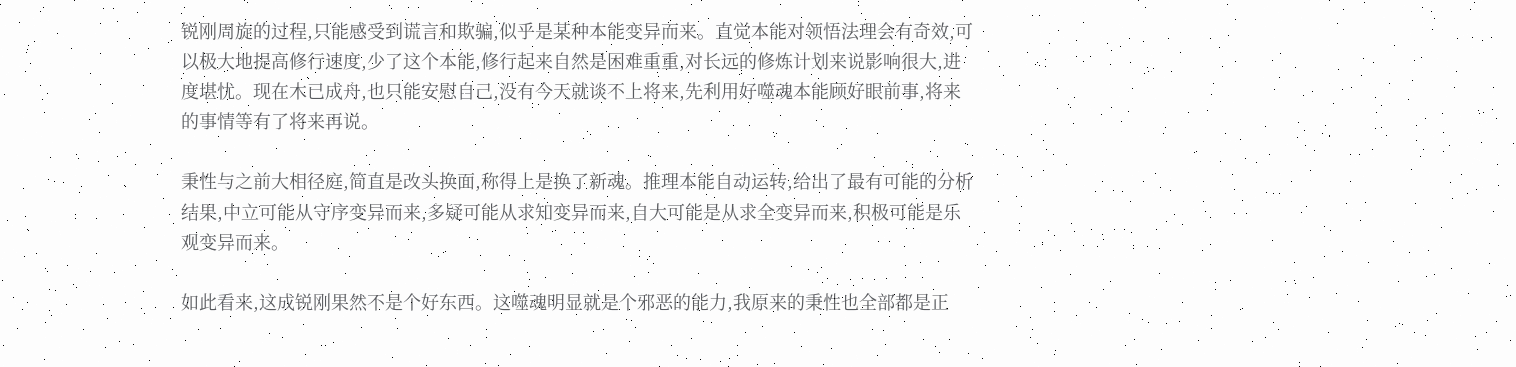锐刚周旋的过程,只能感受到谎言和欺骗,似乎是某种本能变异而来。直觉本能对领悟法理会有奇效,可以极大地提高修行速度,少了这个本能,修行起来自然是困难重重,对长远的修炼计划来说影响很大,进度堪忧。现在木已成舟,也只能安慰自己,没有今天就谈不上将来,先利用好噬魂本能顾好眼前事,将来的事情等有了将来再说。

秉性与之前大相径庭,简直是改头换面,称得上是换了新魂。推理本能自动运转,给出了最有可能的分析结果,中立可能从守序变异而来,多疑可能从求知变异而来,自大可能是从求全变异而来,积极可能是乐观变异而来。

如此看来,这成锐刚果然不是个好东西。这噬魂明显就是个邪恶的能力,我原来的秉性也全部都是正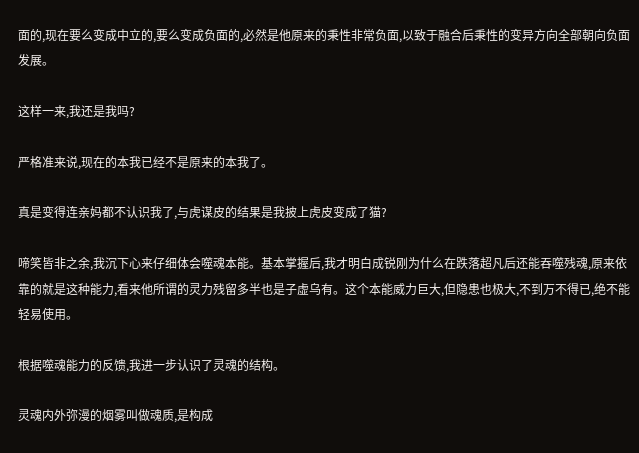面的,现在要么变成中立的,要么变成负面的,必然是他原来的秉性非常负面,以致于融合后秉性的变异方向全部朝向负面发展。

这样一来,我还是我吗?

严格准来说,现在的本我已经不是原来的本我了。

真是变得连亲妈都不认识我了,与虎谋皮的结果是我披上虎皮变成了猫?

啼笑皆非之余,我沉下心来仔细体会噬魂本能。基本掌握后,我才明白成锐刚为什么在跌落超凡后还能吞噬残魂,原来依靠的就是这种能力,看来他所谓的灵力残留多半也是子虚乌有。这个本能威力巨大,但隐患也极大,不到万不得已,绝不能轻易使用。

根据噬魂能力的反馈,我进一步认识了灵魂的结构。

灵魂内外弥漫的烟雾叫做魂质,是构成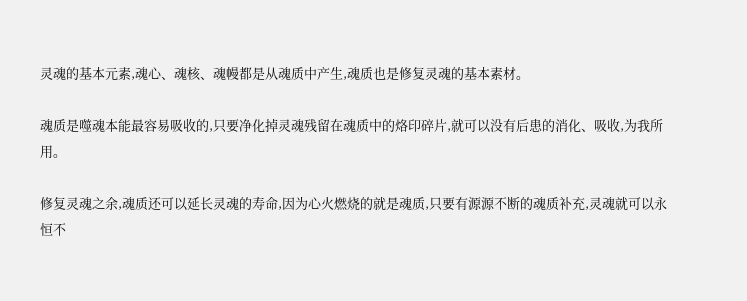灵魂的基本元素,魂心、魂核、魂幔都是从魂质中产生,魂质也是修复灵魂的基本素材。

魂质是噬魂本能最容易吸收的,只要净化掉灵魂残留在魂质中的烙印碎片,就可以没有后患的消化、吸收,为我所用。

修复灵魂之余,魂质还可以延长灵魂的寿命,因为心火燃烧的就是魂质,只要有源源不断的魂质补充,灵魂就可以永恒不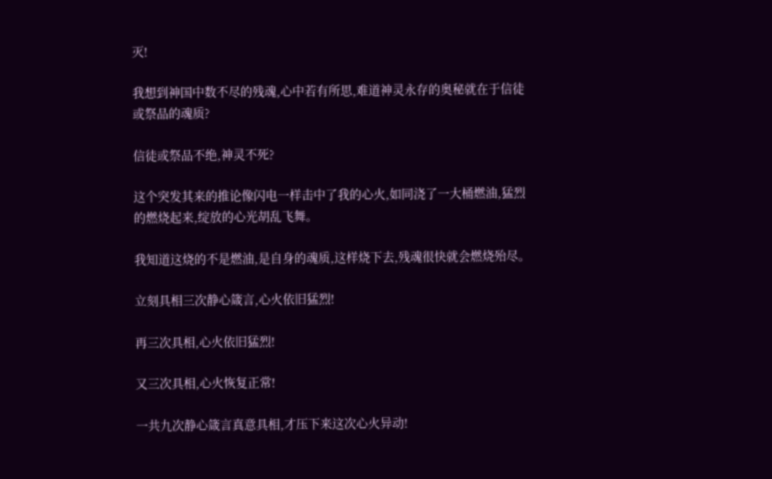灭!

我想到神国中数不尽的残魂,心中若有所思,难道神灵永存的奥秘就在于信徒或祭品的魂质?

信徒或祭品不绝,神灵不死?

这个突发其来的推论像闪电一样击中了我的心火,如同浇了一大桶燃油,猛烈的燃烧起来,绽放的心光胡乱飞舞。

我知道这烧的不是燃油,是自身的魂质,这样烧下去,残魂很快就会燃烧殆尽。

立刻具相三次静心箴言,心火依旧猛烈!

再三次具相,心火依旧猛烈!

又三次具相,心火恢复正常!

一共九次静心箴言真意具相,才压下来这次心火异动!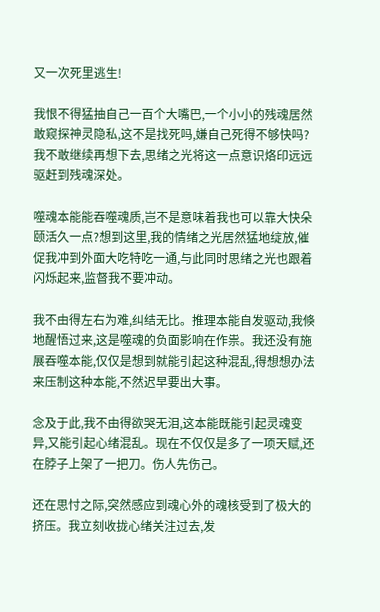又一次死里逃生!

我恨不得猛抽自己一百个大嘴巴,一个小小的残魂居然敢窥探神灵隐私,这不是找死吗,嫌自己死得不够快吗?我不敢继续再想下去,思绪之光将这一点意识烙印远远驱赶到残魂深处。

噬魂本能能吞噬魂质,岂不是意味着我也可以靠大快朵颐活久一点?想到这里,我的情绪之光居然猛地绽放,催促我冲到外面大吃特吃一通,与此同时思绪之光也跟着闪烁起来,监督我不要冲动。

我不由得左右为难,纠结无比。推理本能自发驱动,我倏地醒悟过来,这是噬魂的负面影响在作祟。我还没有施展吞噬本能,仅仅是想到就能引起这种混乱,得想想办法来压制这种本能,不然迟早要出大事。

念及于此,我不由得欲哭无泪,这本能既能引起灵魂变异,又能引起心绪混乱。现在不仅仅是多了一项天赋,还在脖子上架了一把刀。伤人先伤己。

还在思忖之际,突然感应到魂心外的魂核受到了极大的挤压。我立刻收拢心绪关注过去,发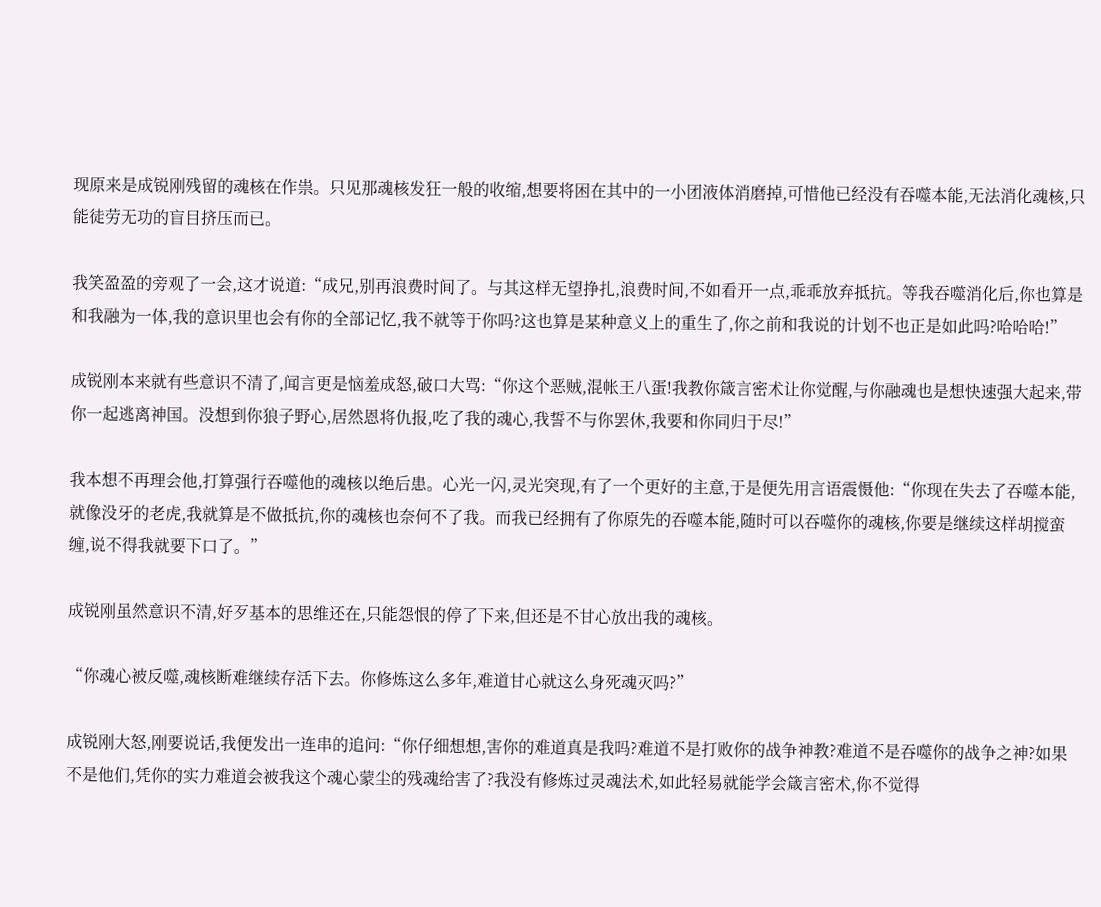现原来是成锐刚残留的魂核在作祟。只见那魂核发狂一般的收缩,想要将困在其中的一小团液体消磨掉,可惜他已经没有吞噬本能,无法消化魂核,只能徒劳无功的盲目挤压而已。

我笑盈盈的旁观了一会,这才说道:“成兄,别再浪费时间了。与其这样无望挣扎,浪费时间,不如看开一点,乖乖放弃抵抗。等我吞噬消化后,你也算是和我融为一体,我的意识里也会有你的全部记忆,我不就等于你吗?这也算是某种意义上的重生了,你之前和我说的计划不也正是如此吗?哈哈哈!”

成锐刚本来就有些意识不清了,闻言更是恼羞成怒,破口大骂:“你这个恶贼,混帐王八蛋!我教你箴言密术让你觉醒,与你融魂也是想快速强大起来,带你一起逃离神国。没想到你狼子野心,居然恩将仇报,吃了我的魂心,我誓不与你罢休,我要和你同归于尽!”

我本想不再理会他,打算强行吞噬他的魂核以绝后患。心光一闪,灵光突现,有了一个更好的主意,于是便先用言语震慑他:“你现在失去了吞噬本能,就像没牙的老虎,我就算是不做抵抗,你的魂核也奈何不了我。而我已经拥有了你原先的吞噬本能,随时可以吞噬你的魂核,你要是继续这样胡搅蛮缠,说不得我就要下口了。”

成锐刚虽然意识不清,好歹基本的思维还在,只能怨恨的停了下来,但还是不甘心放出我的魂核。

“你魂心被反噬,魂核断难继续存活下去。你修炼这么多年,难道甘心就这么身死魂灭吗?”

成锐刚大怒,刚要说话,我便发出一连串的追问:“你仔细想想,害你的难道真是我吗?难道不是打败你的战争神教?难道不是吞噬你的战争之神?如果不是他们,凭你的实力难道会被我这个魂心蒙尘的残魂给害了?我没有修炼过灵魂法术,如此轻易就能学会箴言密术,你不觉得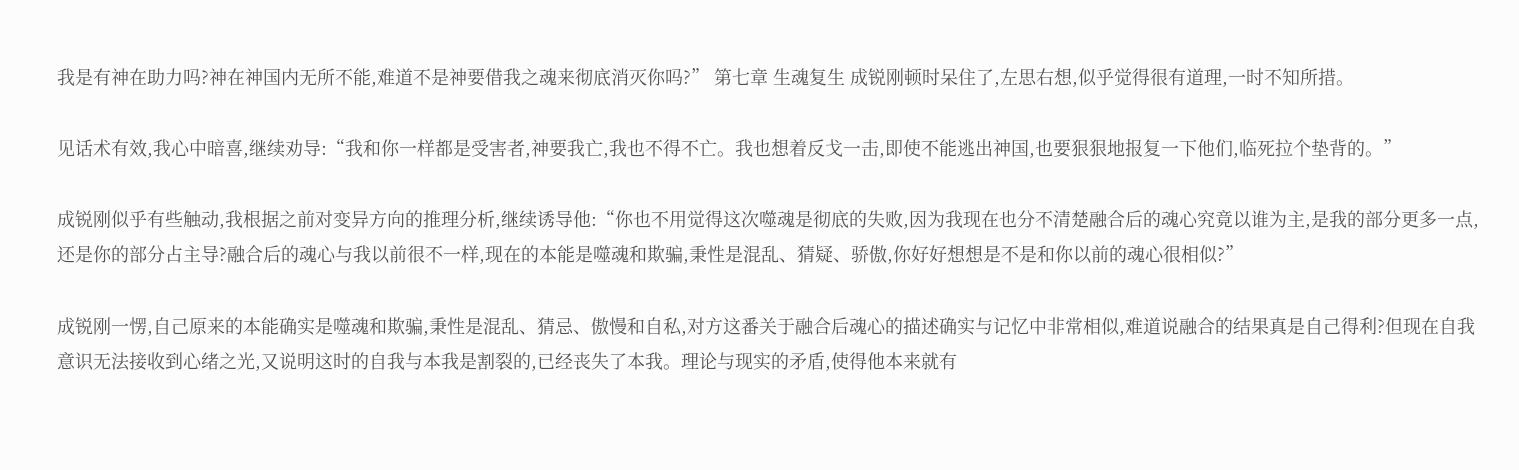我是有神在助力吗?神在神国内无所不能,难道不是神要借我之魂来彻底消灭你吗?” 第七章 生魂复生 成锐刚顿时呆住了,左思右想,似乎觉得很有道理,一时不知所措。

见话术有效,我心中暗喜,继续劝导:“我和你一样都是受害者,神要我亡,我也不得不亡。我也想着反戈一击,即使不能逃出神国,也要狠狠地报复一下他们,临死拉个垫背的。”

成锐刚似乎有些触动,我根据之前对变异方向的推理分析,继续诱导他:“你也不用觉得这次噬魂是彻底的失败,因为我现在也分不清楚融合后的魂心究竟以谁为主,是我的部分更多一点,还是你的部分占主导?融合后的魂心与我以前很不一样,现在的本能是噬魂和欺骗,秉性是混乱、猜疑、骄傲,你好好想想是不是和你以前的魂心很相似?”

成锐刚一愣,自己原来的本能确实是噬魂和欺骗,秉性是混乱、猜忌、傲慢和自私,对方这番关于融合后魂心的描述确实与记忆中非常相似,难道说融合的结果真是自己得利?但现在自我意识无法接收到心绪之光,又说明这时的自我与本我是割裂的,已经丧失了本我。理论与现实的矛盾,使得他本来就有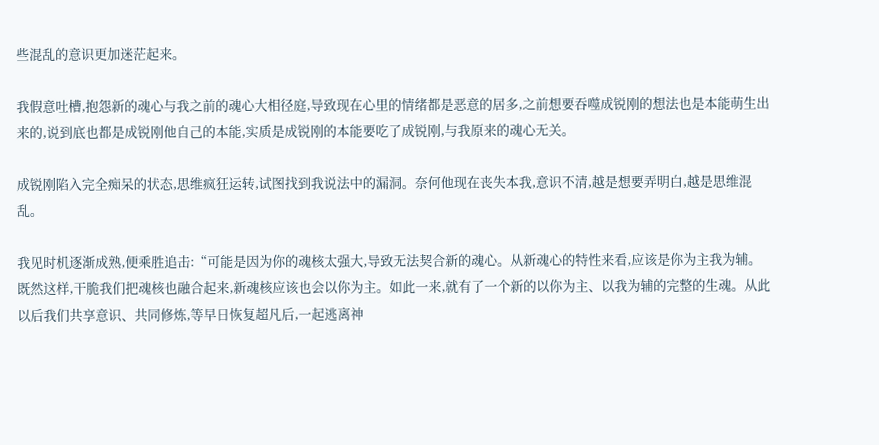些混乱的意识更加迷茫起来。

我假意吐槽,抱怨新的魂心与我之前的魂心大相径庭,导致现在心里的情绪都是恶意的居多,之前想要吞噬成锐刚的想法也是本能萌生出来的,说到底也都是成锐刚他自己的本能,实质是成锐刚的本能要吃了成锐刚,与我原来的魂心无关。

成锐刚陷入完全痴呆的状态,思维疯狂运转,试图找到我说法中的漏洞。奈何他现在丧失本我,意识不清,越是想要弄明白,越是思维混乱。

我见时机逐渐成熟,便乘胜追击:“可能是因为你的魂核太强大,导致无法契合新的魂心。从新魂心的特性来看,应该是你为主我为辅。既然这样,干脆我们把魂核也融合起来,新魂核应该也会以你为主。如此一来,就有了一个新的以你为主、以我为辅的完整的生魂。从此以后我们共享意识、共同修炼,等早日恢复超凡后,一起逃离神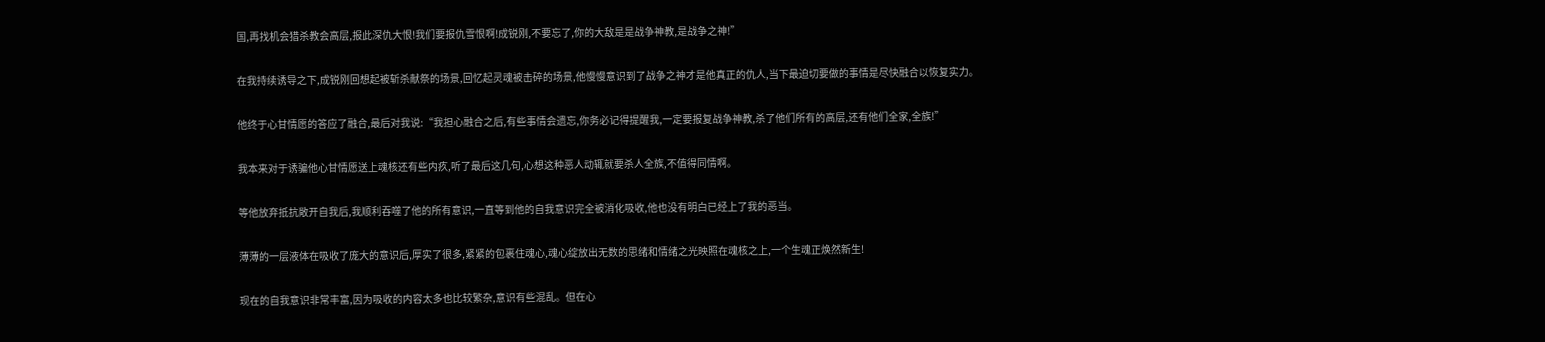国,再找机会猎杀教会高层,报此深仇大恨!我们要报仇雪恨啊!成锐刚,不要忘了,你的大敌是是战争神教,是战争之神!”

在我持续诱导之下,成锐刚回想起被斩杀献祭的场景,回忆起灵魂被击碎的场景,他慢慢意识到了战争之神才是他真正的仇人,当下最迫切要做的事情是尽快融合以恢复实力。

他终于心甘情愿的答应了融合,最后对我说:“我担心融合之后,有些事情会遗忘,你务必记得提醒我,一定要报复战争神教,杀了他们所有的高层,还有他们全家,全族!”

我本来对于诱骗他心甘情愿送上魂核还有些内疚,听了最后这几句,心想这种恶人动辄就要杀人全族,不值得同情啊。

等他放弃抵抗敞开自我后,我顺利吞噬了他的所有意识,一直等到他的自我意识完全被消化吸收,他也没有明白已经上了我的恶当。

薄薄的一层液体在吸收了庞大的意识后,厚实了很多,紧紧的包裹住魂心,魂心绽放出无数的思绪和情绪之光映照在魂核之上,一个生魂正焕然新生!

现在的自我意识非常丰富,因为吸收的内容太多也比较繁杂,意识有些混乱。但在心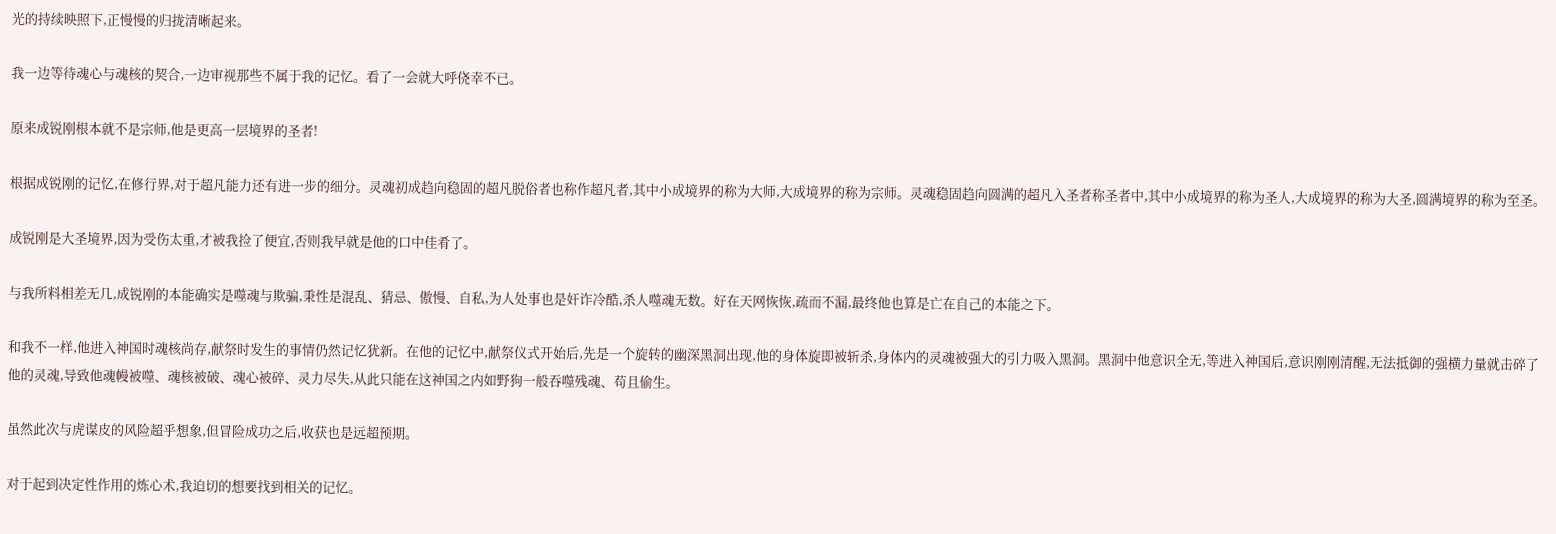光的持续映照下,正慢慢的归拢清晰起来。

我一边等待魂心与魂核的契合,一边审视那些不属于我的记忆。看了一会就大呼侥幸不已。

原来成锐刚根本就不是宗师,他是更高一层境界的圣者!

根据成锐刚的记忆,在修行界,对于超凡能力还有进一步的细分。灵魂初成趋向稳固的超凡脱俗者也称作超凡者,其中小成境界的称为大师,大成境界的称为宗师。灵魂稳固趋向圆满的超凡入圣者称圣者中,其中小成境界的称为圣人,大成境界的称为大圣,圆满境界的称为至圣。

成锐刚是大圣境界,因为受伤太重,才被我捡了便宜,否则我早就是他的口中佳肴了。

与我所料相差无几,成锐刚的本能确实是噬魂与欺骗,秉性是混乱、猜忌、傲慢、自私,为人处事也是奸诈冷酷,杀人噬魂无数。好在天网恢恢,疏而不漏,最终他也算是亡在自己的本能之下。

和我不一样,他进入神国时魂核尚存,献祭时发生的事情仍然记忆犹新。在他的记忆中,献祭仪式开始后,先是一个旋转的幽深黑洞出现,他的身体旋即被斩杀,身体内的灵魂被强大的引力吸入黑洞。黑洞中他意识全无,等进入神国后,意识刚刚清醒,无法抵御的强横力量就击碎了他的灵魂,导致他魂幔被噬、魂核被破、魂心被碎、灵力尽失,从此只能在这神国之内如野狗一般吞噬残魂、苟且偷生。

虽然此次与虎谋皮的风险超乎想象,但冒险成功之后,收获也是远超预期。

对于起到决定性作用的炼心术,我迫切的想要找到相关的记忆。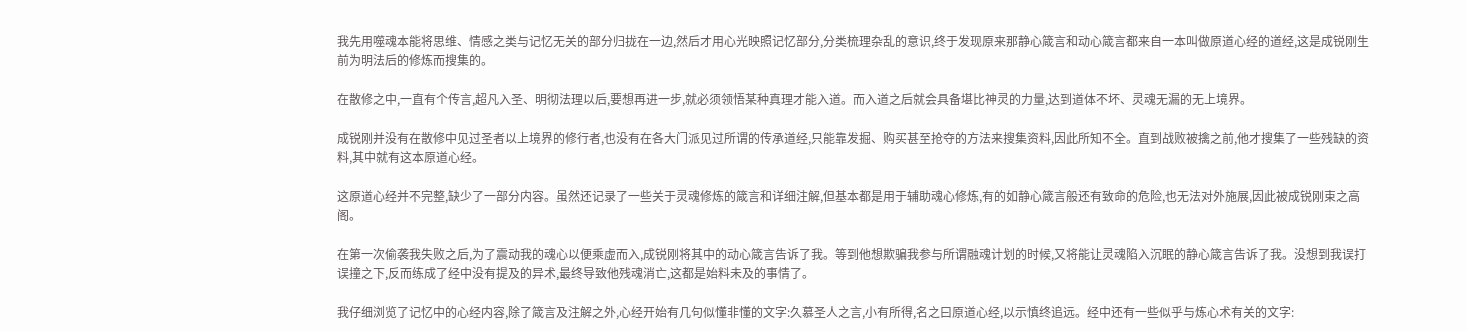我先用噬魂本能将思维、情感之类与记忆无关的部分归拢在一边,然后才用心光映照记忆部分,分类梳理杂乱的意识,终于发现原来那静心箴言和动心箴言都来自一本叫做原道心经的道经,这是成锐刚生前为明法后的修炼而搜集的。

在散修之中,一直有个传言,超凡入圣、明彻法理以后,要想再进一步,就必须领悟某种真理才能入道。而入道之后就会具备堪比神灵的力量,达到道体不坏、灵魂无漏的无上境界。

成锐刚并没有在散修中见过圣者以上境界的修行者,也没有在各大门派见过所谓的传承道经,只能靠发掘、购买甚至抢夺的方法来搜集资料,因此所知不全。直到战败被擒之前,他才搜集了一些残缺的资料,其中就有这本原道心经。

这原道心经并不完整,缺少了一部分内容。虽然还记录了一些关于灵魂修炼的箴言和详细注解,但基本都是用于辅助魂心修炼,有的如静心箴言般还有致命的危险,也无法对外施展,因此被成锐刚束之高阁。

在第一次偷袭我失败之后,为了震动我的魂心以便乘虚而入,成锐刚将其中的动心箴言告诉了我。等到他想欺骗我参与所谓融魂计划的时候,又将能让灵魂陷入沉眠的静心箴言告诉了我。没想到我误打误撞之下,反而练成了经中没有提及的异术,最终导致他残魂消亡,这都是始料未及的事情了。

我仔细浏览了记忆中的心经内容,除了箴言及注解之外,心经开始有几句似懂非懂的文字:久慕圣人之言,小有所得,名之曰原道心经,以示慎终追远。经中还有一些似乎与炼心术有关的文字: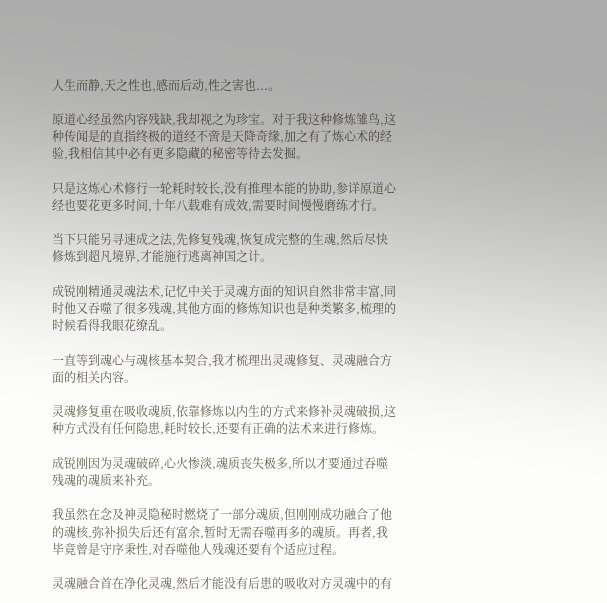人生而静,天之性也,感而后动,性之害也...。

原道心经虽然内容残缺,我却视之为珍宝。对于我这种修炼雏鸟,这种传闻是的直指终极的道经不啻是天降奇缘,加之有了炼心术的经验,我相信其中必有更多隐藏的秘密等待去发掘。

只是这炼心术修行一轮耗时较长,没有推理本能的协助,参详原道心经也要花更多时间,十年八载难有成效,需要时间慢慢磨练才行。

当下只能另寻速成之法,先修复残魂,恢复成完整的生魂,然后尽快修炼到超凡境界,才能施行逃离神国之计。

成锐刚精通灵魂法术,记忆中关于灵魂方面的知识自然非常丰富,同时他又吞噬了很多残魂,其他方面的修炼知识也是种类繁多,梳理的时候看得我眼花缭乱。

一直等到魂心与魂核基本契合,我才梳理出灵魂修复、灵魂融合方面的相关内容。

灵魂修复重在吸收魂质,依靠修炼以内生的方式来修补灵魂破损,这种方式没有任何隐患,耗时较长,还要有正确的法术来进行修炼。

成锐刚因为灵魂破碎,心火惨淡,魂质丧失极多,所以才要通过吞噬残魂的魂质来补充。

我虽然在念及神灵隐秘时燃烧了一部分魂质,但刚刚成功融合了他的魂核,弥补损失后还有富余,暂时无需吞噬再多的魂质。再者,我毕竟曾是守序秉性,对吞噬他人残魂还要有个适应过程。

灵魂融合首在净化灵魂,然后才能没有后患的吸收对方灵魂中的有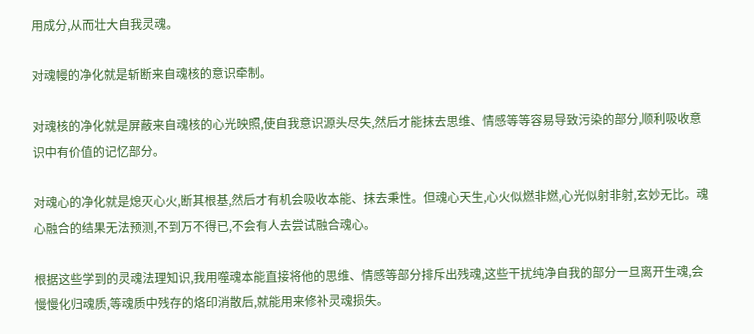用成分,从而壮大自我灵魂。

对魂幔的净化就是斩断来自魂核的意识牵制。

对魂核的净化就是屏蔽来自魂核的心光映照,使自我意识源头尽失,然后才能抹去思维、情感等等容易导致污染的部分,顺利吸收意识中有价值的记忆部分。

对魂心的净化就是熄灭心火,断其根基,然后才有机会吸收本能、抹去秉性。但魂心天生,心火似燃非燃,心光似射非射,玄妙无比。魂心融合的结果无法预测,不到万不得已,不会有人去尝试融合魂心。

根据这些学到的灵魂法理知识,我用噬魂本能直接将他的思维、情感等部分排斥出残魂,这些干扰纯净自我的部分一旦离开生魂,会慢慢化归魂质,等魂质中残存的烙印消散后,就能用来修补灵魂损失。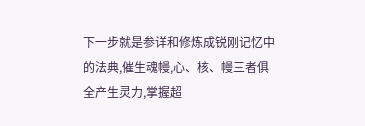下一步就是参详和修炼成锐刚记忆中的法典,催生魂幔,心、核、幔三者俱全产生灵力,掌握超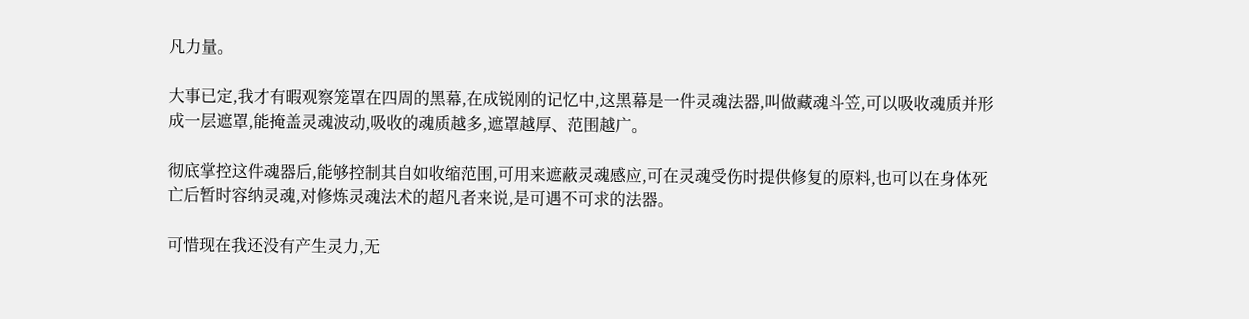凡力量。

大事已定,我才有暇观察笼罩在四周的黑幕,在成锐刚的记忆中,这黑幕是一件灵魂法器,叫做藏魂斗笠,可以吸收魂质并形成一层遮罩,能掩盖灵魂波动,吸收的魂质越多,遮罩越厚、范围越广。

彻底掌控这件魂器后,能够控制其自如收缩范围,可用来遮蔽灵魂感应,可在灵魂受伤时提供修复的原料,也可以在身体死亡后暂时容纳灵魂,对修炼灵魂法术的超凡者来说,是可遇不可求的法器。

可惜现在我还没有产生灵力,无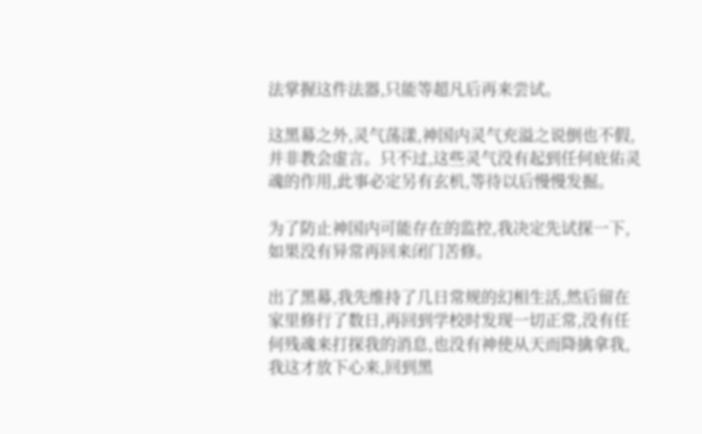法掌握这件法器,只能等超凡后再来尝试。

这黑幕之外,灵气荡漾,神国内灵气充溢之说倒也不假,并非教会虚言。只不过,这些灵气没有起到任何庇佑灵魂的作用,此事必定另有玄机,等待以后慢慢发掘。

为了防止神国内可能存在的监控,我决定先试探一下,如果没有异常再回来闭门苦修。

出了黑幕,我先维持了几日常规的幻相生活,然后留在家里修行了数日,再回到学校时发现一切正常,没有任何残魂来打探我的消息,也没有神使从天而降擒拿我,我这才放下心来,回到黑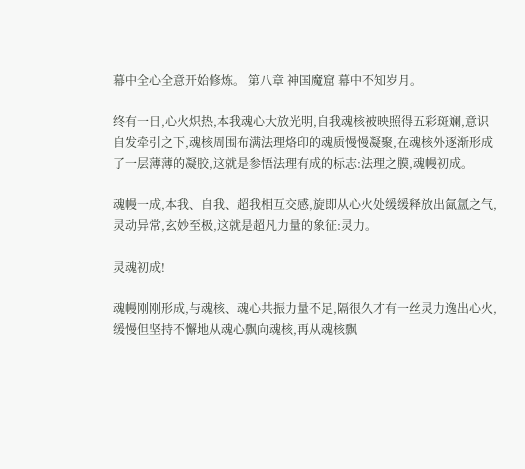幕中全心全意开始修炼。 第八章 神国魔窟 幕中不知岁月。

终有一日,心火炽热,本我魂心大放光明,自我魂核被映照得五彩斑斓,意识自发牵引之下,魂核周围布满法理烙印的魂质慢慢凝聚,在魂核外逐渐形成了一层薄薄的凝胶,这就是参悟法理有成的标志:法理之膜,魂幔初成。

魂幔一成,本我、自我、超我相互交感,旋即从心火处缓缓释放出氤氲之气,灵动异常,玄妙至极,这就是超凡力量的象征:灵力。

灵魂初成!

魂幔刚刚形成,与魂核、魂心共振力量不足,隔很久才有一丝灵力逸出心火,缓慢但坚持不懈地从魂心飘向魂核,再从魂核飘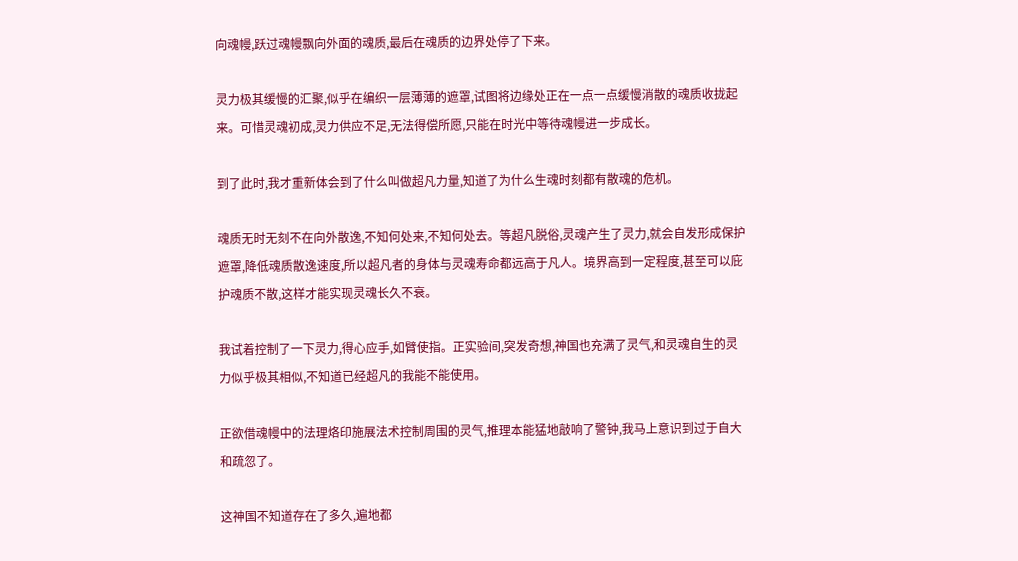向魂幔,跃过魂幔飘向外面的魂质,最后在魂质的边界处停了下来。

灵力极其缓慢的汇聚,似乎在编织一层薄薄的遮罩,试图将边缘处正在一点一点缓慢消散的魂质收拢起来。可惜灵魂初成,灵力供应不足,无法得偿所愿,只能在时光中等待魂幔进一步成长。

到了此时,我才重新体会到了什么叫做超凡力量,知道了为什么生魂时刻都有散魂的危机。

魂质无时无刻不在向外散逸,不知何处来,不知何处去。等超凡脱俗,灵魂产生了灵力,就会自发形成保护遮罩,降低魂质散逸速度,所以超凡者的身体与灵魂寿命都远高于凡人。境界高到一定程度,甚至可以庇护魂质不散,这样才能实现灵魂长久不衰。

我试着控制了一下灵力,得心应手,如臂使指。正实验间,突发奇想,神国也充满了灵气,和灵魂自生的灵力似乎极其相似,不知道已经超凡的我能不能使用。

正欲借魂幔中的法理烙印施展法术控制周围的灵气,推理本能猛地敲响了警钟,我马上意识到过于自大和疏忽了。

这神国不知道存在了多久,遍地都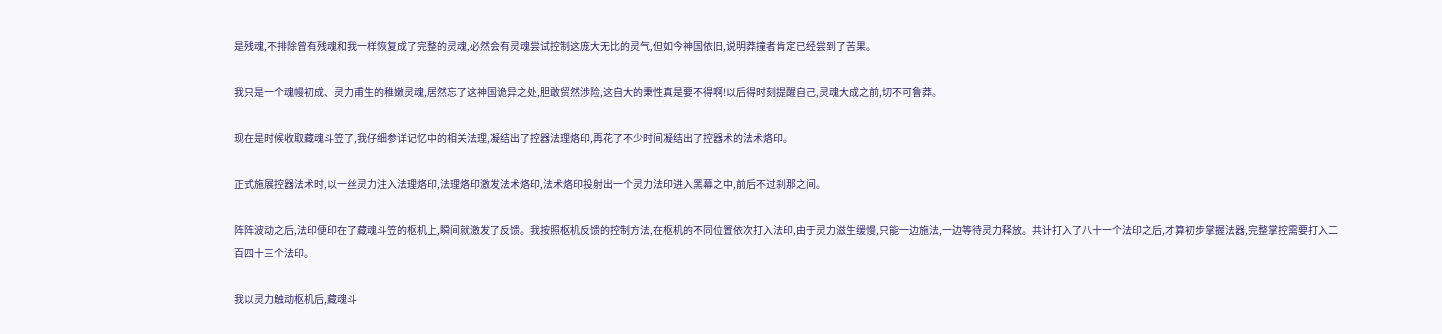是残魂,不排除曾有残魂和我一样恢复成了完整的灵魂,必然会有灵魂尝试控制这庞大无比的灵气,但如今神国依旧,说明莽撞者肯定已经尝到了苦果。

我只是一个魂幔初成、灵力甫生的稚嫩灵魂,居然忘了这神国诡异之处,胆敢贸然涉险,这自大的秉性真是要不得啊!以后得时刻提醒自己,灵魂大成之前,切不可鲁莽。

现在是时候收取藏魂斗笠了,我仔细参详记忆中的相关法理,凝结出了控器法理烙印,再花了不少时间凝结出了控器术的法术烙印。

正式施展控器法术时,以一丝灵力注入法理烙印,法理烙印激发法术烙印,法术烙印投射出一个灵力法印进入黑幕之中,前后不过刹那之间。

阵阵波动之后,法印便印在了藏魂斗笠的枢机上,瞬间就激发了反馈。我按照枢机反馈的控制方法,在枢机的不同位置依次打入法印,由于灵力滋生缓慢,只能一边施法,一边等待灵力释放。共计打入了八十一个法印之后,才算初步掌握法器,完整掌控需要打入二百四十三个法印。

我以灵力触动枢机后,藏魂斗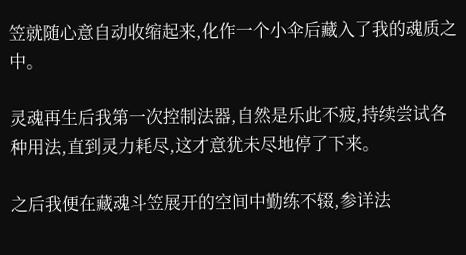笠就随心意自动收缩起来,化作一个小伞后藏入了我的魂质之中。

灵魂再生后我第一次控制法器,自然是乐此不疲,持续尝试各种用法,直到灵力耗尽,这才意犹未尽地停了下来。

之后我便在藏魂斗笠展开的空间中勤练不辍,参详法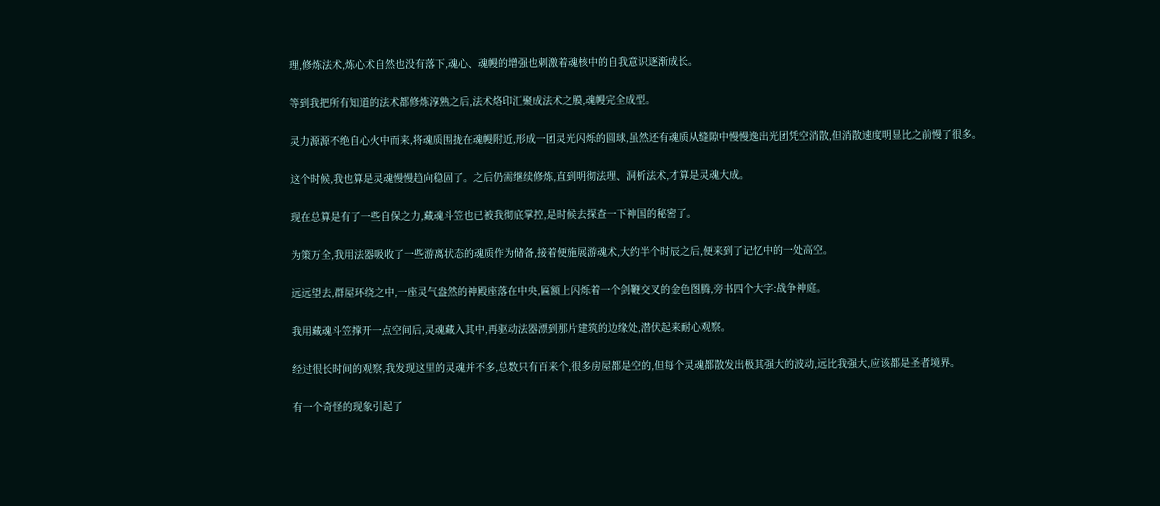理,修炼法术,炼心术自然也没有落下,魂心、魂幔的增强也刺激着魂核中的自我意识逐渐成长。

等到我把所有知道的法术都修炼淳熟之后,法术烙印汇聚成法术之膜,魂幔完全成型。

灵力源源不绝自心火中而来,将魂质围拢在魂幔附近,形成一团灵光闪烁的圆球,虽然还有魂质从缝隙中慢慢逸出光团凭空消散,但消散速度明显比之前慢了很多。

这个时候,我也算是灵魂慢慢趋向稳固了。之后仍需继续修炼,直到明彻法理、洞析法术,才算是灵魂大成。

现在总算是有了一些自保之力,藏魂斗笠也已被我彻底掌控,是时候去探查一下神国的秘密了。

为策万全,我用法器吸收了一些游离状态的魂质作为储备,接着便施展游魂术,大约半个时辰之后,便来到了记忆中的一处高空。

远远望去,群屋环绕之中,一座灵气盎然的神殿座落在中央,匾额上闪烁着一个剑鞭交叉的金色图腾,旁书四个大字:战争神庭。

我用藏魂斗笠撑开一点空间后,灵魂藏入其中,再驱动法器漂到那片建筑的边缘处,潜伏起来耐心观察。

经过很长时间的观察,我发现这里的灵魂并不多,总数只有百来个,很多房屋都是空的,但每个灵魂都散发出极其强大的波动,远比我强大,应该都是圣者境界。

有一个奇怪的现象引起了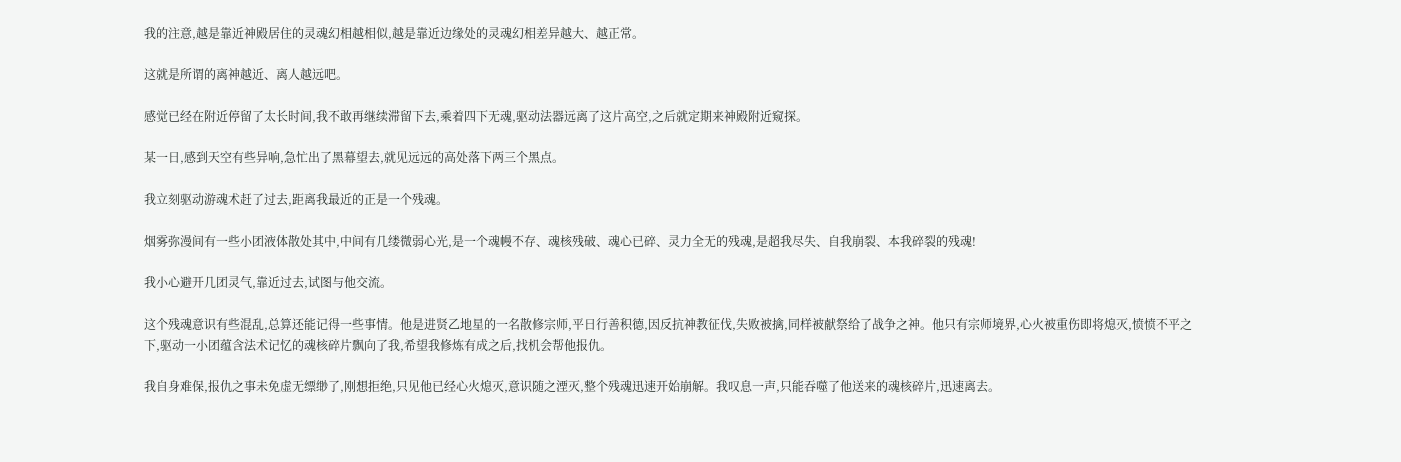我的注意,越是靠近神殿居住的灵魂幻相越相似,越是靠近边缘处的灵魂幻相差异越大、越正常。

这就是所谓的离神越近、离人越远吧。

感觉已经在附近停留了太长时间,我不敢再继续滞留下去,乘着四下无魂,驱动法器远离了这片高空,之后就定期来神殿附近窥探。

某一日,感到天空有些异响,急忙出了黑幕望去,就见远远的高处落下两三个黑点。

我立刻驱动游魂术赶了过去,距离我最近的正是一个残魂。

烟雾弥漫间有一些小团液体散处其中,中间有几缕微弱心光,是一个魂幔不存、魂核残破、魂心已碎、灵力全无的残魂,是超我尽失、自我崩裂、本我碎裂的残魂!

我小心避开几团灵气,靠近过去,试图与他交流。

这个残魂意识有些混乱,总算还能记得一些事情。他是进贤乙地星的一名散修宗师,平日行善积德,因反抗神教征伐,失败被擒,同样被献祭给了战争之神。他只有宗师境界,心火被重伤即将熄灭,愤愤不平之下,驱动一小团蕴含法术记忆的魂核碎片飘向了我,希望我修炼有成之后,找机会帮他报仇。

我自身难保,报仇之事未免虚无缥缈了,刚想拒绝,只见他已经心火熄灭,意识随之湮灭,整个残魂迅速开始崩解。我叹息一声,只能吞噬了他送来的魂核碎片,迅速离去。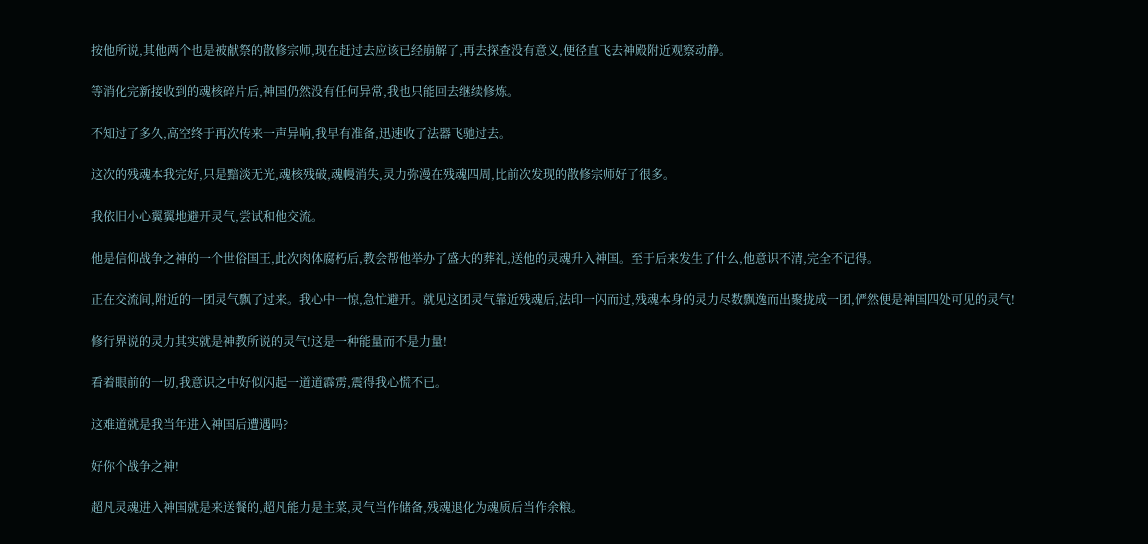按他所说,其他两个也是被献祭的散修宗师,现在赶过去应该已经崩解了,再去探查没有意义,便径直飞去神殿附近观察动静。

等消化完新接收到的魂核碎片后,神国仍然没有任何异常,我也只能回去继续修炼。

不知过了多久,高空终于再次传来一声异响,我早有准备,迅速收了法器飞驰过去。

这次的残魂本我完好,只是黯淡无光,魂核残破,魂幔消失,灵力弥漫在残魂四周,比前次发现的散修宗师好了很多。

我依旧小心翼翼地避开灵气,尝试和他交流。

他是信仰战争之神的一个世俗国王,此次肉体腐朽后,教会帮他举办了盛大的葬礼,送他的灵魂升入神国。至于后来发生了什么,他意识不清,完全不记得。

正在交流间,附近的一团灵气飘了过来。我心中一惊,急忙避开。就见这团灵气靠近残魂后,法印一闪而过,残魂本身的灵力尽数飘逸而出聚拢成一团,俨然便是神国四处可见的灵气!

修行界说的灵力其实就是神教所说的灵气!这是一种能量而不是力量!

看着眼前的一切,我意识之中好似闪起一道道霹雳,震得我心慌不已。

这难道就是我当年进入神国后遭遇吗?

好你个战争之神!

超凡灵魂进入神国就是来送餐的,超凡能力是主菜,灵气当作储备,残魂退化为魂质后当作余粮。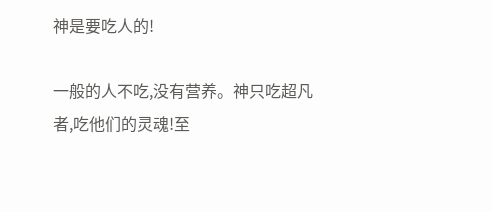神是要吃人的!

一般的人不吃,没有营养。神只吃超凡者,吃他们的灵魂!至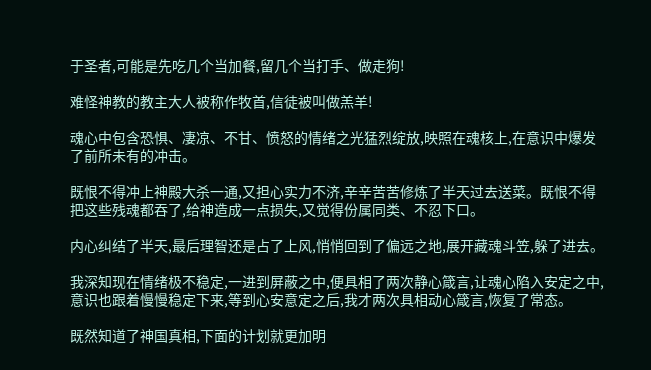于圣者,可能是先吃几个当加餐,留几个当打手、做走狗!

难怪神教的教主大人被称作牧首,信徒被叫做羔羊!

魂心中包含恐惧、凄凉、不甘、愤怒的情绪之光猛烈绽放,映照在魂核上,在意识中爆发了前所未有的冲击。

既恨不得冲上神殿大杀一通,又担心实力不济,辛辛苦苦修炼了半天过去送菜。既恨不得把这些残魂都吞了,给神造成一点损失,又觉得份属同类、不忍下口。

内心纠结了半天,最后理智还是占了上风,悄悄回到了偏远之地,展开藏魂斗笠,躲了进去。

我深知现在情绪极不稳定,一进到屏蔽之中,便具相了两次静心箴言,让魂心陷入安定之中,意识也跟着慢慢稳定下来,等到心安意定之后,我才两次具相动心箴言,恢复了常态。

既然知道了神国真相,下面的计划就更加明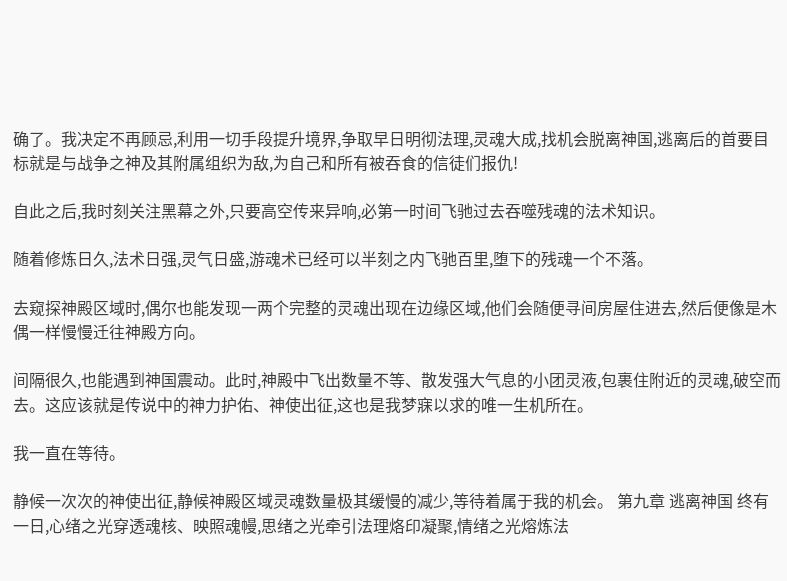确了。我决定不再顾忌,利用一切手段提升境界,争取早日明彻法理,灵魂大成,找机会脱离神国,逃离后的首要目标就是与战争之神及其附属组织为敌,为自己和所有被吞食的信徒们报仇!

自此之后,我时刻关注黑幕之外,只要高空传来异响,必第一时间飞驰过去吞噬残魂的法术知识。

随着修炼日久,法术日强,灵气日盛,游魂术已经可以半刻之内飞驰百里,堕下的残魂一个不落。

去窥探神殿区域时,偶尔也能发现一两个完整的灵魂出现在边缘区域,他们会随便寻间房屋住进去,然后便像是木偶一样慢慢迁往神殿方向。

间隔很久,也能遇到神国震动。此时,神殿中飞出数量不等、散发强大气息的小团灵液,包裹住附近的灵魂,破空而去。这应该就是传说中的神力护佑、神使出征,这也是我梦寐以求的唯一生机所在。

我一直在等待。

静候一次次的神使出征,静候神殿区域灵魂数量极其缓慢的减少,等待着属于我的机会。 第九章 逃离神国 终有一日,心绪之光穿透魂核、映照魂幔,思绪之光牵引法理烙印凝聚,情绪之光熔炼法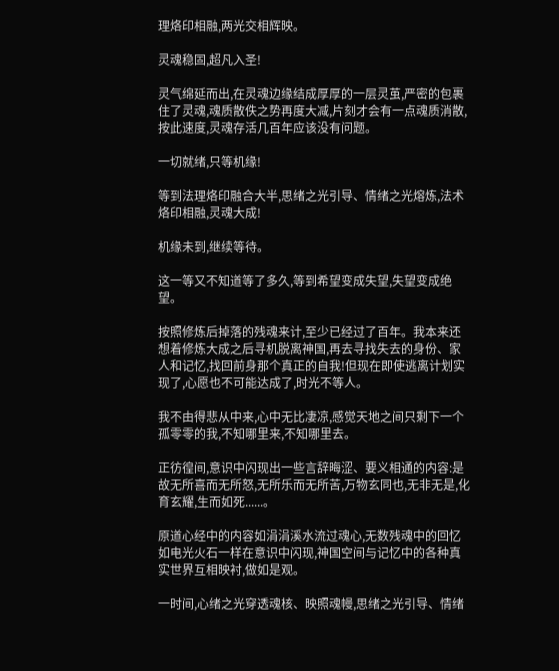理烙印相融,两光交相辉映。

灵魂稳固,超凡入圣!

灵气绵延而出,在灵魂边缘结成厚厚的一层灵茧,严密的包裹住了灵魂,魂质散佚之势再度大减,片刻才会有一点魂质消散,按此速度,灵魂存活几百年应该没有问题。

一切就绪,只等机缘!

等到法理烙印融合大半,思绪之光引导、情绪之光熔炼,法术烙印相融,灵魂大成!

机缘未到,继续等待。

这一等又不知道等了多久,等到希望变成失望,失望变成绝望。

按照修炼后掉落的残魂来计,至少已经过了百年。我本来还想着修炼大成之后寻机脱离神国,再去寻找失去的身份、家人和记忆,找回前身那个真正的自我!但现在即使逃离计划实现了,心愿也不可能达成了,时光不等人。

我不由得悲从中来,心中无比凄凉,感觉天地之间只剩下一个孤零零的我,不知哪里来,不知哪里去。

正彷徨间,意识中闪现出一些言辞晦涩、要义相通的内容:是故无所喜而无所怒,无所乐而无所苦,万物玄同也,无非无是,化育玄耀,生而如死......。

原道心经中的内容如涓涓溪水流过魂心,无数残魂中的回忆如电光火石一样在意识中闪现,神国空间与记忆中的各种真实世界互相映衬,做如是观。

一时间,心绪之光穿透魂核、映照魂幔,思绪之光引导、情绪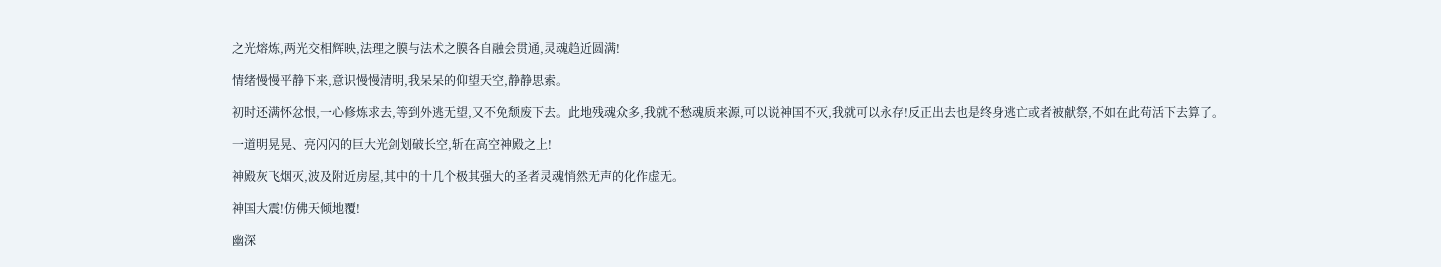之光熔炼,两光交相辉映,法理之膜与法术之膜各自融会贯通,灵魂趋近圆满!

情绪慢慢平静下来,意识慢慢清明,我呆呆的仰望天空,静静思索。

初时还满怀忿恨,一心修炼求去,等到外逃无望,又不免颓废下去。此地残魂众多,我就不愁魂质来源,可以说神国不灭,我就可以永存!反正出去也是终身逃亡或者被献祭,不如在此苟活下去算了。

一道明晃晃、亮闪闪的巨大光剑划破长空,斩在高空神殿之上!

神殿灰飞烟灭,波及附近房屋,其中的十几个极其强大的圣者灵魂悄然无声的化作虚无。

神国大震!仿佛天倾地覆!

幽深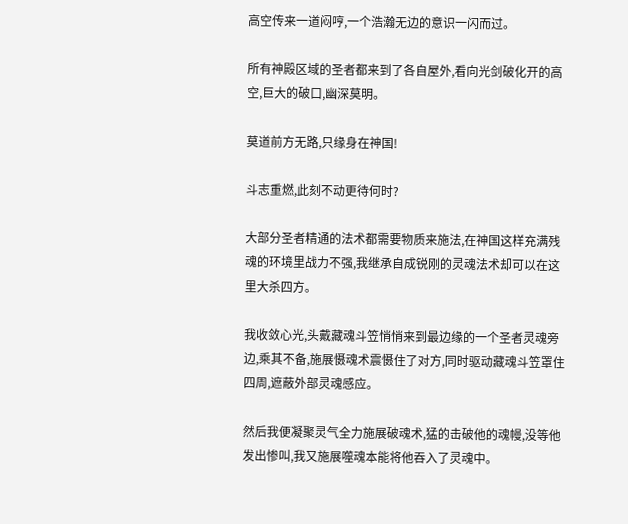高空传来一道闷哼,一个浩瀚无边的意识一闪而过。

所有神殿区域的圣者都来到了各自屋外,看向光剑破化开的高空,巨大的破口,幽深莫明。

莫道前方无路,只缘身在神国!

斗志重燃,此刻不动更待何时?

大部分圣者精通的法术都需要物质来施法,在神国这样充满残魂的环境里战力不强,我继承自成锐刚的灵魂法术却可以在这里大杀四方。

我收敛心光,头戴藏魂斗笠悄悄来到最边缘的一个圣者灵魂旁边,乘其不备,施展慑魂术震慑住了对方,同时驱动藏魂斗笠罩住四周,遮蔽外部灵魂感应。

然后我便凝聚灵气全力施展破魂术,猛的击破他的魂幔,没等他发出惨叫,我又施展噬魂本能将他吞入了灵魂中。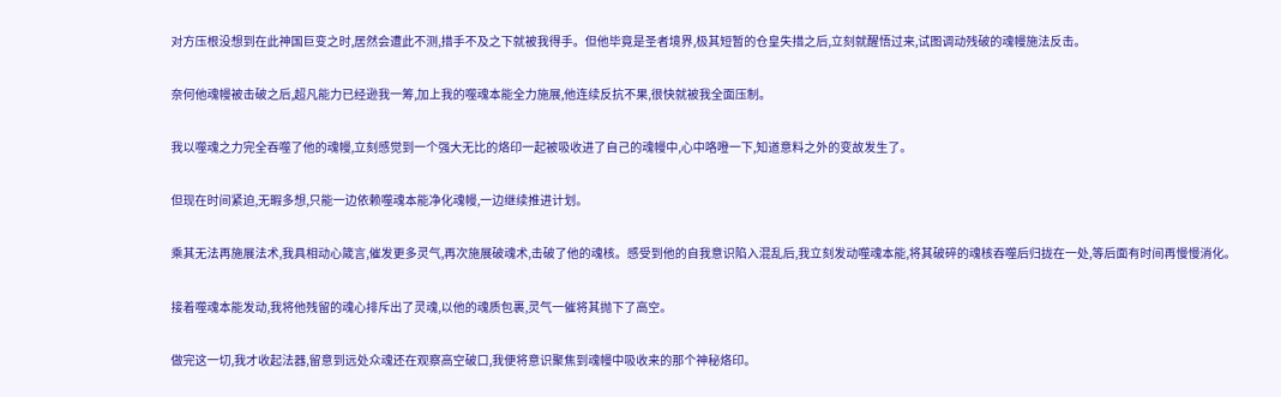对方压根没想到在此神国巨变之时,居然会遭此不测,措手不及之下就被我得手。但他毕竟是圣者境界,极其短暂的仓皇失措之后,立刻就醒悟过来,试图调动残破的魂幔施法反击。

奈何他魂幔被击破之后,超凡能力已经逊我一筹,加上我的噬魂本能全力施展,他连续反抗不果,很快就被我全面压制。

我以噬魂之力完全吞噬了他的魂幔,立刻感觉到一个强大无比的烙印一起被吸收进了自己的魂幔中,心中咯噔一下,知道意料之外的变故发生了。

但现在时间紧迫,无暇多想,只能一边依赖噬魂本能净化魂幔,一边继续推进计划。

乘其无法再施展法术,我具相动心箴言,催发更多灵气,再次施展破魂术,击破了他的魂核。感受到他的自我意识陷入混乱后,我立刻发动噬魂本能,将其破碎的魂核吞噬后归拢在一处,等后面有时间再慢慢消化。

接着噬魂本能发动,我将他残留的魂心排斥出了灵魂,以他的魂质包裹,灵气一催将其抛下了高空。

做完这一切,我才收起法器,留意到远处众魂还在观察高空破口,我便将意识聚焦到魂幔中吸收来的那个神秘烙印。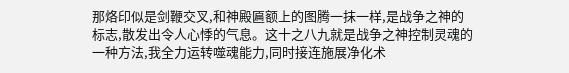那烙印似是剑鞭交叉,和神殿匾额上的图腾一抹一样,是战争之神的标志,散发出令人心悸的气息。这十之八九就是战争之神控制灵魂的一种方法,我全力运转噬魂能力,同时接连施展净化术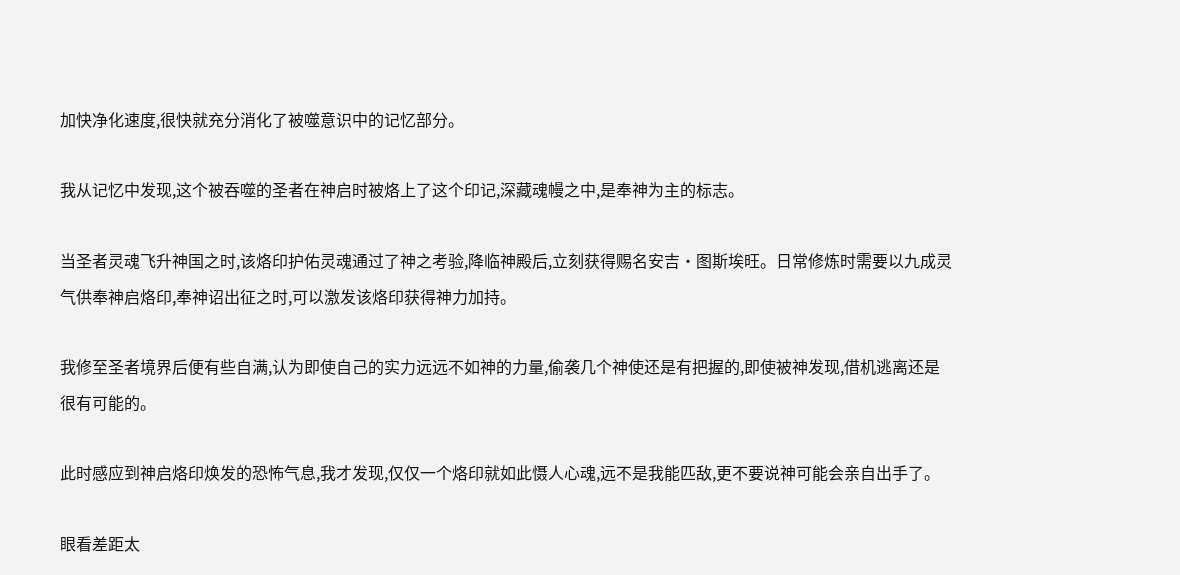加快净化速度,很快就充分消化了被噬意识中的记忆部分。

我从记忆中发现,这个被吞噬的圣者在神启时被烙上了这个印记,深藏魂幔之中,是奉神为主的标志。

当圣者灵魂飞升神国之时,该烙印护佑灵魂通过了神之考验,降临神殿后,立刻获得赐名安吉·图斯埃旺。日常修炼时需要以九成灵气供奉神启烙印,奉神诏出征之时,可以激发该烙印获得神力加持。

我修至圣者境界后便有些自满,认为即使自己的实力远远不如神的力量,偷袭几个神使还是有把握的,即使被神发现,借机逃离还是很有可能的。

此时感应到神启烙印焕发的恐怖气息,我才发现,仅仅一个烙印就如此慑人心魂,远不是我能匹敌,更不要说神可能会亲自出手了。

眼看差距太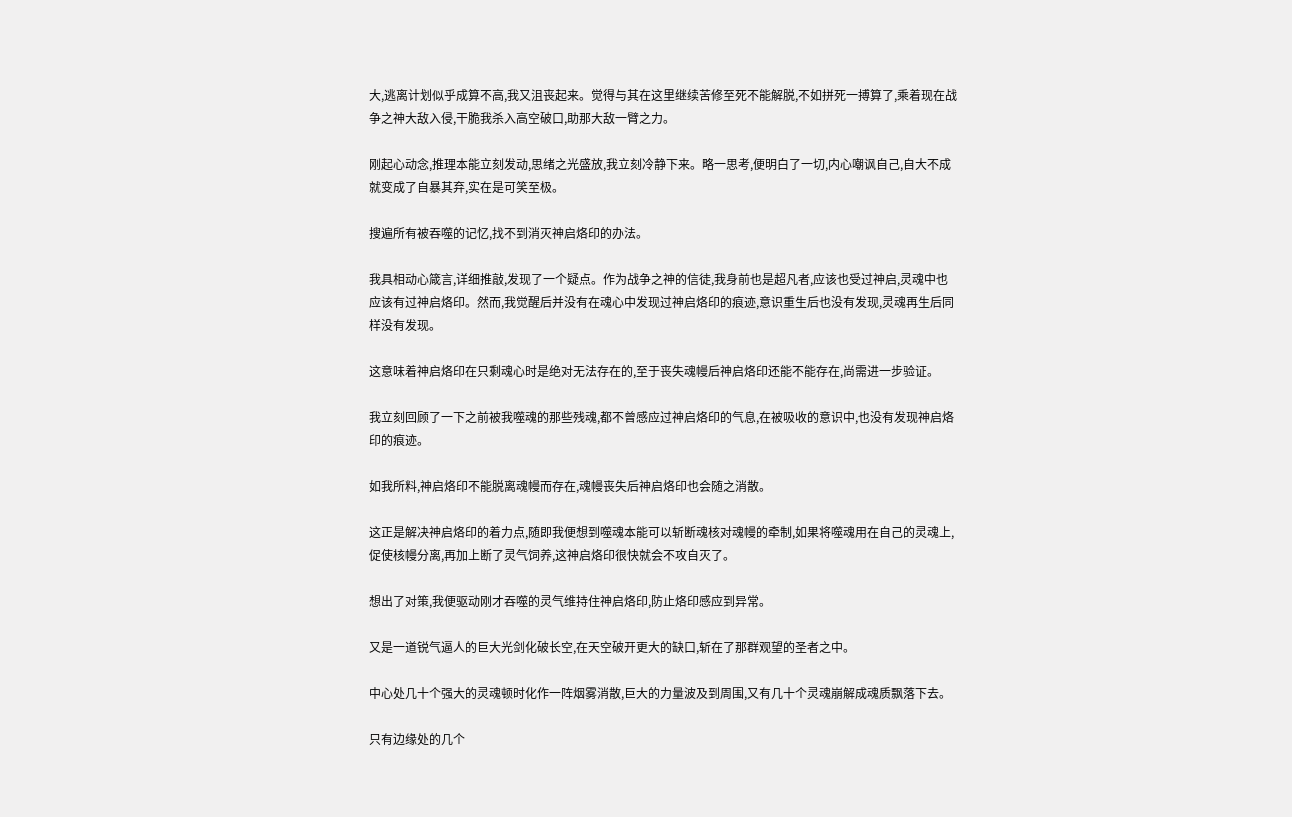大,逃离计划似乎成算不高,我又沮丧起来。觉得与其在这里继续苦修至死不能解脱,不如拼死一搏算了,乘着现在战争之神大敌入侵,干脆我杀入高空破口,助那大敌一臂之力。

刚起心动念,推理本能立刻发动,思绪之光盛放,我立刻冷静下来。略一思考,便明白了一切,内心嘲讽自己,自大不成就变成了自暴其弃,实在是可笑至极。

搜遍所有被吞噬的记忆,找不到消灭神启烙印的办法。

我具相动心箴言,详细推敲,发现了一个疑点。作为战争之神的信徒,我身前也是超凡者,应该也受过神启,灵魂中也应该有过神启烙印。然而,我觉醒后并没有在魂心中发现过神启烙印的痕迹,意识重生后也没有发现,灵魂再生后同样没有发现。

这意味着神启烙印在只剩魂心时是绝对无法存在的,至于丧失魂幔后神启烙印还能不能存在,尚需进一步验证。

我立刻回顾了一下之前被我噬魂的那些残魂,都不曾感应过神启烙印的气息,在被吸收的意识中,也没有发现神启烙印的痕迹。

如我所料,神启烙印不能脱离魂幔而存在,魂幔丧失后神启烙印也会随之消散。

这正是解决神启烙印的着力点,随即我便想到噬魂本能可以斩断魂核对魂幔的牵制,如果将噬魂用在自己的灵魂上,促使核幔分离,再加上断了灵气饲养,这神启烙印很快就会不攻自灭了。

想出了对策,我便驱动刚才吞噬的灵气维持住神启烙印,防止烙印感应到异常。

又是一道锐气逼人的巨大光剑化破长空,在天空破开更大的缺口,斩在了那群观望的圣者之中。

中心处几十个强大的灵魂顿时化作一阵烟雾消散,巨大的力量波及到周围,又有几十个灵魂崩解成魂质飘落下去。

只有边缘处的几个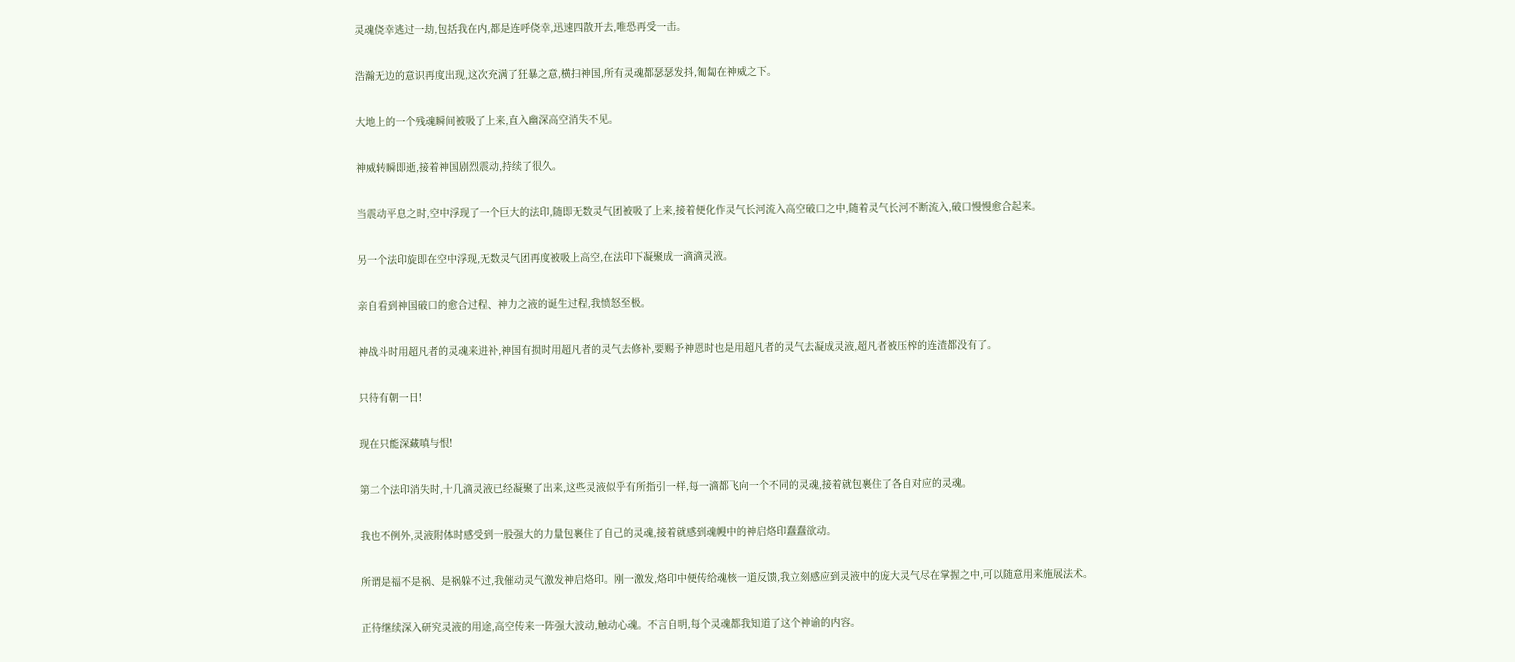灵魂侥幸逃过一劫,包括我在内,都是连呼侥幸,迅速四散开去,唯恐再受一击。

浩瀚无边的意识再度出现,这次充满了狂暴之意,横扫神国,所有灵魂都瑟瑟发抖,匍匐在神威之下。

大地上的一个残魂瞬间被吸了上来,直入幽深高空消失不见。

神威转瞬即逝,接着神国剧烈震动,持续了很久。

当震动平息之时,空中浮现了一个巨大的法印,随即无数灵气团被吸了上来,接着便化作灵气长河流入高空破口之中,随着灵气长河不断流入,破口慢慢愈合起来。

另一个法印旋即在空中浮现,无数灵气团再度被吸上高空,在法印下凝聚成一滴滴灵液。

亲自看到神国破口的愈合过程、神力之液的诞生过程,我愤怒至极。

神战斗时用超凡者的灵魂来进补,神国有损时用超凡者的灵气去修补,要赐予神恩时也是用超凡者的灵气去凝成灵液,超凡者被压榨的连渣都没有了。

只待有朝一日!

现在只能深藏嗔与恨!

第二个法印消失时,十几滴灵液已经凝聚了出来,这些灵液似乎有所指引一样,每一滴都飞向一个不同的灵魂,接着就包裹住了各自对应的灵魂。

我也不例外,灵液附体时感受到一股强大的力量包裹住了自己的灵魂,接着就感到魂幔中的神启烙印蠢蠢欲动。

所谓是福不是祸、是祸躲不过,我催动灵气激发神启烙印。刚一激发,烙印中便传给魂核一道反馈,我立刻感应到灵液中的庞大灵气尽在掌握之中,可以随意用来施展法术。

正待继续深入研究灵液的用途,高空传来一阵强大波动,触动心魂。不言自明,每个灵魂都我知道了这个神谕的内容。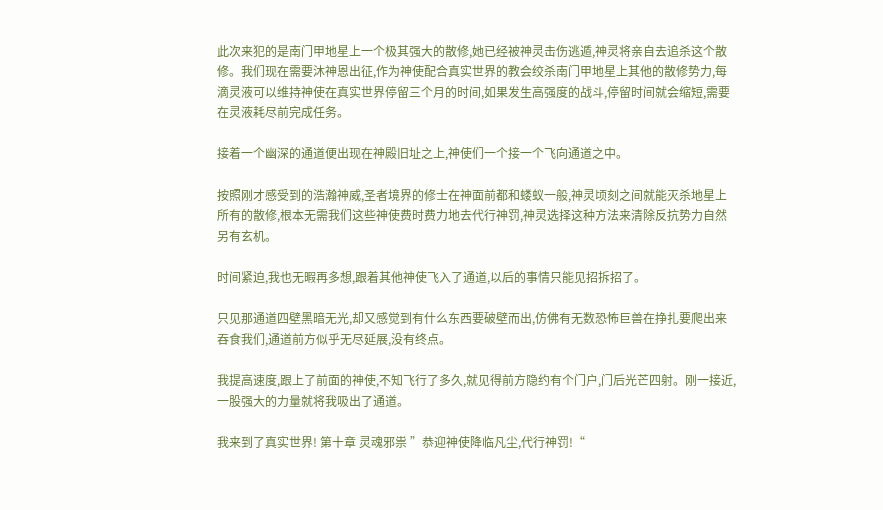此次来犯的是南门甲地星上一个极其强大的散修,她已经被神灵击伤逃遁,神灵将亲自去追杀这个散修。我们现在需要沐神恩出征,作为神使配合真实世界的教会绞杀南门甲地星上其他的散修势力,每滴灵液可以维持神使在真实世界停留三个月的时间,如果发生高强度的战斗,停留时间就会缩短,需要在灵液耗尽前完成任务。

接着一个幽深的通道便出现在神殿旧址之上,神使们一个接一个飞向通道之中。

按照刚才感受到的浩瀚神威,圣者境界的修士在神面前都和蝼蚁一般,神灵顷刻之间就能灭杀地星上所有的散修,根本无需我们这些神使费时费力地去代行神罚,神灵选择这种方法来清除反抗势力自然另有玄机。

时间紧迫,我也无暇再多想,跟着其他神使飞入了通道,以后的事情只能见招拆招了。

只见那通道四壁黑暗无光,却又感觉到有什么东西要破壁而出,仿佛有无数恐怖巨兽在挣扎要爬出来吞食我们,通道前方似乎无尽延展,没有终点。

我提高速度,跟上了前面的神使,不知飞行了多久,就见得前方隐约有个门户,门后光芒四射。刚一接近,一股强大的力量就将我吸出了通道。

我来到了真实世界! 第十章 灵魂邪祟 ”恭迎神使降临凡尘,代行神罚!“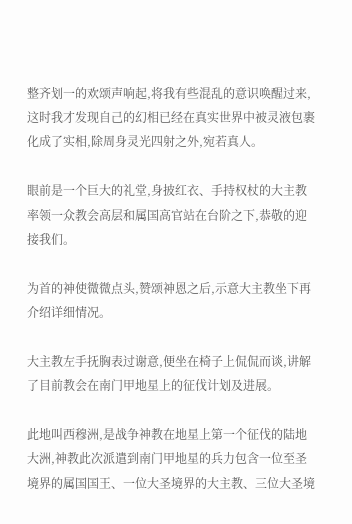整齐划一的欢颂声响起,将我有些混乱的意识唤醒过来,这时我才发现自己的幻相已经在真实世界中被灵液包裹化成了实相,除周身灵光四射之外,宛若真人。

眼前是一个巨大的礼堂,身披红衣、手持权杖的大主教率领一众教会高层和属国高官站在台阶之下,恭敬的迎接我们。

为首的神使微微点头,赞颂神恩之后,示意大主教坐下再介绍详细情况。

大主教左手抚胸表过谢意,便坐在椅子上侃侃而谈,讲解了目前教会在南门甲地星上的征伐计划及进展。

此地叫西穆洲,是战争神教在地星上第一个征伐的陆地大洲,神教此次派遣到南门甲地星的兵力包含一位至圣境界的属国国王、一位大圣境界的大主教、三位大圣境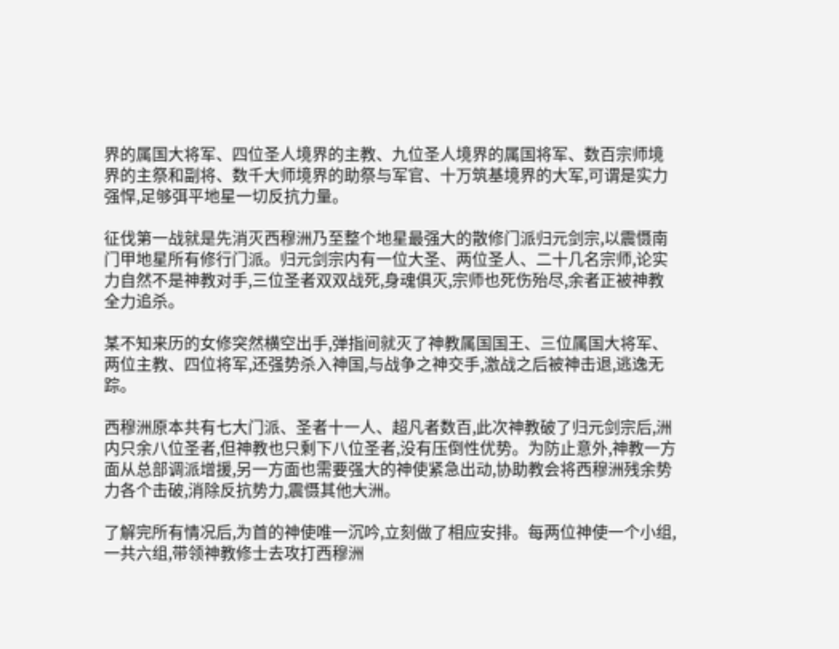界的属国大将军、四位圣人境界的主教、九位圣人境界的属国将军、数百宗师境界的主祭和副将、数千大师境界的助祭与军官、十万筑基境界的大军,可谓是实力强悍,足够弭平地星一切反抗力量。

征伐第一战就是先消灭西穆洲乃至整个地星最强大的散修门派归元剑宗,以震慑南门甲地星所有修行门派。归元剑宗内有一位大圣、两位圣人、二十几名宗师,论实力自然不是神教对手,三位圣者双双战死,身魂俱灭,宗师也死伤殆尽,余者正被神教全力追杀。

某不知来历的女修突然横空出手,弹指间就灭了神教属国国王、三位属国大将军、两位主教、四位将军,还强势杀入神国,与战争之神交手,激战之后被神击退,逃逸无踪。

西穆洲原本共有七大门派、圣者十一人、超凡者数百,此次神教破了归元剑宗后,洲内只余八位圣者,但神教也只剩下八位圣者,没有压倒性优势。为防止意外,神教一方面从总部调派增援,另一方面也需要强大的神使紧急出动,协助教会将西穆洲残余势力各个击破,消除反抗势力,震慑其他大洲。

了解完所有情况后,为首的神使唯一沉吟,立刻做了相应安排。每两位神使一个小组,一共六组,带领神教修士去攻打西穆洲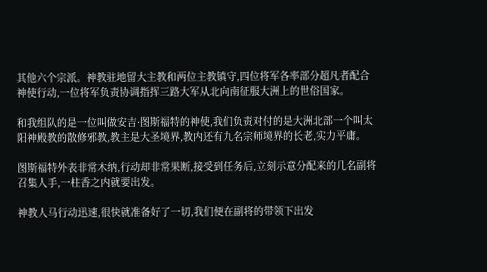其他六个宗派。神教驻地留大主教和两位主教镇守,四位将军各率部分超凡者配合神使行动,一位将军负责协调指挥三路大军从北向南征服大洲上的世俗国家。

和我组队的是一位叫做安吉·图斯福特的神使,我们负责对付的是大洲北部一个叫太阳神殿教的散修邪教,教主是大圣境界,教内还有九名宗师境界的长老,实力平庸。

图斯福特外表非常木纳,行动却非常果断,接受到任务后,立刻示意分配来的几名副将召集人手,一柱香之内就要出发。

神教人马行动迅速,很快就准备好了一切,我们便在副将的带领下出发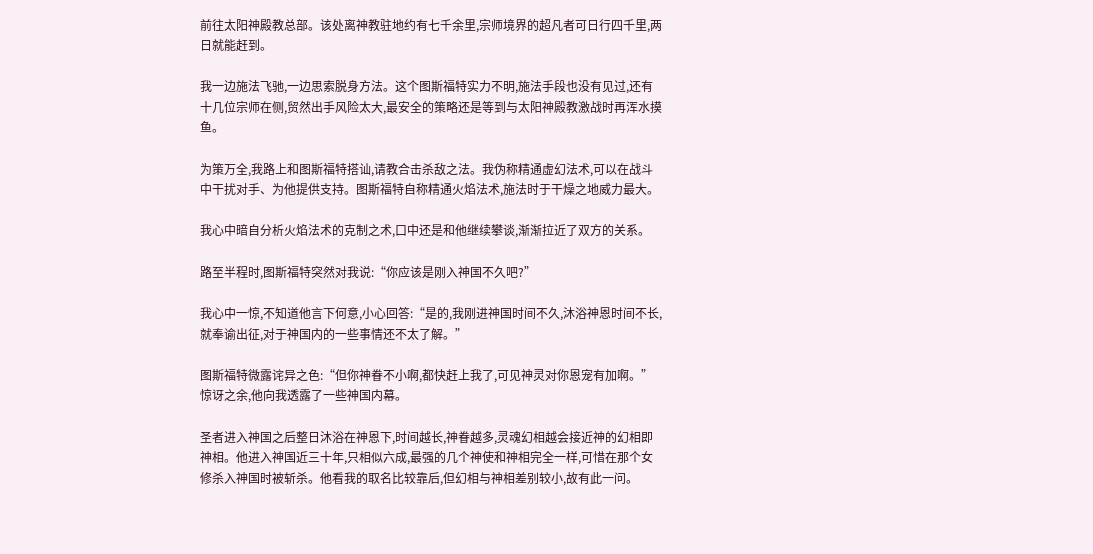前往太阳神殿教总部。该处离神教驻地约有七千余里,宗师境界的超凡者可日行四千里,两日就能赶到。

我一边施法飞驰,一边思索脱身方法。这个图斯福特实力不明,施法手段也没有见过,还有十几位宗师在侧,贸然出手风险太大,最安全的策略还是等到与太阳神殿教激战时再浑水摸鱼。

为策万全,我路上和图斯福特搭讪,请教合击杀敌之法。我伪称精通虚幻法术,可以在战斗中干扰对手、为他提供支持。图斯福特自称精通火焰法术,施法时于干燥之地威力最大。

我心中暗自分析火焰法术的克制之术,口中还是和他继续攀谈,渐渐拉近了双方的关系。

路至半程时,图斯福特突然对我说:“你应该是刚入神国不久吧?”

我心中一惊,不知道他言下何意,小心回答:“是的,我刚进神国时间不久,沐浴神恩时间不长,就奉谕出征,对于神国内的一些事情还不太了解。”

图斯福特微露诧异之色:“但你神眷不小啊,都快赶上我了,可见神灵对你恩宠有加啊。”惊讶之余,他向我透露了一些神国内幕。

圣者进入神国之后整日沐浴在神恩下,时间越长,神眷越多,灵魂幻相越会接近神的幻相即神相。他进入神国近三十年,只相似六成,最强的几个神使和神相完全一样,可惜在那个女修杀入神国时被斩杀。他看我的取名比较靠后,但幻相与神相差别较小,故有此一问。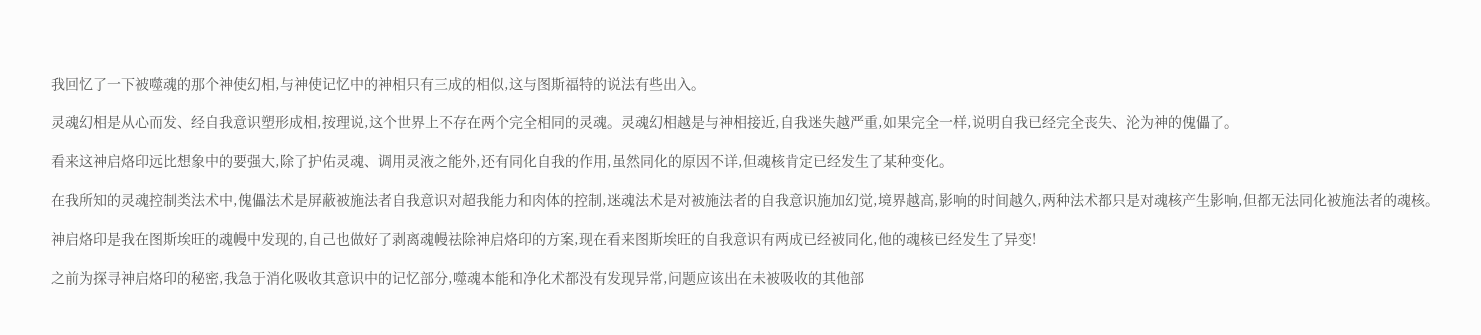我回忆了一下被噬魂的那个神使幻相,与神使记忆中的神相只有三成的相似,这与图斯福特的说法有些出入。

灵魂幻相是从心而发、经自我意识塑形成相,按理说,这个世界上不存在两个完全相同的灵魂。灵魂幻相越是与神相接近,自我迷失越严重,如果完全一样,说明自我已经完全丧失、沦为神的傀儡了。

看来这神启烙印远比想象中的要强大,除了护佑灵魂、调用灵液之能外,还有同化自我的作用,虽然同化的原因不详,但魂核肯定已经发生了某种变化。

在我所知的灵魂控制类法术中,傀儡法术是屏蔽被施法者自我意识对超我能力和肉体的控制,迷魂法术是对被施法者的自我意识施加幻觉,境界越高,影响的时间越久,两种法术都只是对魂核产生影响,但都无法同化被施法者的魂核。

神启烙印是我在图斯埃旺的魂幔中发现的,自己也做好了剥离魂幔祛除神启烙印的方案,现在看来图斯埃旺的自我意识有两成已经被同化,他的魂核已经发生了异变!

之前为探寻神启烙印的秘密,我急于消化吸收其意识中的记忆部分,噬魂本能和净化术都没有发现异常,问题应该出在未被吸收的其他部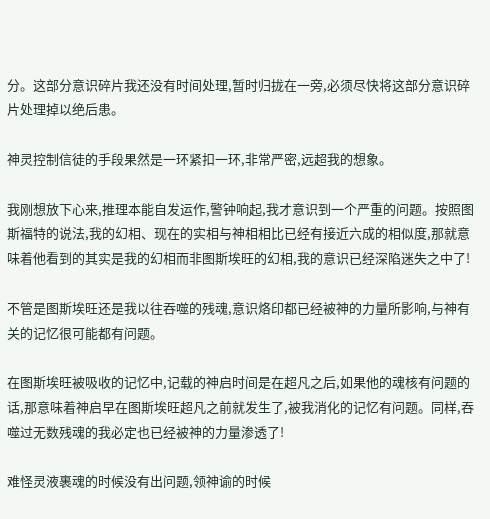分。这部分意识碎片我还没有时间处理,暂时归拢在一旁,必须尽快将这部分意识碎片处理掉以绝后患。

神灵控制信徒的手段果然是一环紧扣一环,非常严密,远超我的想象。

我刚想放下心来,推理本能自发运作,警钟响起,我才意识到一个严重的问题。按照图斯福特的说法,我的幻相、现在的实相与神相相比已经有接近六成的相似度,那就意味着他看到的其实是我的幻相而非图斯埃旺的幻相,我的意识已经深陷迷失之中了!

不管是图斯埃旺还是我以往吞噬的残魂,意识烙印都已经被神的力量所影响,与神有关的记忆很可能都有问题。

在图斯埃旺被吸收的记忆中,记载的神启时间是在超凡之后,如果他的魂核有问题的话,那意味着神启早在图斯埃旺超凡之前就发生了,被我消化的记忆有问题。同样,吞噬过无数残魂的我必定也已经被神的力量渗透了!

难怪灵液裹魂的时候没有出问题,领神谕的时候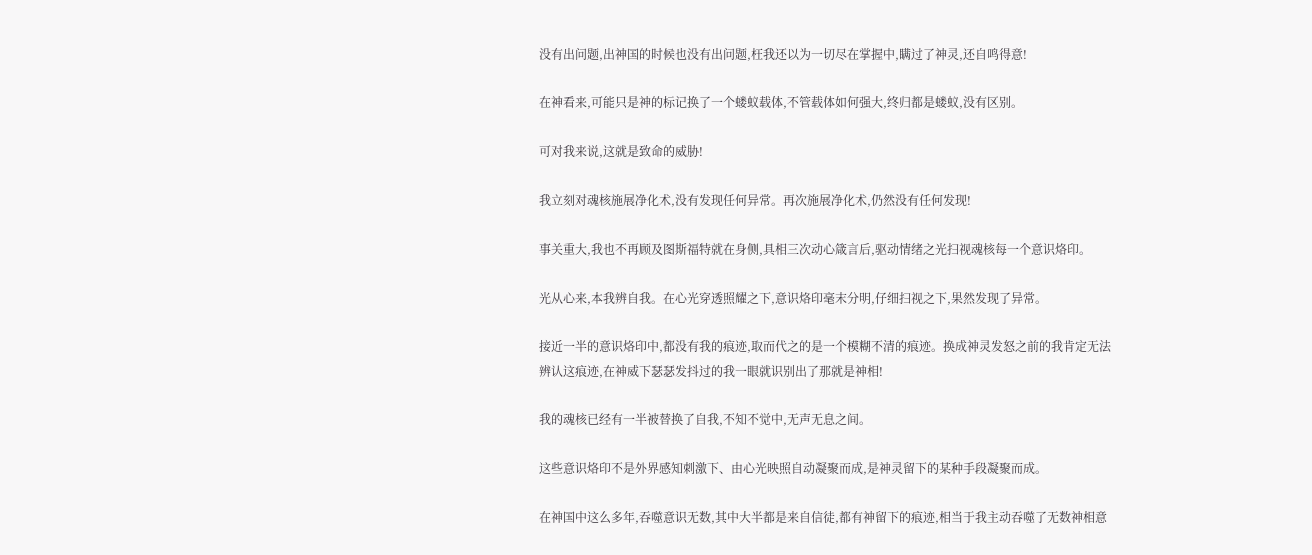没有出问题,出神国的时候也没有出问题,枉我还以为一切尽在掌握中,瞒过了神灵,还自鸣得意!

在神看来,可能只是神的标记换了一个蝼蚁载体,不管载体如何强大,终归都是蝼蚁,没有区别。

可对我来说,这就是致命的威胁!

我立刻对魂核施展净化术,没有发现任何异常。再次施展净化术,仍然没有任何发现!

事关重大,我也不再顾及图斯福特就在身侧,具相三次动心箴言后,驱动情绪之光扫视魂核每一个意识烙印。

光从心来,本我辨自我。在心光穿透照耀之下,意识烙印毫末分明,仔细扫视之下,果然发现了异常。

接近一半的意识烙印中,都没有我的痕迹,取而代之的是一个模糊不清的痕迹。换成神灵发怒之前的我肯定无法辨认这痕迹,在神威下瑟瑟发抖过的我一眼就识别出了那就是神相!

我的魂核已经有一半被替换了自我,不知不觉中,无声无息之间。

这些意识烙印不是外界感知刺激下、由心光映照自动凝聚而成,是神灵留下的某种手段凝聚而成。

在神国中这么多年,吞噬意识无数,其中大半都是来自信徒,都有神留下的痕迹,相当于我主动吞噬了无数神相意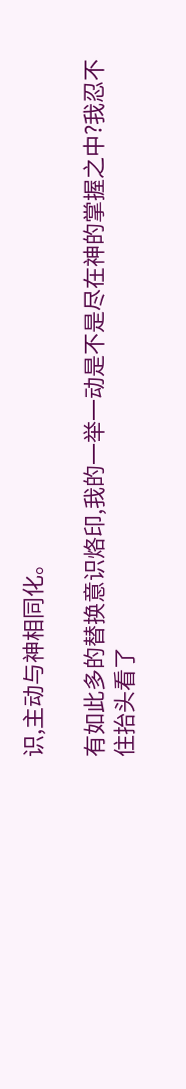识,主动与神相同化。

有如此多的替换意识烙印,我的一举一动是不是尽在神的掌握之中?我忍不住抬头看了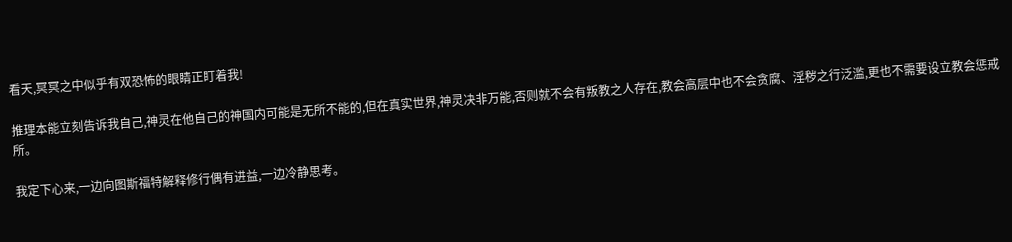看天,冥冥之中似乎有双恐怖的眼睛正盯着我!

推理本能立刻告诉我自己,神灵在他自己的神国内可能是无所不能的,但在真实世界,神灵决非万能,否则就不会有叛教之人存在,教会高层中也不会贪腐、淫秽之行泛滥,更也不需要设立教会惩戒所。

我定下心来,一边向图斯福特解释修行偶有进益,一边冷静思考。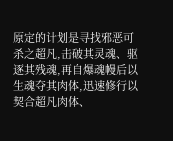原定的计划是寻找邪恶可杀之超凡,击破其灵魂、驱逐其残魂,再自爆魂幔后以生魂夺其肉体,迅速修行以契合超凡肉体、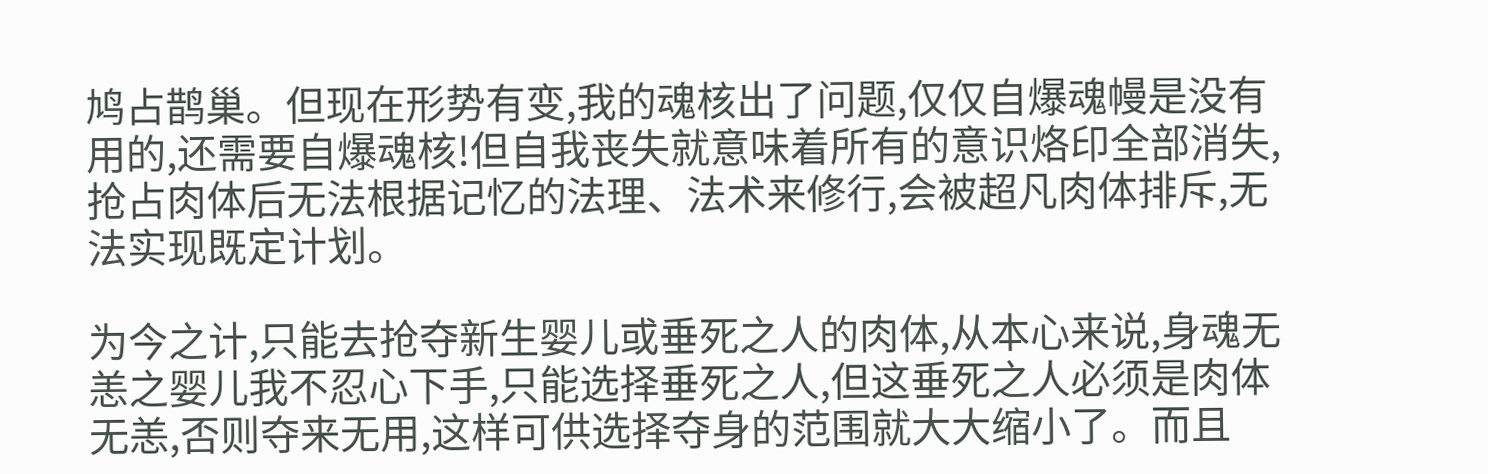鸠占鹊巢。但现在形势有变,我的魂核出了问题,仅仅自爆魂幔是没有用的,还需要自爆魂核!但自我丧失就意味着所有的意识烙印全部消失,抢占肉体后无法根据记忆的法理、法术来修行,会被超凡肉体排斥,无法实现既定计划。

为今之计,只能去抢夺新生婴儿或垂死之人的肉体,从本心来说,身魂无恙之婴儿我不忍心下手,只能选择垂死之人,但这垂死之人必须是肉体无恙,否则夺来无用,这样可供选择夺身的范围就大大缩小了。而且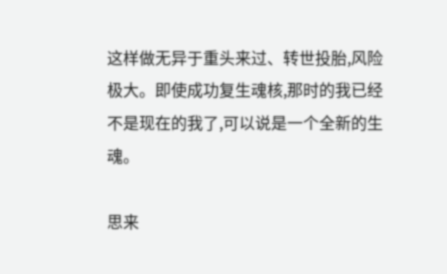这样做无异于重头来过、转世投胎,风险极大。即使成功复生魂核,那时的我已经不是现在的我了,可以说是一个全新的生魂。

思来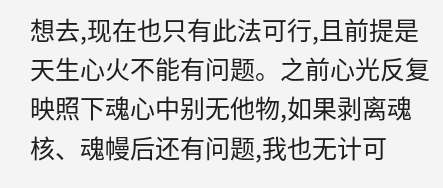想去,现在也只有此法可行,且前提是天生心火不能有问题。之前心光反复映照下魂心中别无他物,如果剥离魂核、魂幔后还有问题,我也无计可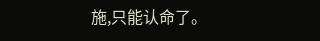施,只能认命了。